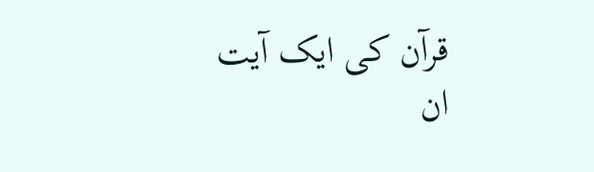قرآن کی ایک آیت ان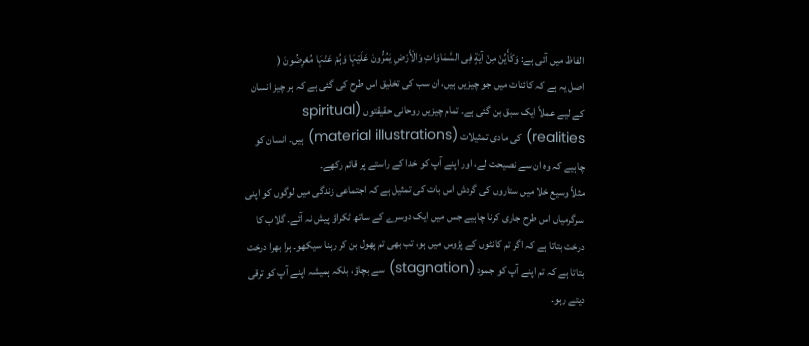الفاظ میں آئی ہے: وَکَأَیِّنْ مِنْ آیَةٍ فِی السَّمَاوَاتِ وَالْأَرْضِ یَمُرُّونَ عَلَیْہَا وَہُمْ عَنْہَا مُعْرِضُونَ (
اصل یہ ہے کہ کائنات میں جو چیزیں ہیں، ان سب کی تخلیق اس طرح کی گئی ہے کہ ہر چیز انسان کے لیے عملاً ایک سبق بن گئی ہے۔ تمام چیزیں روحانی حقیقتوں (spiritual realities) کی مادی تمثیلات (material illustrations) ہیں۔ انسان کو چاہیے کہ وہ ان سے نصیحت لے، اور اپنے آپ کو خدا کے راستے پر قائم رکھے۔
مثلاً وسیع خلا میں ستاروں کی گردش اس بات کی تمثیل ہے کہ اجتماعی زندگی میں لوگوں کو اپنی سرگرمیاں اس طرح جاری کرنا چاہیے جس میں ایک دوسرے کے ساتھ ٹکراؤ پیش نہ آئے۔ گلاب کا درخت بتاتا ہے کہ اگر تم کانٹوں کے پڑوس میں ہو، تب بھی تم پھول بن کر رہنا سیکھو۔ ہرا بھرا درخت بتاتا ہے کہ تم اپنے آپ کو جمود (stagnation) سے بچاؤ، بلکہ ہمیشہ اپنے آپ کو ترقی دیتے رہو۔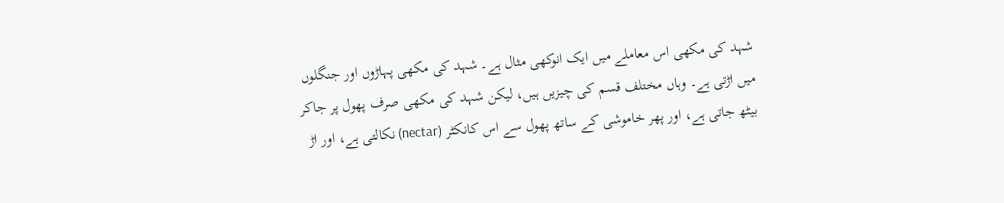شہد کی مکھی اس معاملے میں ایک انوکھی مثال ہے۔ شہد کی مکھی پہاڑوں اور جنگلوں میں اڑتی ہے۔ وہاں مختلف قسم کی چیزیں ہیں، لیکن شہد کی مکھی صرف پھول پر جاکر بیٹھ جاتی ہے، اور پھر خاموشی کے ساتھ پھول سے اس کانکٹر (nectar) نکالتی ہے، اور اڑ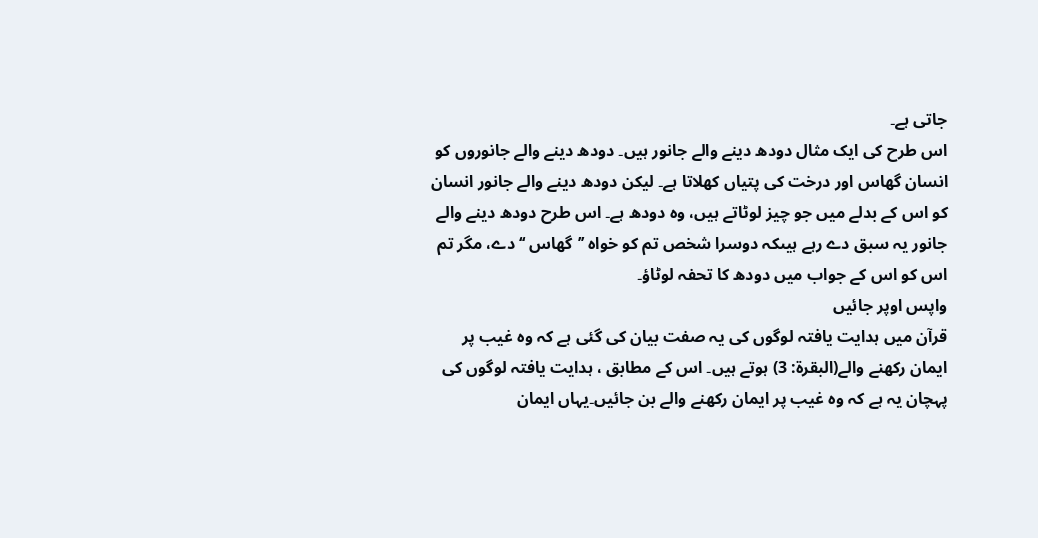جاتی ہے۔
اس طرح کی ایک مثال دودھ دینے والے جانور ہیں۔ دودھ دینے والے جانوروں کو انسان گھاس اور درخت کی پتیاں کھلاتا ہے۔ لیکن دودھ دینے والے جانور انسان کو اس کے بدلے میں جو چیز لوٹاتے ہیں، وہ دودھ ہے۔ اس طرح دودھ دینے والے جانور یہ سبق دے رہے ہیںکہ دوسرا شخص تم کو خواہ ’’گھاس ‘‘ دے، مگر تم اس کو اس کے جواب میں دودھ کا تحفہ لوٹاؤ۔
واپس اوپر جائیں
قرآن میں ہدایت یافتہ لوگوں کی یہ صفت بیان کی گئی ہے کہ وہ غیب پر ایمان رکھنے والے(البقرۃ: 3) ہوتے ہیں۔ اس کے مطابق ، ہدایت یافتہ لوگوں کی پہچان یہ ہے کہ وہ غیب پر ایمان رکھنے والے بن جائیں۔یہاں ایمان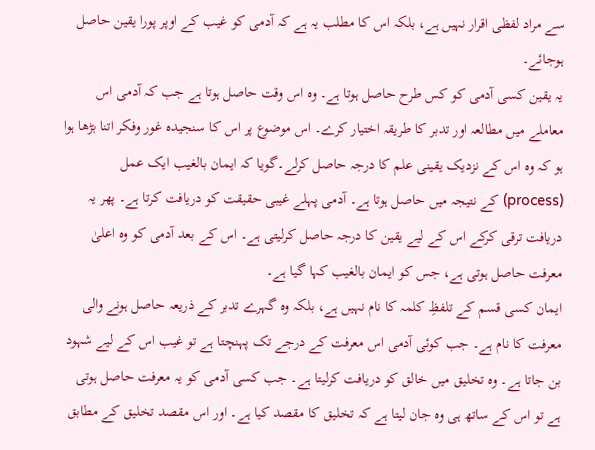سے مراد لفظی اقرار نہیں ہے، بلکہ اس کا مطلب یہ ہے کہ آدمی کو غیب کے اوپر پورا یقین حاصل ہوجائے۔
یہ یقین کسی آدمی کو کس طرح حاصل ہوتا ہے۔ وہ اس وقت حاصل ہوتا ہے جب کہ آدمی اس معاملے میں مطالعہ اور تدبر کا طریقہ اختیار کرے۔ اس موضوع پر اس کا سنجیدہ غور وفکر اتنا بڑھا ہوا ہو کہ وہ اس کے نزدیک یقینی علم کا درجہ حاصل کرلے۔گویا کہ ایمان بالغیب ایک عمل (process) کے نتیجہ میں حاصل ہوتا ہے۔ آدمی پہلے غیبی حقیقت کو دریافت کرتا ہے۔ پھر یہ دریافت ترقی کرکے اس کے لیے یقین کا درجہ حاصل کرلیتی ہے۔ اس کے بعد آدمی کو وہ اعلیٰ معرفت حاصل ہوتی ہے، جس کو ایمان بالغیب کہا گیا ہے۔
ایمان کسی قسم کے تلفظِ کلمہ کا نام نہیں ہے، بلکہ وہ گہرے تدبر کے ذریعہ حاصل ہونے والی معرفت کا نام ہے۔ جب کوئی آدمی اس معرفت کے درجے تک پہنچتا ہے تو غیب اس کے لیے شہود بن جاتا ہے۔ وہ تخلیق میں خالق کو دریافت کرلیتا ہے۔ جب کسی آدمی کو یہ معرفت حاصل ہوتی ہے تو اس کے ساتھ ہی وہ جان لیتا ہے کہ تخلیق کا مقصد کیا ہے۔ اور اس مقصد تخلیق کے مطابق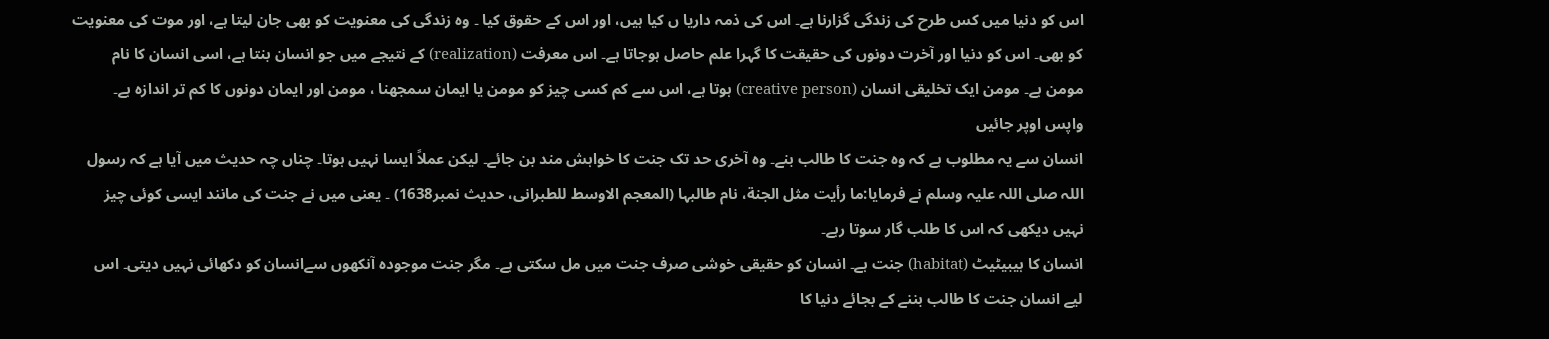اس کو دنیا میں کس طرح کی زندگی گزارنا ہے۔ اس کی ذمہ داریا ں کیا ہیں، اور اس کے حقوق کیا ۔ وہ زندگی کی معنویت کو بھی جان لیتا ہے، اور موت کی معنویت کو بھی۔ اس کو دنیا اور آخرت دونوں کی حقیقت کا گہرا علم حاصل ہوجاتا ہے۔ اس معرفت (realization) کے نتیجے میں جو انسان بنتا ہے، اسی انسان کا نام مومن ہے۔ مومن ایک تخلیقی انسان (creative person) ہوتا ہے، اس سے کم کسی چیز کو مومن یا ایمان سمجھنا ، مومن اور ایمان دونوں کا کم تر اندازہ ہے۔
واپس اوپر جائیں
انسان سے یہ مطلوب ہے کہ وہ جنت کا طالب بنے۔ وہ آخری حد تک جنت کا خواہش مند بن جائے۔ لیکن عملاً ایسا نہیں ہوتا۔ چناں چہ حدیث میں آیا ہے کہ رسول اللہ صلی اللہ علیہ وسلم نے فرمایا:ما رأیت مثل الجنة، نام طالبہا (المعجم الاوسط للطبرانی، حدیث نمبر1638) ۔ یعنی میں نے جنت کی مانند ایسی کوئی چیز نہیں دیکھی کہ اس کا طلب گار سوتا رہے۔
انسان کا ہیبیٹیٹ (habitat) جنت ہے۔ انسان کو حقیقی خوشی صرف جنت میں مل سکتی ہے۔ مگر جنت موجودہ آنکھوں سےانسان کو دکھائی نہیں دیتی۔ اس لیے انسان جنت کا طالب بننے کے بجائے دنیا کا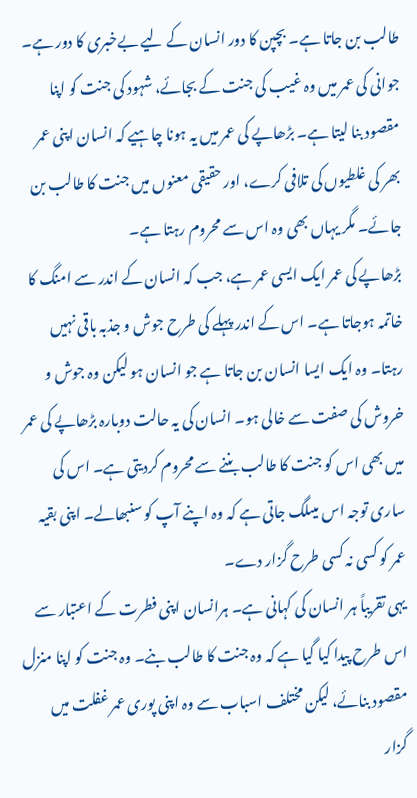طالب بن جاتا ہے۔ بچپن کا دور انسان کے لیے بےخبری کا دور ہے۔ جوانی کی عمر میں وہ غیب کی جنت کے بجائے، شہود کی جنت کو اپنا مقصود بنا لیتا ہے۔ بڑھاپے کی عمر میں یہ ہونا چاہیے کہ انسان اپنی عمر بھر کی غلطیوں کی تلافی کرے، اور حقیقی معنوں میں جنت کا طالب بن جائے۔ مگر یہاں بھی وہ اس سے محروم رہتا ہے۔
بڑھاپے کی عمر ایک ایسی عمر ہے، جب کہ انسان کے اندر سے امنگ کا خاتمہ ہوجاتا ہے۔ اس کے اندر پہلے کی طرح جوش و جذبہ باقی نہیں رہتا۔ وہ ایک ایسا انسان بن جاتا ہے جو انسان ہو لیکن وہ جوش و خروش کی صفت سے خالی ہو۔ انسان کی یہ حالت دوبارہ بڑھاپے کی عمر میں بھی اس کو جنت کا طالب بننے سے محروم کردیتی ہے۔ اس کی ساری توجہ اس میںلگ جاتی ہے کہ وہ اپنے آپ کو سنبھالے۔ اپنی بقیہ عمر کو کسی نہ کسی طرح گزار دے۔
یہی تقریباً ہر انسان کی کہانی ہے۔ ہرانسان اپنی فطرت کے اعتبار سے اس طرح پیدا کیا گیا ہے کہ وہ جنت کا طالب بنے۔ وہ جنت کو اپنا منزل مقصود بنائے، لیکن مختلف اسباب سے وہ اپنی پوری عمر غفلت میں گزار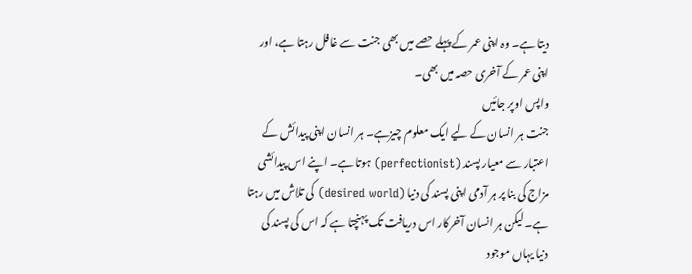دیتا ہے۔ وہ اپنی عمر کے پہلے حصے میں بھی جنت سے غافل رہتا ہے، اور اپنی عمر کے آخری حصہ میں بھی۔
واپس اوپر جائیں
جنت ہر انسان کے لیے ایک معلوم چیزہے۔ ہر انسان اپنی پیدائش کے اعتبار سے معیار پسند (perfectionist) ہوتا ہے۔ اپنے اس پیدائشی مزاج کی بنا پر ہر آدمی اپنی پسند کی دنیا (desired world) کی تلاش میں رہتا ہے۔ لیکن ہر انسان آخرکار اس دریافت تک پہنچتا ہے کہ اس کی پسند کی دنیا یہاں موجود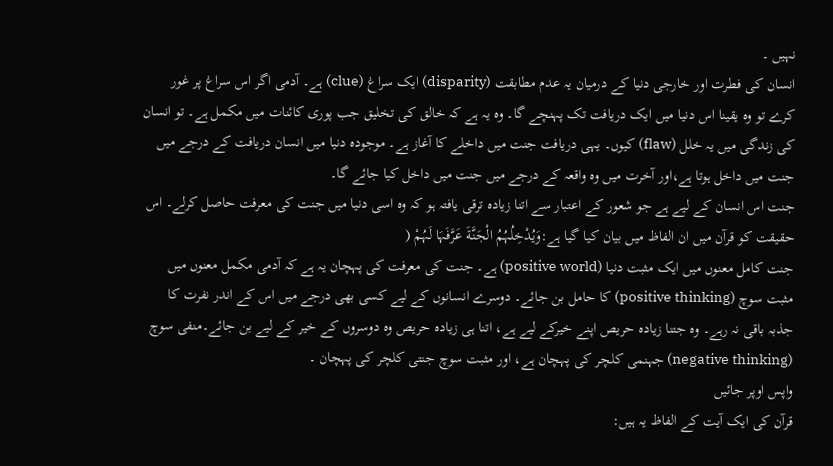نہیں ۔
انسان کی فطرت اور خارجی دنیا کے درمیان یہ عدم مطابقت (disparity) ایک سراغ (clue) ہے۔ آدمی اگر اس سراغ پر غور کرے تو وہ یقینا اس دنیا میں ایک دریافت تک پہنچے گا۔ وہ یہ ہے کہ خالق کی تخلیق جب پوری کائنات میں مکمل ہے۔ تو انسان کی زندگی میں یہ خلل (flaw) کیوں۔ یہی دریافت جنت میں داخلے کا آغاز ہے۔ موجودہ دنیا میں انسان دریافت کے درجے میں جنت میں داخل ہوتا ہے،اور آخرت میں وہ واقعہ کے درجے میں جنت میں داخل کیا جائے گا۔
جنت اس انسان کے لیے ہے جو شعور کے اعتبار سے اتنا زیادہ ترقی یافتہ ہو کہ وہ اسی دنیا میں جنت کی معرفت حاصل کرلے۔ اس حقیقت کو قرآن میں ان الفاظ میں بیان کیا گیا ہے:وَیُدْخِلُہُمُ الْجَنَّةَ عَرَّفَہَا لَہُمْ (
جنت کامل معنوں میں ایک مثبت دنیا (positive world) ہے۔ جنت کی معرفت کی پہچان یہ ہے کہ آدمی مکمل معنوں میں مثبت سوچ (positive thinking) کا حامل بن جائے۔ دوسرے انسانوں کے لیے کسی بھی درجے میں اس کے اندر نفرت کا جذبہ باقی نہ رہے۔ وہ جتنا زیادہ حریص اپنے خیرکے لیے ہے، اتنا ہی زیادہ حریص وہ دوسروں کے خیر کے لیے بن جائے۔منفی سوچ (negative thinking) جہنمی کلچر کی پہچان ہے، اور مثبت سوچ جنتی کلچر کی پہچان ۔
واپس اوپر جائیں
قرآن کی ایک آیت کے الفاظ یہ ہیں: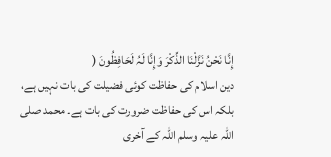إِنَّا نَحْنُ نَزَّلْنَا الذِّکْرَ وَإِنَّا لَہُ لَحَافِظُونَ (
دین اسلام کی حفاظت کوئی فضیلت کی بات نہیں ہے، بلکہ اس کی حفاظت ضرورت کی بات ہے۔ محمد صلی اللہ علیہ وسلم اللہ کے آخری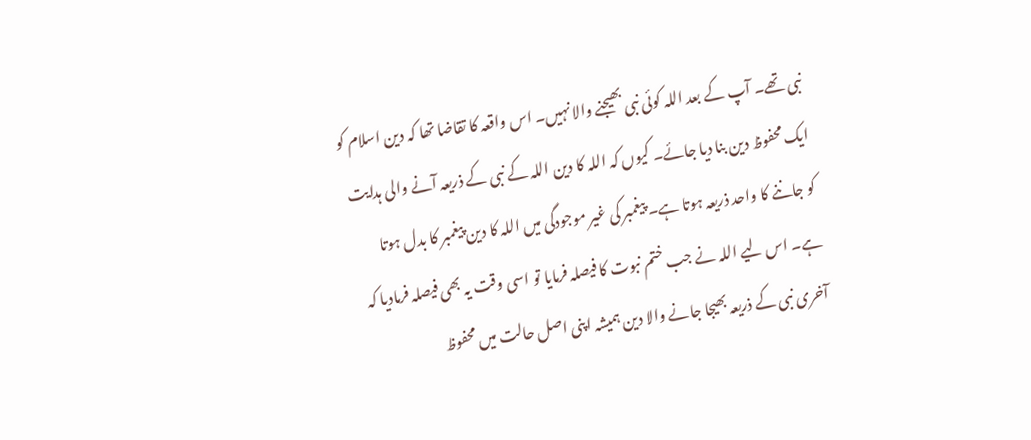نبی تھے۔ آپ کے بعد اللہ کوئی نبی بھیجنے والا نہیں۔ اس واقعہ کا تقاضا تھا کہ دین اسلام کو ایک محفوظ دین بنا دیا جائے۔ کیوں کہ اللہ کا دین اللہ کے نبی کے ذریعہ آنے والی ہدایت کو جاننے کا واحد ذریعہ ہوتا ہے۔ پیغمبر کی غیر موجودگی میں اللہ کا دین پیغمبر کا بدل ہوتا ہے۔ اس لیے اللہ نے جب ختم نبوت کا فیصلہ فرمایا تو اسی وقت یہ بھی فیصلہ فرمادیا کہ آخری نبی کے ذریعہ بھیجا جانے والا دین ہمیشہ اپنی اصل حالت میں محفوظ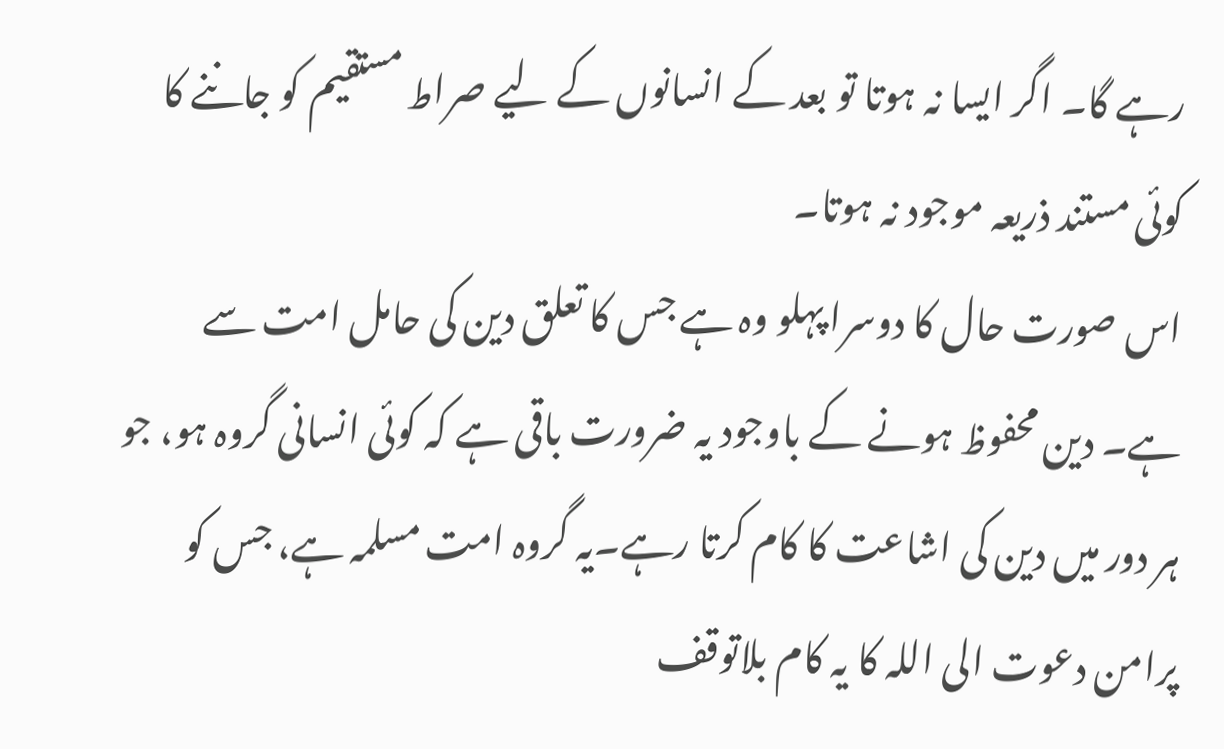رہے گا۔ اگر ایسا نہ ہوتا تو بعد کے انسانوں کے لیے صراط مستقیم کو جاننے کا کوئی مستند ذریعہ موجود نہ ہوتا۔
اس صورت حال کا دوسرا پہلو وہ ہے جس کا تعلق دین کی حامل امت سے ہے۔ دین محفوظ ہونے کے باوجود یہ ضرورت باقی ہے کہ کوئی انسانی گروہ ہو، جو ہر دور میں دین کی اشاعت کا کام کرتا رہے۔یہ گروہ امت مسلمہ ہے، جس کو پرامن دعوت الی اللہ کا یہ کام بلاتوقف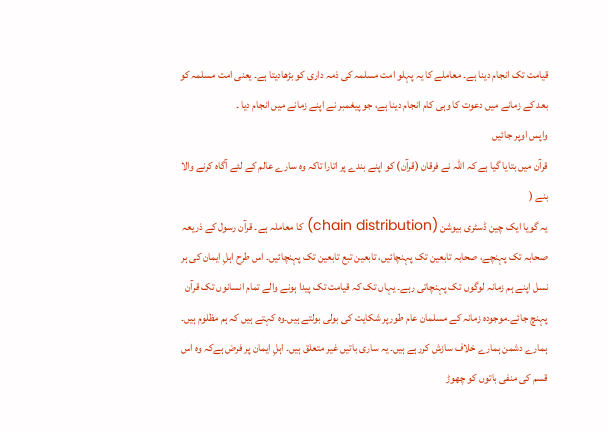قیامت تک انجام دینا ہے۔ معاملے کا یہ پہلو امت مسلمہ کی ذمہ داری کو بڑھادیتا ہے۔ یعنی امت مسلمہ کو بعد کے زمانے میں دعوت کا وہی کام انجام دینا ہے، جو پیغمبر نے اپنے زمانے میں انجام دیا ۔
واپس اوپر جائیں
قرآن میں بتایا گیا ہے کہ اللہ نے فرقان (قرآن) کو اپنے بندے پر اتارا تاکہ وہ سارے عالم کے لئے آگاہ کرنے والا بنے (
یہ گویا ایک چین ڈسٹری بیوشن (chain distribution) کا معاملہ ہے۔ قرآن رسول کے ذریعہ صحابہ تک پہنچے، صحابہ تابعین تک پہنچائیں، تابعین تبع تابعین تک پہنچائیں۔ اس طرح اہلِ ایمان کی ہر نسل اپنے ہم زمانہ لوگوں تک پہنچاتی رہے۔ یہاں تک کہ قیامت تک پیدا ہونے والے تمام انسانوں تک قرآن پہنچ جائے۔موجودہ زمانہ کے مسلمان عام طورپر شکایت کی بولی بولتے ہیں۔وہ کہتے ہیں کہ ہم مظلوم ہیں۔ ہمارے دشمن ہمارے خلاف سازش کررہے ہیں۔ یہ ساری باتیں غیر متعلق ہیں۔ اہلِ ایمان پر فرض ہےکہ وہ اس قسم کی منفی باتوں کو چھوڑ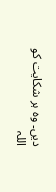دیں۔ وہ ہر شکایت کو اللہ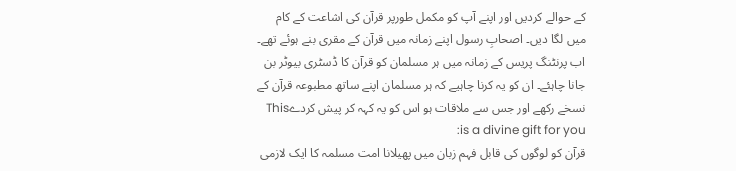کے حوالے کردیں اور اپنے آپ کو مکمل طورپر قرآن کی اشاعت کے کام میں لگا دیں۔ اصحابِ رسول اپنے زمانہ میں قرآن کے مقری بنے ہوئے تھے۔ اب پرنٹنگ پریس کے زمانہ میں ہر مسلمان کو قرآن کا ڈسٹری بیوٹر بن جانا چاہئے۔ ان کو یہ کرنا چاہیے کہ ہر مسلمان اپنے ساتھ مطبوعہ قرآن کے نسخے رکھے اور جس سے ملاقات ہو اس کو یہ کہہ کر پیش کردےThis is a divine gift for you:
قرآن کو لوگوں کی قابل فہم زبان میں پھیلانا امت مسلمہ کا ایک لازمی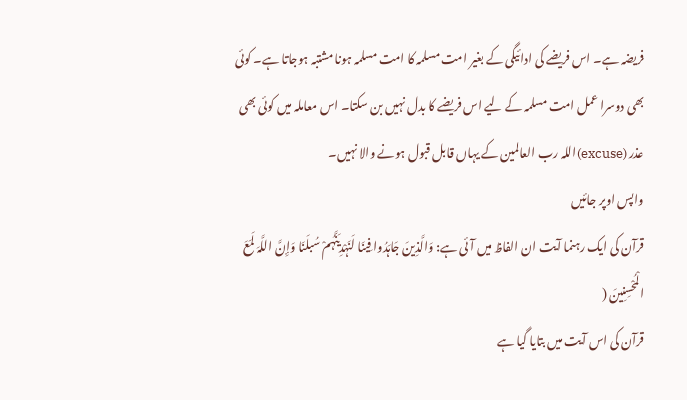فریضہ ہے۔ اس فریضے کی ادائیگی کے بغیر امت مسلمہ کا امت مسلمہ ہونا مشتبہ ہوجاتا ہے۔ کوئی بھی دوسرا عمل امت مسلمہ کے لیے اس فریضے کا بدل نہیں بن سکتا۔ اس معاملہ میں کوئی بھی عذر (excuse)اللہ رب العالمین کے یہاں قابل قبول ہونے والا نہیں۔
واپس اوپر جائیں
قرآن کی ایک رہنما آیت ان الفاظ میں آئی ہے: وَالَّذِینَ جَاہَدُوا فِینَا لَنَہْدِیَنَّہُمْ سُبلَنَا وَإِنَّ اللَّہَ لَمَعَ الْمُحْسِنِینَ (
قرآن کی اس آیت میں بتایا گیا ہے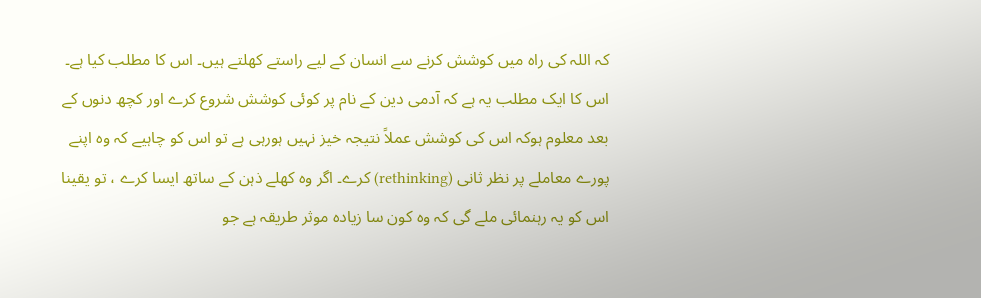کہ اللہ کی راہ میں کوشش کرنے سے انسان کے لیے راستے کھلتے ہیں۔ اس کا مطلب کیا ہے۔ اس کا ایک مطلب یہ ہے کہ آدمی دین کے نام پر کوئی کوشش شروع کرے اور کچھ دنوں کے بعد معلوم ہوکہ اس کی کوشش عملاً نتیجہ خیز نہیں ہورہی ہے تو اس کو چاہیے کہ وہ اپنے پورے معاملے پر نظر ثانی (rethinking) کرے۔ اگر وہ کھلے ذہن کے ساتھ ایسا کرے ، تو یقینا اس کو یہ رہنمائی ملے گی کہ وہ کون سا زیادہ موثر طریقہ ہے جو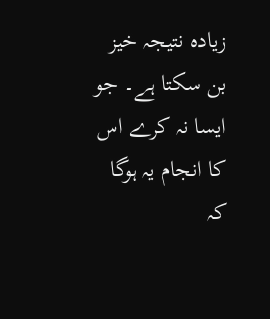زیادہ نتیجہ خیز بن سکتا ہے۔ جو ایسا نہ کرے اس کا انجام یہ ہوگا کہ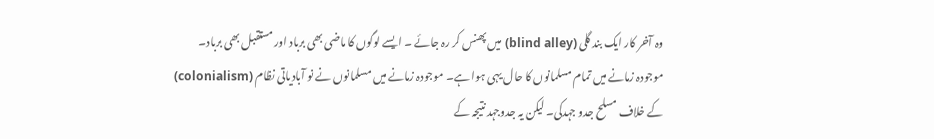وہ آخر کار ایک بند گلی (blind alley) میں پھنس کر رہ جائے ۔ ایسے لوگوں کا ماضی بھی برباد اور مستقبل بھی برباد۔
موجودہ زمانے میں تمام مسلمانوں کا حال یہی ہوا ہے۔ موجودہ زمانے میں مسلمانوں نے نو آبادیاتی نظام (colonialism) کے خلاف مسلح جدو جہدکی۔ لیکن یہ جدوجہد نتیجہ کے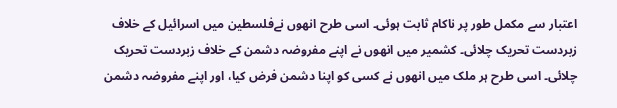اعتبار سے مکمل طور پر ناکام ثابت ہوئی۔ اسی طرح انھوں نےفلسطین میں اسرائیل کے خلاف زبردست تحریک چلائی۔ کشمیر میں انھوں نے اپنے مفروضہ دشمن کے خلاف زبردست تحریک چلائی۔ اسی طرح ہر ملک میں انھوں نے کسی کو اپنا دشمن فرض کیا، اور اپنے مفروضہ دشمن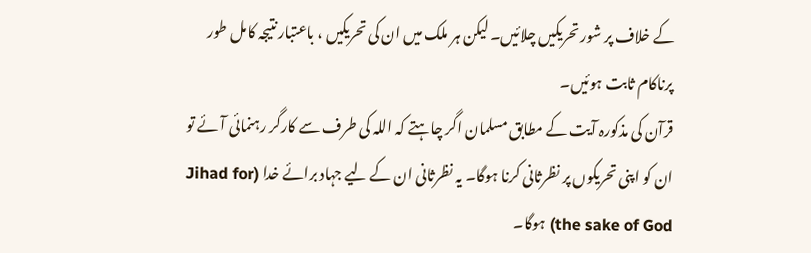کے خلاف پر شور تحریکیں چلائیں۔ لیکن ہر ملک میں ان کی تحریکیں ، باعتبار نتیجہ کامل طور پرناکام ثابت ہوئیں۔
قرآن کی مذکورہ آیت کے مطابق مسلمان اگر چاہتے کہ اللہ کی طرف سے کارگر رہنمائی آئے تو ان کو اپنی تحریکوں پر نظرثانی کرنا ہوگا۔ یہ نظرثانی ان کے لیے جہاد برائے خدا (Jihad for the sake of God) ہوگا۔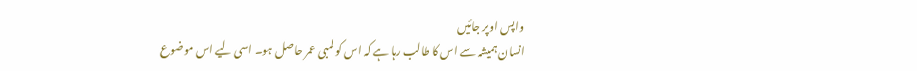واپس اوپر جائیں
انسان ہمیشہ سے اس کا طالب رہا ہے کہ اس کو لمبی عمر حاصل ہو۔ اسی لیے اس موضوع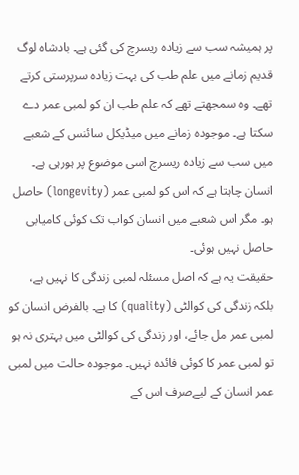پر ہمیشہ سب سے زیادہ ریسرچ کی گئی ہے۔ بادشاہ لوگ قدیم زمانے میں علم طب کی بہت زیادہ سرپرستی کرتے تھے۔ وہ سمجھتے تھے کہ علم طب ان کو لمبی عمر دے سکتا ہے۔ موجودہ زمانے میں میڈیکل سائنس کے شعبے میں سب سے زیادہ ریسرچ اسی موضوع پر ہورہی ہے۔ انسان چاہتا ہے کہ اس کو لمبی عمر (longevity) حاصل ہو۔ مگر اس شعبے میں انسان کواب تک کوئی کامیابی حاصل نہیں ہوئی۔
حقیقت یہ ہے کہ اصل مسئلہ لمبی زندگی کا نہیں ہے، بلکہ زندگی کی کوالٹی (quality) کا ہے۔ بالفرض انسان کو لمبی عمر مل جائے، اور زندگی کی کوالٹی میں بہتری نہ ہو تو لمبی عمر کا کوئی فائدہ نہیں۔ موجودہ حالت میں لمبی عمر انسان کے لیےصرف اس کے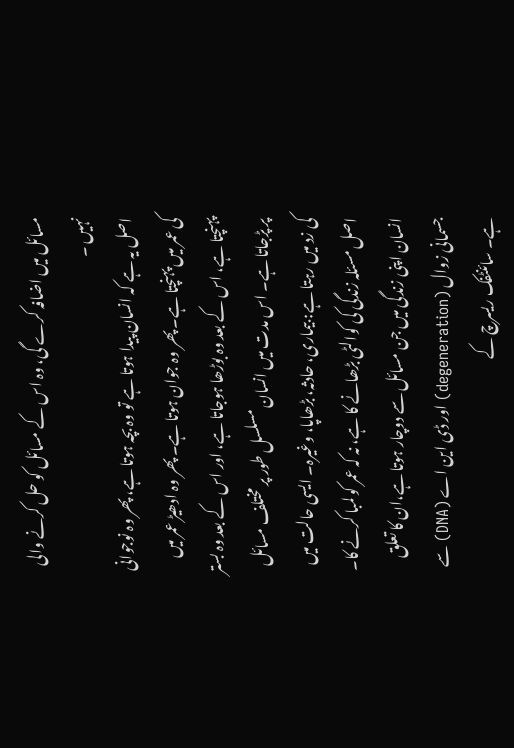مسائل میں اضافہ کرے گی، وہ اس کے مسائل کو حل کرنے والی نہیں ۔
اصل یہ ہے کہ انسان پیدا ہوتا ہے تو وہ بچہ ہوتا ہے، پھر وہ نوجوانی کی عمر میں پہنچتا ہے۔ پھر وہ جوان ہوتا ہے۔ پھر وہ ادھیڑ عمر میں پہنچتا ہے، اس کے بعد وہ بوڑھا ہوجاتا ہے، اور اس کے بعد وہ بستر پر پڑجاتا ہے۔ اس مدت میں انسان مسلسل طور پر مختلف مسائل کی زد میں رہتا ہے: بیماری، حادثہ، بڑھاپا، وغیرہ۔ ایسی حالت میں اصل مسئلہ زندگی کی کوالٹی بڑھانے کا ہے، نہ کہ عمر کو لمبا کرنے کا۔
انسان اپنی زندگی میں جن مسائل سے دوچار ہوتا ہے،ان کا تعلق جسمانی زوال (degeneration) اور ڈی این اے (DNA) سے ہے۔ سائنٹفک ریسرچ کے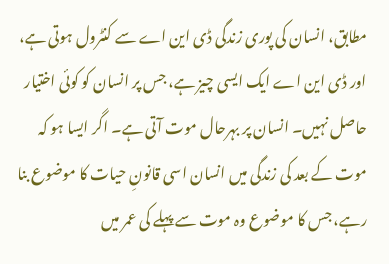مطابق، انسان کی پوری زندگی ڈی این اے سے کنٹرول ہوتی ہے، اور ڈی این اے ایک ایسی چیز ہے، جس پر انسان کو کوئی اختیار حاصل نہیں۔ انسان پر بہرحال موت آتی ہے۔ اگر ایسا ہو کہ موت کے بعد کی زندگی میں انسان اسی قانونِ حیات کا موضوع بنا رہے، جس کا موضوع وہ موت سے پہلے کی عمر میں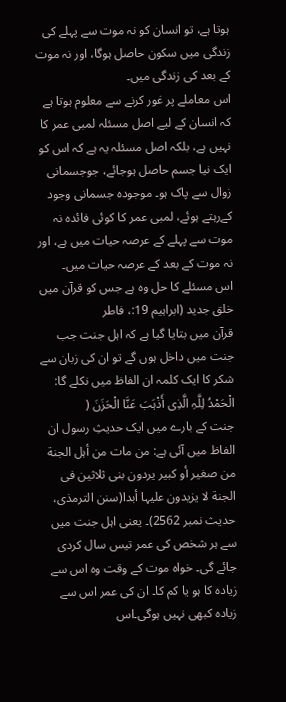ہوتا ہے، تو انسان کو نہ موت سے پہلے کی زندگی میں سکون حاصل ہوگا، اور نہ موت کے بعد کی زندگی میں۔
اس معاملے پر غور کرنے سے معلوم ہوتا ہے کہ انسان کے لیے اصل مسئلہ لمبی عمر کا نہیں ہے، بلکہ اصل مسئلہ یہ ہے کہ اس کو ایک نیا جسم حاصل ہوجائے، جوجسمانی زوال سے پاک ہو۔ موجودہ جسمانی وجود کےرہتے ہوئے، لمبی عمر کا کوئی فائدہ نہ موت سے پہلے کے عرصہ حیات میں ہے، اور نہ موت کے بعد کے عرصہ حیات میں۔
اس مسئلے کا حل وہ ہے جس کو قرآن میں خلق جدید (ابراہیم 19:، فاطر
قرآن میں بتایا گیا ہے کہ اہل جنت جب جنت میں داخل ہوں گے تو ان کی زبان سے شکر کا ایک کلمہ ان الفاظ میں نکلے گا: الْحَمْدُ لِلَّہِ الَّذِی أَذْہَبَ عَنَّا الْحَزَنَ (
جنت کے بارے میں ایک حدیثِ رسول ان الفاظ میں آئی ہے: من مات من أہل الجنة من صغیر أو کبیر یردون بنی ثلاثین فی الجنة لا یزیدون علیہا أبدا(سنن الترمذی، حدیث نمبر 2562)۔ یعنی اہل جنت میں سے ہر شخص کی عمر تیس سال کردی جائے گی۔ خواہ موت کے وقت وہ اس سے زیادہ کا ہو یا کم کا۔ ان کی عمر اس سے زیادہ کبھی نہیں ہوگی۔اس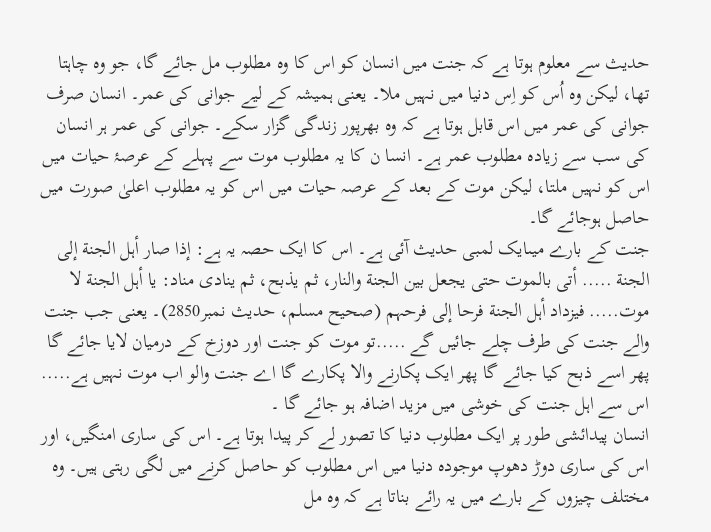حدیث سے معلوم ہوتا ہے کہ جنت میں انسان کو اس کا وہ مطلوب مل جائے گا، جو وہ چاہتا تھا، لیکن وہ اُس کو اِس دنیا میں نہیں ملا۔ یعنی ہمیشہ کے لیے جوانی کی عمر۔ انسان صرف جوانی کی عمر میں اس قابل ہوتا ہے کہ وہ بھرپور زندگی گزار سکے۔ جوانی کی عمر ہر انسان کی سب سے زیادہ مطلوب عمر ہے۔ انسا ن کا یہ مطلوب موت سے پہلے کے عرصۂ حیات میں اس کو نہیں ملتا، لیکن موت کے بعد کے عرصہ حیات میں اس کو یہ مطلوب اعلیٰ صورت میں حاصل ہوجائے گا۔
جنت کے بارے میںایک لمبی حدیث آئی ہے۔ اس کا ایک حصہ یہ ہے: إذا صار أہل الجنة إلى الجنة ..... أتی بالموت حتى یجعل بین الجنة والنار، ثم یذبح، ثم ینادی مناد: یا أہل الجنة لا موت..... فیزداد أہل الجنة فرحا إلى فرحہم (صحیح مسلم، حدیث نمبر2850)۔ یعنی جب جنت والے جنت کی طرف چلے جائیں گے .....تو موت کو جنت اور دوزخ کے درمیان لایا جائے گا پھر اسے ذبح کیا جائے گا پھر ایک پکارنے والا پکارے گا اے جنت والو اب موت نہیں ہے..... اس سے اہل جنت کی خوشی میں مزید اضافہ ہو جائے گا ۔
انسان پیدائشی طور پر ایک مطلوب دنیا کا تصور لے کر پیدا ہوتا ہے۔ اس کی ساری امنگیں، اور اس کی ساری دوڑ دھوپ موجودہ دنیا میں اس مطلوب کو حاصل کرنے میں لگی رہتی ہیں۔ وہ مختلف چیزوں کے بارے میں یہ رائے بناتا ہے کہ وہ مل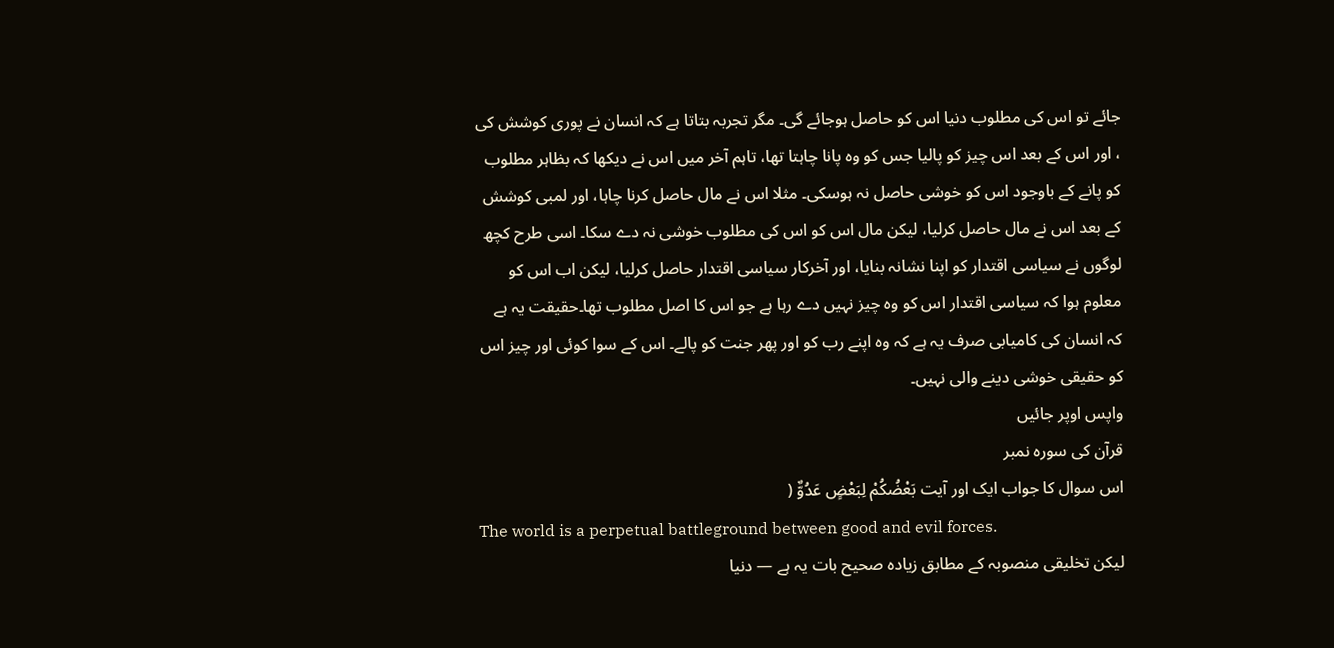جائے تو اس کی مطلوب دنیا اس کو حاصل ہوجائے گی۔ مگر تجربہ بتاتا ہے کہ انسان نے پوری کوشش کی ، اور اس کے بعد اس چیز کو پالیا جس کو وہ پانا چاہتا تھا، تاہم آخر میں اس نے دیکھا کہ بظاہر مطلوب کو پانے کے باوجود اس کو خوشی حاصل نہ ہوسکی۔ مثلا اس نے مال حاصل کرنا چاہا، اور لمبی کوشش کے بعد اس نے مال حاصل کرلیا، لیکن مال اس کو اس کی مطلوب خوشی نہ دے سکا۔ اسی طرح کچھ لوگوں نے سیاسی اقتدار کو اپنا نشانہ بنایا، اور آخرکار سیاسی اقتدار حاصل کرلیا، لیکن اب اس کو معلوم ہوا کہ سیاسی اقتدار اس کو وہ چیز نہیں دے رہا ہے جو اس کا اصل مطلوب تھا۔حقیقت یہ ہے کہ انسان کی کامیابی صرف یہ ہے کہ وہ اپنے رب کو اور پھر جنت کو پالے۔ اس کے سوا کوئی اور چیز اس کو حقیقی خوشی دینے والی نہیں۔
واپس اوپر جائیں
قرآن کی سورہ نمبر
اس سوال کا جواب ایک اور آیت بَعْضُکُمْ لِبَعْضٍ عَدُوٌّ (
The world is a perpetual battleground between good and evil forces.
لیکن تخلیقی منصوبہ کے مطابق زیادہ صحیح بات یہ ہے — دنیا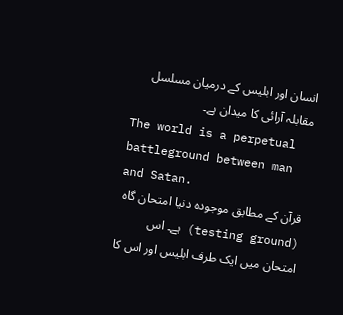انسان اور ابلیس کے درمیان مسلسل مقابلہ آرائی کا میدان ہے۔
The world is a perpetual battleground between man and Satan.
قرآن کے مطابق موجودہ دنیا امتحان گاہ (testing ground) ہے۔ اس امتحان میں ایک طرف ابلیس اور اس کا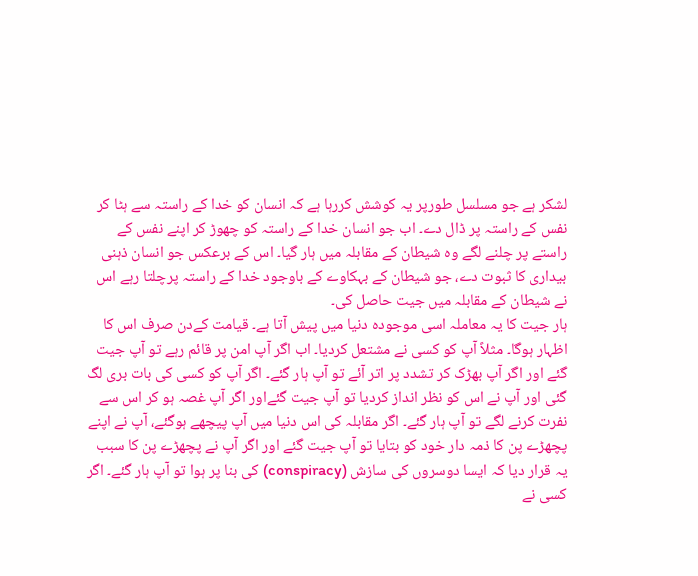لشکر ہے جو مسلسل طورپر یہ کوشش کررہا ہے کہ انسان کو خدا کے راستہ سے ہٹا کر نفس کے راستہ پر ڈال دے۔ اب جو انسان خدا کے راستہ کو چھوڑ کر اپنے نفس کے راستے پر چلنے لگے وہ شیطان کے مقابلہ میں ہار گیا۔ اس کے برعکس جو انسان ذہنی بیداری کا ثبوت دے، جو شیطان کے بہکاوے کے باوجود خدا کے راستہ پرچلتا رہے اس نے شیطان کے مقابلہ میں جیت حاصل کی۔
ہار جیت کا یہ معاملہ اسی موجودہ دنیا میں پیش آتا ہے۔ قیامت کےدن صرف اس کا اظہار ہوگا۔ مثلاً آپ کو کسی نے مشتعل کردیا۔ اب اگر آپ امن پر قائم رہے تو آپ جیت گئے اور اگر آپ بھڑک کر تشدد پر اتر آئے تو آپ ہار گئے۔ اگر آپ کو کسی کی بات بری لگ گئی اور آپ نے اس کو نظر انداز کردیا تو آپ جیت گئےاور اگر آپ غصہ ہو کر اس سے نفرت کرنے لگے تو آپ ہار گئے۔ اگر مقابلہ کی اس دنیا میں آپ پیچھے ہوگئے، آپ نے اپنے پچھڑے پن کا ذمہ دار خود کو بتایا تو آپ جیت گئے اور اگر آپ نے پچھڑے پن کا سبب یہ قرار دیا کہ ایسا دوسروں کی سازش (conspiracy) کی بنا پر ہوا تو آپ ہار گئے۔ اگر کسی نے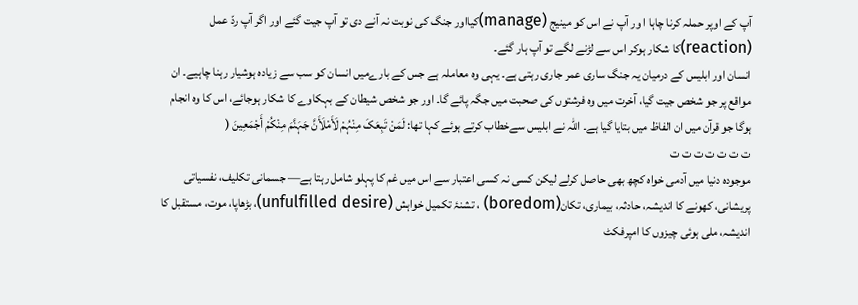آپ کے اوپر حملہ کرنا چاہا ا ور آپ نے اس کو مینیج (manage)کیااور جنگ کی نوبت نہ آنے دی تو آپ جیت گئے اور اگر آپ ردّ عمل (reaction)کا شکار ہوکر اس سے لڑنے لگے تو آپ ہار گئے۔
انسان اور ابلیس کے درمیان یہ جنگ ساری عمر جاری رہتی ہے۔ یہی وہ معاملہ ہے جس کے بارےمیں انسان کو سب سے زیادہ ہوشیار رہنا چاہیے۔ ان مواقع پر جو شخص جیت گیا، آخرت میں وہ فرشتوں کی صحبت میں جگہ پائے گا۔ اور جو شخص شیطان کے بہکاوے کا شکار ہوجائے، اس کا وہ انجام ہوگا جو قرآن میں ان الفاظ میں بتایا گیا ہے۔ اللہ نے ابلیس سےخطاب کرتے ہوئے کہا تھا: لَمَنْ تَبِعَکَ مِنْہُمْ لَأَمْلَأَنَّ جَہَنَّمَ مِنْکُمْ أَجْمَعِینَ (
ت ت ت ت ت ت ت
موجودہ دنیا میں آدمی خواہ کچھ بھی حاصل کرلے لیکن کسی نہ کسی اعتبار سے اس میں غم کا پہلو شامل رہتا ہے— جسمانی تکلیف، نفسیاتی پریشانی، کھونے کا اندیشہ، حادثہ، بیماری، تکان(boredom) ، تشنۂ تکمیل خواہش (unfulfilled desire)، بڑھاپا، موت، مستقبل کا اندیشہ، ملی ہوئی چیزوں کا امپرفکٹ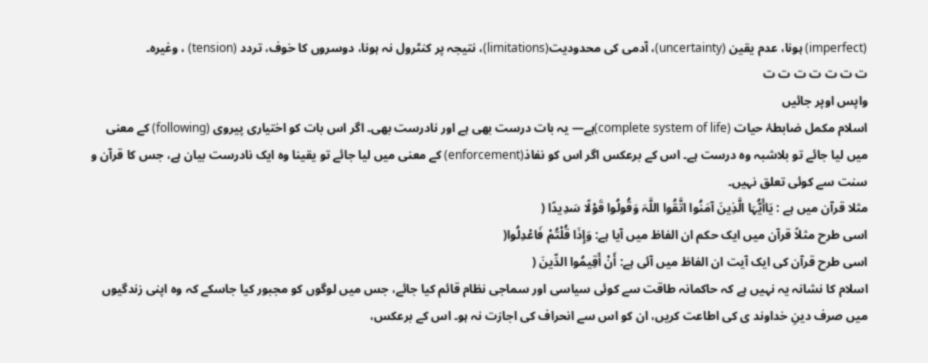(imperfect) ہونا، عدم یقین (uncertainty)، آدمی کی محدودیت(limitations)، نتیجہ پر کنٹرول نہ ہونا، دوسروں کا خوف، تردد (tension) ، وغیرہ۔
ت ت ت ت ت ت ت
واپس اوپر جائیں
اسلام مکمل ضابطۂ حیات (complete system of life)ہے— یہ بات درست بھی ہے اور نادرست بھی۔ اگر اس بات کو اختیاری پیروی (following) کے معنی میں لیا جائے تو بلاشبہ وہ درست ہے۔ اس کے برعکس اگر اس کو نفاذ(enforcement) کے معنی میں لیا جائے تو یقینا وہ ایک نادرست بیان ہے، جس کا قرآن و سنت سے کوئی تعلق نہیں۔
مثلا قرآن میں ہے : یَاأَیُّہَا الَّذِینَ آمَنُوا اتَّقُوا اللَّہَ وَقُولُوا قَوْلًا سَدِیدًا (
اسی طرح مثلاً قرآن میں ایک حکم ان الفاظ میں آیا ہے: وَإِذَا قُلْتُمْ فَاعْدِلُوا(
اسی طرح قرآن کی ایک آیت ان الفاظ میں آئی ہے: أَنْ أَقِیمُوا الدِّینَ (
اسلام کا نشانہ یہ نہیں ہے کہ حاکمانہ طاقت سے کوئی سیاسی اور سماجی نظام قائم کیا جائے، جس میں لوگوں کو مجبور کیا جاسکے کہ وہ اپنی زندگیوں میں صرف دینِ خداوند ی کی اطاعت کریں، ان کو اس سے انحراف کی اجازت نہ ہو۔ اس کے برعکس،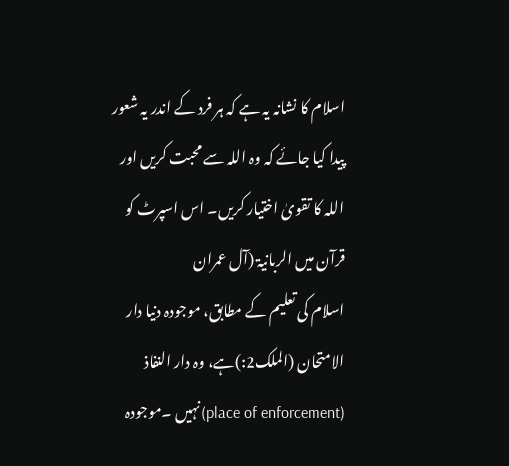اسلام کا نشانہ یہ ہے کہ ہر فرد کے اندر یہ شعور پیدا کیا جائے کہ وہ اللہ سے محبت کریں اور اللہ کا تقویٰ اختیار کریں۔ اس اسپرٹ کو قرآن میں الربانیۃ (آل عمران
اسلام کی تعلیم کے مطابق، موجودہ دنیا دار الامتحان (الملک2:)ہے، وہ دار النفاذ (place of enforcement)نہیں ۔موجودہ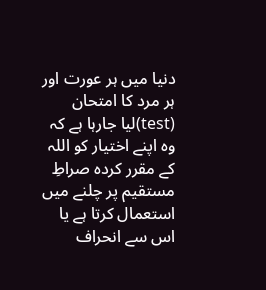دنیا میں ہر عورت اور ہر مرد کا امتحان (test)لیا جارہا ہے کہ وہ اپنے اختیار کو اللہ کے مقرر کردہ صراطِ مستقیم پر چلنے میں استعمال کرتا ہے یا اس سے انحراف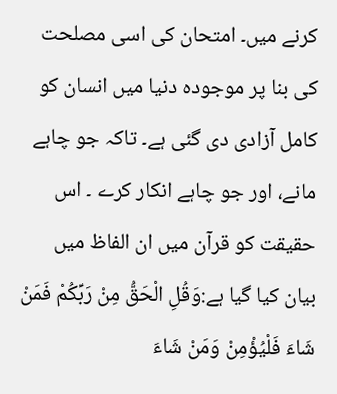کرنے میں۔ امتحان کی اسی مصلحت کی بنا پر موجودہ دنیا میں انسان کو کامل آزادی دی گئی ہے۔ تاکہ جو چاہے مانے، اور جو چاہے انکار کرے ۔ اس حقیقت کو قرآن میں ان الفاظ میں بیان کیا گیا ہے:وَقُلِ الْحَقُّ مِنْ رَبِّکُمْ فَمَنْ شَاءَ فَلْیُؤْمِنْ وَمَنْ شَاءَ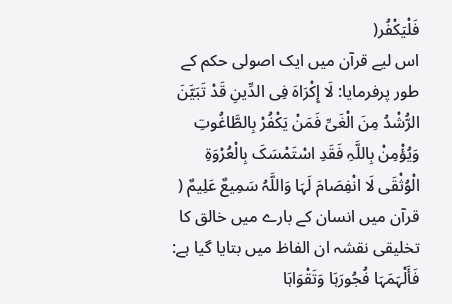فَلْیَکْفُر(
اس لیے قرآن میں ایک اصولی حکم کے طور پرفرمایا: لَا إِکْرَاہَ فِی الدِّینِ قَدْ تَبَیَّنَ الرُّشْدُ مِنَ الْغَیِّ فَمَنْ یَکْفُرْ بِالطَّاغُوتِ وَیُؤْمِنْ بِاللَّہِ فَقَدِ اسْتَمْسَکَ بِالْعُرْوَةِ الْوُثْقَى لَا انْفِصَامَ لَہَا وَاللَّہُ سَمِیعٌ عَلِیمٌ (
قرآن میں انسان کے بارے میں خالق کا تخلیقی نقشہ ان الفاظ میں بتایا گیا ہے: فَأَلْہَمَہَا فُجُورَہَا وَتَقْوَاہَا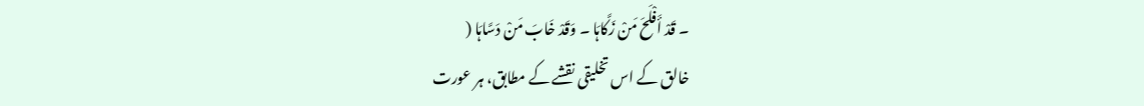۔ قَدْ أَفْلَحَ مَنْ زَکَّاہَا ۔ وَقَدْ خَابَ مَنْ دَسَّاہَا (
خالق کے اس تخلیقی نقشے کے مطابق، ہر عورت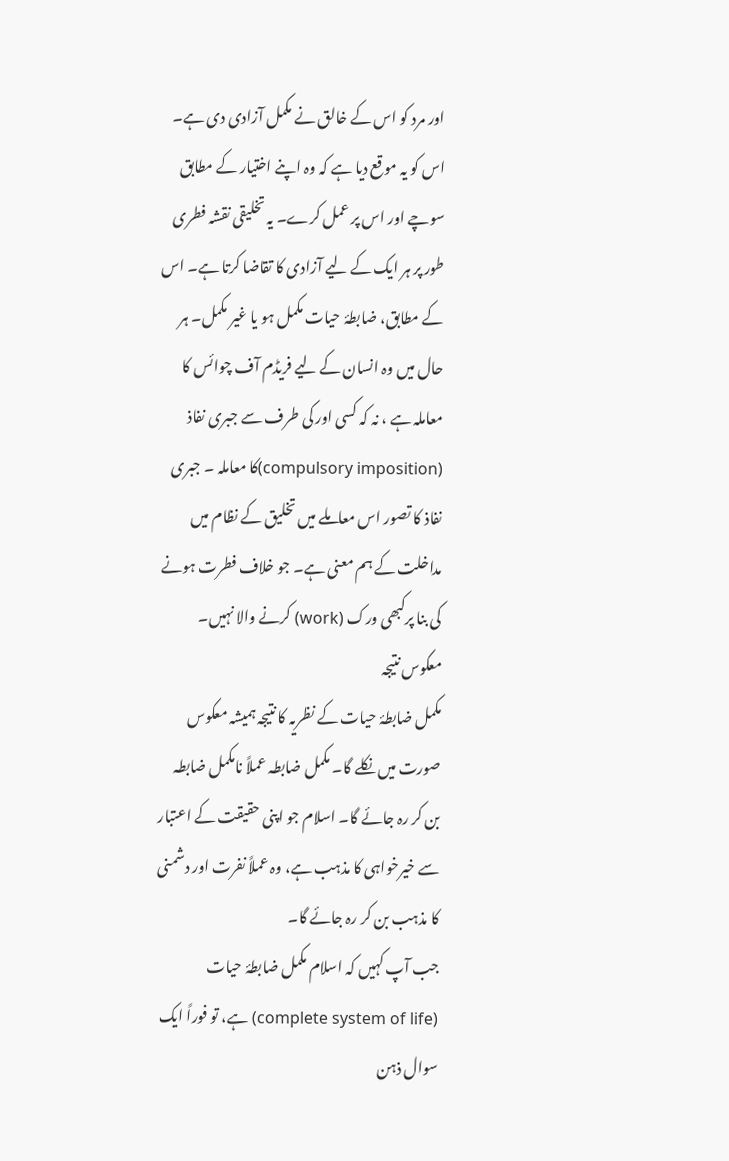اور مرد کو اس کے خالق نے مکمل آزادی دی ہے۔ اس کو یہ موقع دیا ہے کہ وہ اپنے اختیار کے مطابق سوچے اور اس پر عمل کرے۔ یہ تخلیقی نقشہ فطری طور پر ہر ایک کے لیے آزادی کا تقاضا کرتا ہے۔ اس کے مطابق، ضابطۂ حیات مکمل ہو یا غیر مکمل۔ ہر حال میں وہ انسان کے لیے فریڈم آف چوائس کا معاملہ ہے ، نہ کہ کسی اور کی طرف سے جبری نفاذ (compulsory imposition)کا معاملہ ۔ جبری نفاذ کا تصور اس معاملے میں تخلیق کے نظام میں مداخلت کے ہم معنی ہے۔ جو خلاف فطرت ہونے کی بنا پرکبھی ورک (work) کرنے والا نہیں۔
معکوس نتیجہ
مکمل ضابطۂ حیات کے نظریہ کا نتیجہ ہمیشہ معکوس صورت میں نکلے گا۔ مکمل ضابطہ عملاً نامکمل ضابطہ بن کر رہ جائے گا۔ اسلام جو اپنی حقیقت کے اعتبار سے خیرخواہی کا مذہب ہے، وہ عملاً نفرت اور دشمنی کا مذہب بن کر رہ جائے گا۔
جب آپ کہیں کہ اسلام مکمل ضابطۂ حیات (complete system of life) ہے، تو فوراً ایک سوال ذہن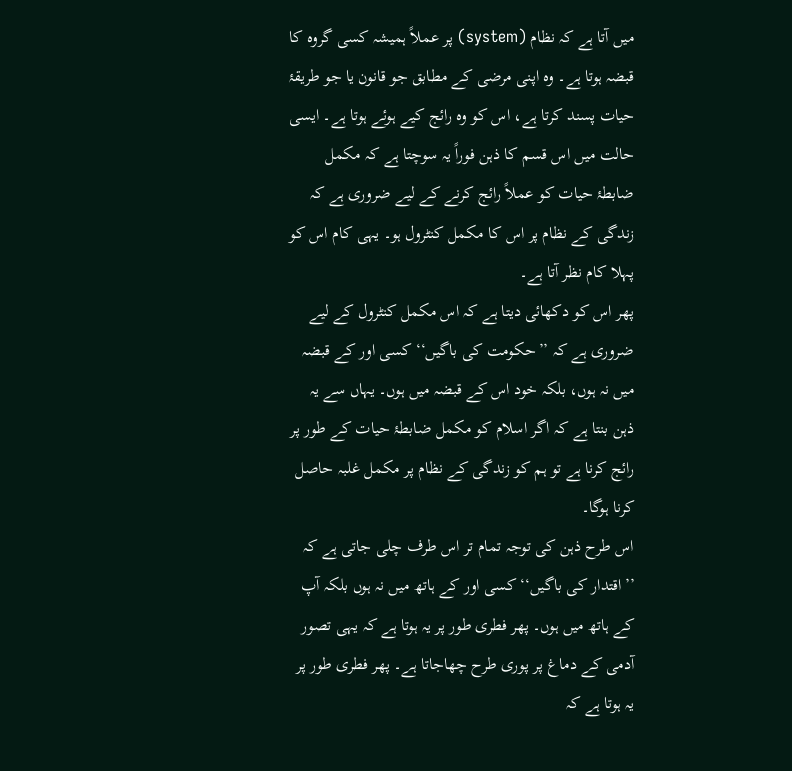میں آتا ہے کہ نظام (system) پر عملاً ہمیشہ کسی گروہ کا قبضہ ہوتا ہے۔ وہ اپنی مرضی کے مطابق جو قانون یا جو طریقۂ حیات پسند کرتا ہے، اس کو وہ رائج کیے ہوئے ہوتا ہے۔ ایسی حالت میں اس قسم کا ذہن فوراً یہ سوچتا ہے کہ مکمل ضابطۂ حیات کو عملاً رائج کرنے کے لیے ضروری ہے کہ زندگی کے نظام پر اس کا مکمل کنٹرول ہو۔ یہی کام اس کو پہلا کام نظر آتا ہے۔
پھر اس کو دکھائی دیتا ہے کہ اس مکمل کنٹرول کے لیے ضروری ہے کہ ’’حکومت کی باگیں‘‘ کسی اور کے قبضہ میں نہ ہوں، بلکہ خود اس کے قبضہ میں ہوں۔ یہاں سے یہ ذہن بنتا ہے کہ اگر اسلام کو مکمل ضابطۂ حیات کے طور پر رائج کرنا ہے تو ہم کو زندگی کے نظام پر مکمل غلبہ حاصل کرنا ہوگا۔
اس طرح ذہن کی توجہ تمام تر اس طرف چلی جاتی ہے کہ ’’اقتدار کی باگیں‘‘ کسی اور کے ہاتھ میں نہ ہوں بلکہ آپ کے ہاتھ میں ہوں۔ پھر فطری طور پر یہ ہوتا ہے کہ یہی تصور آدمی کے دماغ پر پوری طرح چھاجاتا ہے۔ پھر فطری طور پر یہ ہوتا ہے کہ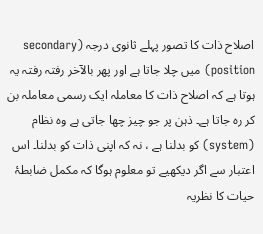اصلاح ذات کا تصور پہلے ثانوی درجہ (secondary position) میں چلا جاتا ہے اور پھر بالآخر رفتہ رفتہ یہ ہوتا ہے کہ اصلاح ذات کا معاملہ ایک رسمی معاملہ بن کر رہ جاتا ہے۔ ذہن پر جو چیز چھا جاتی ہے وہ نظام (system) کو بدلنا ہے ، نہ کہ اپنی ذات کو بدلنا۔ اس اعتبار سے اگر دیکھیے تو معلوم ہوگا کہ مکمل ضابطۂ حیات کا نظریہ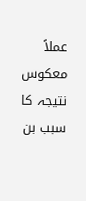عملاً معکوس نتیجہ کا سبب بن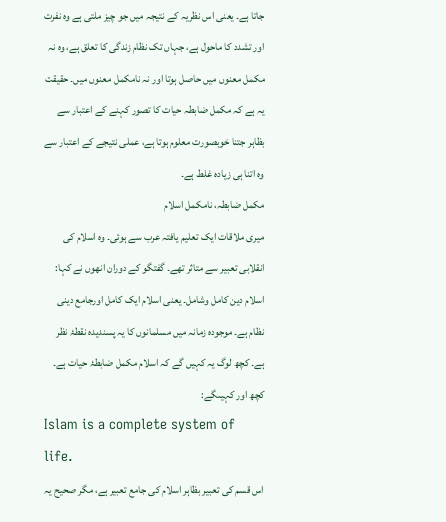جاتا ہے۔ یعنی اس نظریہ کے نتیجہ میں جو چیز ملتی ہے وہ نفرت اور تشدد کا ماحول ہے، جہاں تک نظام زندگی کا تعلق ہے، وہ نہ مکمل معنوں میں حاصل ہوتا اور نہ نامکمل معنوں میں۔ حقیقت یہ ہے کہ مکمل ضابطہ حیات کا تصور کہنے کے اعتبار سے بظاہر جتنا خوبصورت معلوم ہوتا ہے، عملی نتیجے کے اعتبار سے وہ اتنا ہی زیادہ غلط ہے۔
مکمل ضابطہ، نامکمل اسلام
میری ملاقات ایک تعلیم یافتہ عرب سے ہوئی۔ وہ اسلام کی انقلابی تعبیر سے متاثر تھے۔ گفتگو کے دوران انھوں نے کہا: اسلام دین کامل وشامل۔ یعنی اسلام ایک کامل اورجامع دینی نظام ہے۔ موجودہ زمانہ میں مسلمانوں کا یہ پسندیدہ نقطۂ نظر ہے۔ کچھ لوگ یہ کہیں گے کہ اسلام مکمل ضابطۂ حیات ہے۔ کچھ اور کہیںگے:
Islam is a complete system of life.
اس قسم کی تعبیر بظاہر اسلام کی جامع تعبیر ہے، مگر صحیح یہ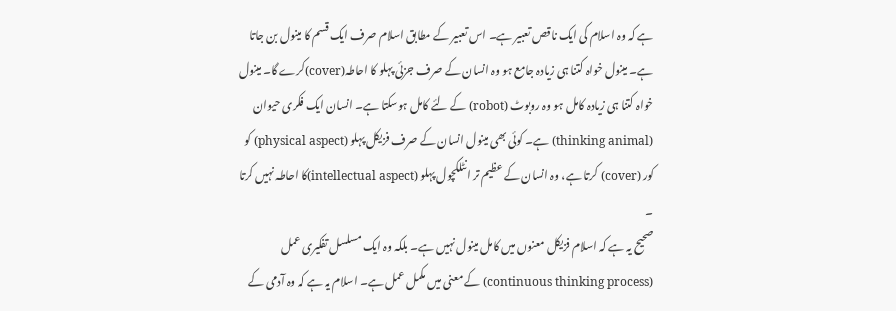ہے کہ وہ اسلام کی ایک ناقص تعبیر ہے۔ اس تعبیر کے مطابق اسلام صرف ایک قسم کا مینول بن جاتا ہے۔ مینول خواہ کتنا ہی زیادہ جامع ہو وہ انسان کے صرف جزئی پہلو کا احاطہ(cover)کرے گا۔ مینول خواہ کتنا ہی زیادہ کامل ہو وہ روبوٹ (robot) کے لئے کامل ہوسکتا ہے۔ انسان ایک فکری حیوان (thinking animal) ہے۔ کوئی بھی مینول انسان کے صرف فزیکل پہلو (physical aspect) کو کور (cover) کرتا ہے، وہ انسان کے عظیم تر انٹلکچول پہلو (intellectual aspect)کا احاطہ نہیں کرتا ۔
صحیح یہ ہے کہ اسلام فزیکل معنوں میں کامل مینول نہیں ہے۔ بلکہ وہ ایک مسلسل تفکیری عمل (continuous thinking process) کے معنی میں مکمل عمل ہے۔ اسلام یہ ہے کہ وہ آدمی کے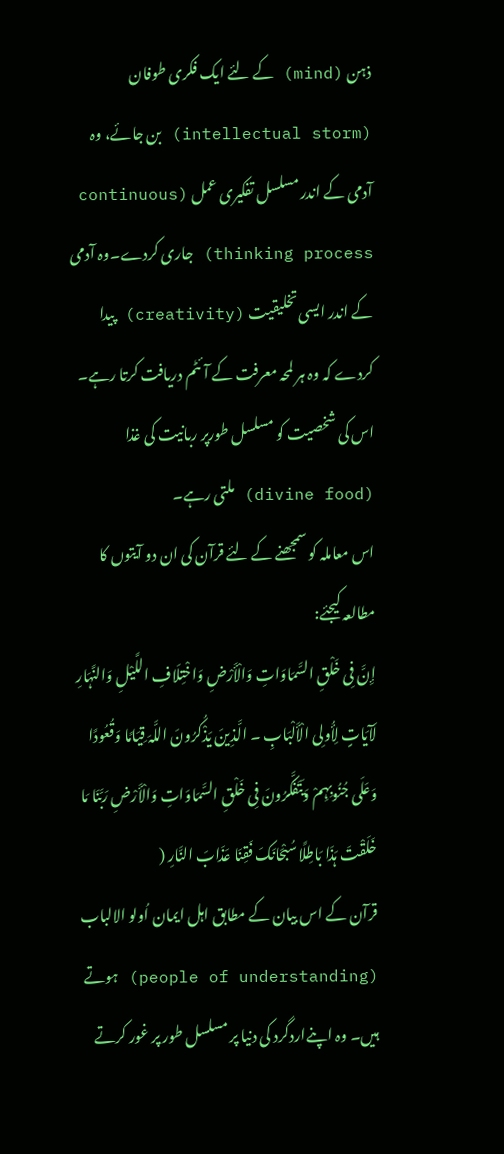ذہن (mind) کے لئے ایک فکری طوفان (intellectual storm) بن جائے، وہ آدمی کے اندر مسلسل تفکیری عمل (continuous thinking process) جاری کردے۔وہ آدمی کے اندر ایسی تخلیقیت (creativity) پیدا کردے کہ وہ ہر لمحہ معرفت کے آئٹم دریافت کرتا رہے۔ اس کی شخصیت کو مسلسل طورپر ربانیت کی غذا (divine food) ملتی رہے۔
اس معاملہ کو سمجھنے کے لئے قرآن کی ان دو آیتوں کا مطالعہ کیجئے:
إِنَّ فِی خَلْقِ السَّمَاوَاتِ وَالْأَرْضِ وَاخْتِلَافِ اللَّیْلِ وَالنَّہَارِ لَآیَاتٍ لِأُولِی الْأَلْبَابِ ۔ الَّذِینَ یَذْکُرُونَ اللَّہَ قِیَامًا وَقُعُودًا وَعَلَى جُنُوبِہِمْ وَیَتَفَکَّرُونَ فِی خَلْقِ السَّمَاوَاتِ وَالْأَرْضِ رَبَّنَا مَا خَلَقْتَ ہَذَا بَاطِلًا سُبْحَانَکَ فَقِنَا عَذَابَ النَّارِ (
قرآن کے اس بیان کے مطابق اہل ایمان اُولو الالباب (people of understanding) ہوتے ہیں۔ وہ اپنےاردگرد کی دنیا پر مسلسل طور پر غور کرتے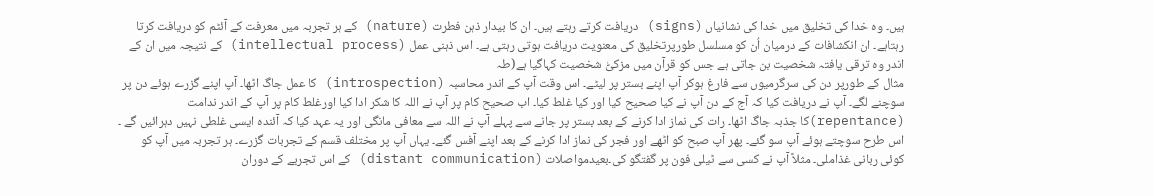ہیں۔ وہ خدا کی تخلیق میں خدا کی نشانیاں (signs) دریافت کرتے رہتے ہیں۔ ان کا بیدار ذہن فطرت (nature) کے ہر تجربہ میں معرفت کے آئٹم کو دریافت کرتا رہتاہے۔ ان انکشافات کے درمیان اُن کو مسلسل طورپرتخلیق کی معنویت دریافت ہوتی رہتی ہے۔ اس ذہنی عمل (intellectual process) کے نتیجہ میں ان کے اندر وہ ترقی یافتہ شخصیت بن جاتی ہے جس کو قرآن میں مزکیّٰ شخصیت کہاگیا ہے(طہ
مثال کے طورپر دن کی سرگرمیوں سے فارغ ہوکر آپ اپنے بستر پر لیٹے۔ اس وقت آپ کے اندر محاسبہ (introspection) کا عمل جاگ اٹھا۔ آپ اپنے گزرے ہوئے دن پر سوچنے لگے۔ آپ نے دریافت کیا کہ آج کے دن آپ نے کیا صحیح کیا اور کیا غلط کیا۔ اب صحیح کام پر آپ نے اللہ کا شکر ادا کیا اورغلط کام پر آپ کے اندر ندامت (repentance)کا جذبہ جاگ اٹھا۔ رات کی نماز ادا کرنے کے بعد بستر پر جانے سے پہلے آپ نے اللہ سے معافی مانگی اور یہ عہد کیا کہ آئندہ ایسی غلطی نہیں دہرائیں گے ۔
اس طرح سوچتے ہوئے آپ سو گئے۔ پھر آپ صبح کو اٹھے اور فجر کی نماز ادا کرنے کے بعد اپنے آفس گئے۔ یہاں آپ پر مختلف قسم کے تجربات گزرے۔ ہر تجربہ میں آپ کو کوئی ربانی غذاملی۔ مثلاً آپ نے کسی سے ٹیلی فون پر گفتگو کی۔بعیدمواصلات (distant communication) کے اس تجربے کے دوران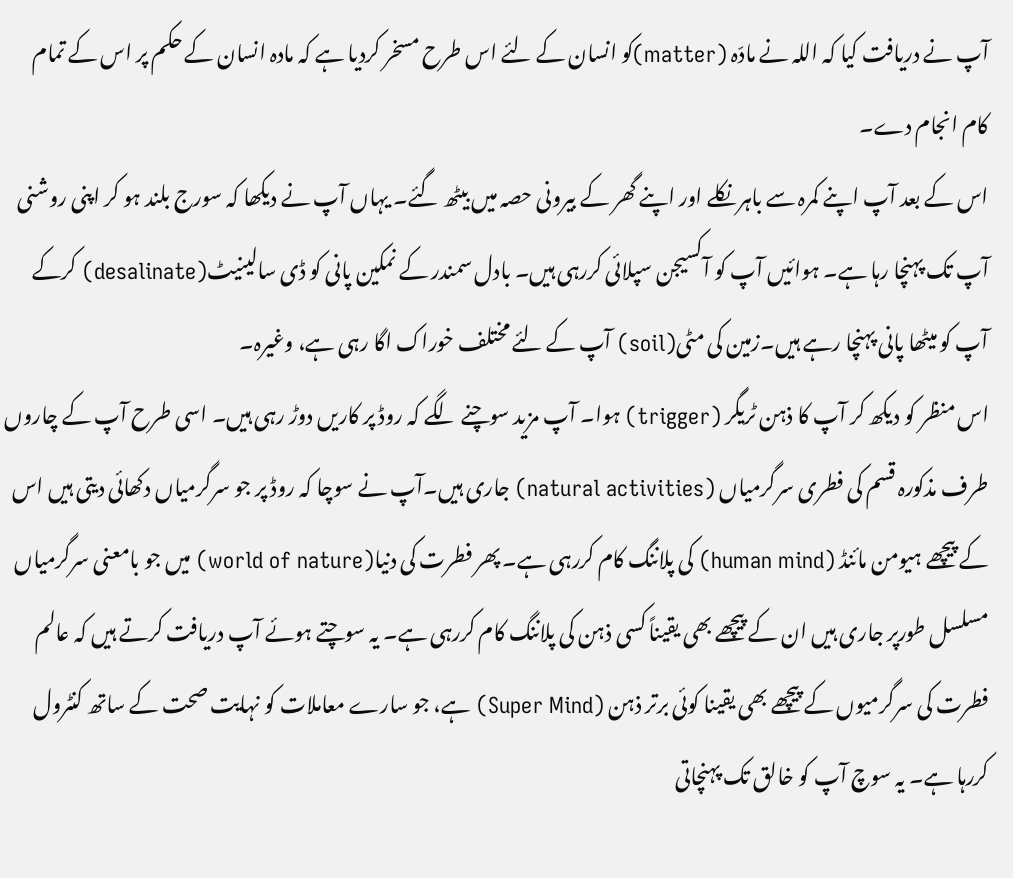آپ نے دریافت کیا کہ اللہ نے مادّہ (matter)کو انسان کے لئے اس طرح مسخر کردیا ہے کہ مادہ انسان کے حکم پر اس کے تمام کام انجام دے۔
اس کے بعد آپ اپنے کمرہ سے باہر نکلے اور اپنے گھر کے بیرونی حصہ میں بیٹھ گئے۔ یہاں آپ نے دیکھا کہ سورج بلند ہو کر اپنی روشنی آپ تک پہنچا رہا ہے۔ ہوائیں آپ کو آکسیجن سپلائی کررہی ہیں۔ بادل سمندر کے نمکین پانی کو ڈی سالینیٹ(desalinate) کرکے آپ کو میٹھا پانی پہنچا رہے ہیں۔زمین کی مٹی(soil) آپ کے لئے مختلف خوراک اگا رہی ہے، وغیرہ۔
اس منظر کو دیکھ کر آپ کا ذہن ٹریگر (trigger) ہوا۔ آپ مزید سوچنے لگے کہ روڈ پر کاریں دوڑ رہی ہیں۔ اسی طرح آپ کے چاروں طرف مذکورہ قسم کی فطری سرگرمیاں (natural activities) جاری ہیں۔آپ نے سوچا کہ روڈ پر جو سرگرمیاں دکھائی دیتی ہیں اس کے پیچھے ہیومن مائنڈ (human mind) کی پلاننگ کام کررہی ہے۔ پھر فطرت کی دنیا(world of nature) میں جو بامعنی سرگرمیاں مسلسل طورپر جاری ہیں ان کے پیچھے بھی یقیناً کسی ذہن کی پلاننگ کام کررہی ہے۔ یہ سوچتے ہوئے آپ دریافت کرتے ہیں کہ عالم فطرت کی سرگرمیوں کے پیچھے بھی یقینا کوئی برتر ذہن (Super Mind) ہے، جو سارے معاملات کو نہایت صحت کے ساتھ کنٹرول کررہا ہے۔ یہ سوچ آپ کو خالق تک پہنچاتی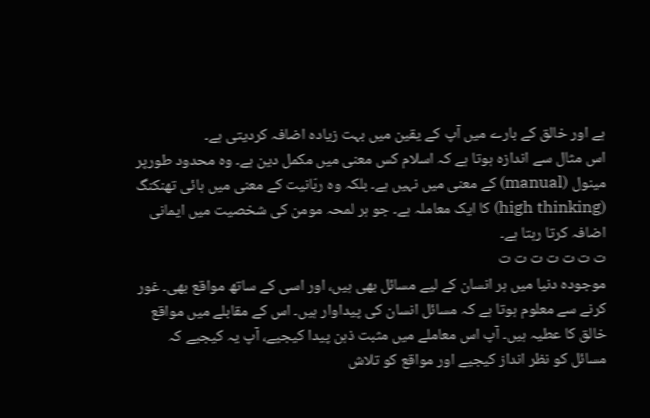ہے اور خالق کے بارے میں آپ کے یقین میں بہت زیادہ اضافہ کردیتی ہے۔
اس مثال سے اندازہ ہوتا ہے کہ اسلام کس معنی میں مکمل دین ہے۔ وہ محدود طورپر مینول (manual) کے معنی میں نہیں ہے۔ بلکہ وہ ربّانیت کے معنی میں ہائی تھنکنگ (high thinking) کا ایک معاملہ ہے۔ جو ہر لمحہ مومن کی شخصیت میں ایمانی اضافہ کرتا رہتا ہے۔
ت ت ت ت ت ت ت
موجودہ دنیا میں ہر انسان کے لیے مسائل بھی ہیں، اور اسی کے ساتھ مواقع بھی۔ غور کرنے سے معلوم ہوتا ہے کہ مسائل انسان کی پیداوار ہیں۔ اس کے مقابلے میں مواقع خالق کا عطیہ ہیں۔ آپ اس معاملے میں مثبت ذہن پیدا کیجیے، آپ یہ کیجیے کہ مسائل کو نظر انداز کیجیے اور مواقع کو تلاش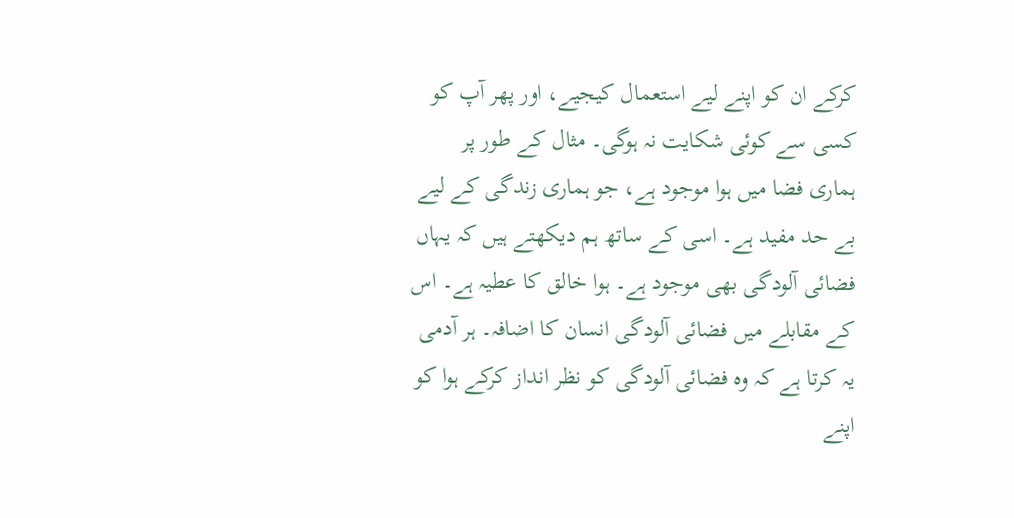کرکے ان کو اپنے لیے استعمال کیجیے، اور پھر آپ کو کسی سے کوئی شکایت نہ ہوگی۔ مثال کے طور پر ہماری فضا میں ہوا موجود ہے، جو ہماری زندگی کے لیے بے حد مفید ہے۔ اسی کے ساتھ ہم دیکھتے ہیں کہ یہاں فضائی آلودگی بھی موجود ہے۔ ہوا خالق کا عطیہ ہے۔ اس کے مقابلے میں فضائی آلودگی انسان کا اضافہ۔ ہر آدمی یہ کرتا ہے کہ وہ فضائی آلودگی کو نظر انداز کرکے ہوا کو اپنے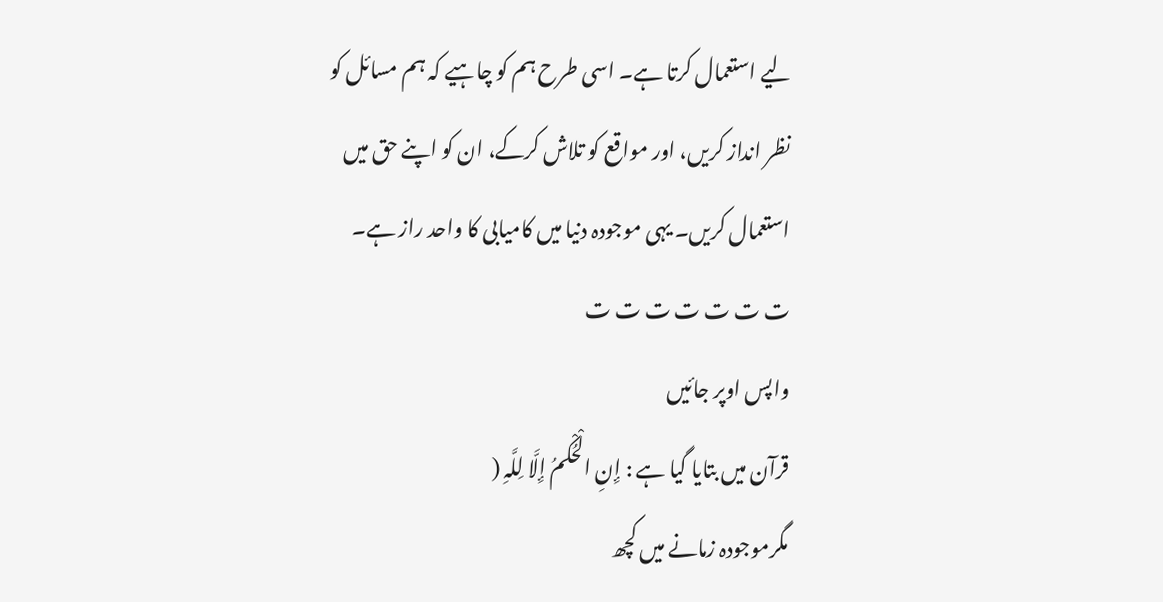لیے استعمال کرتا ہے۔ اسی طرح ہم کو چاہیے کہ ہم مسائل کو نظر انداز کریں، اور مواقع کو تلاش کرکے، ان کو اپنے حق میں استعمال کریں۔ یہی موجودہ دنیا میں کامیابی کا واحد راز ہے۔
ت ت ت ت ت ت ت
واپس اوپر جائیں
قرآن میں بتایا گیا ہے : إِنِ الْحُکْمُ إِلَّا لِلَّہِ (
مگرموجودہ زمانے میں کچھ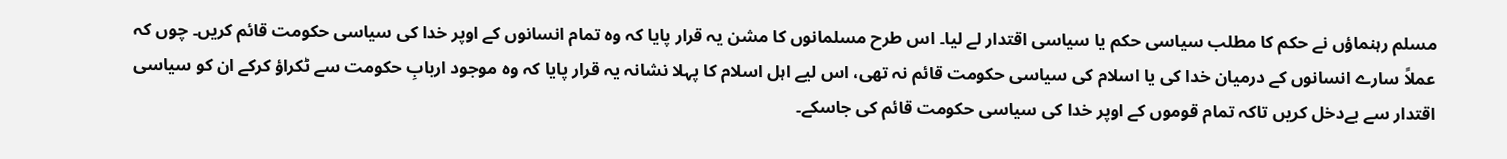مسلم رہنماؤں نے حکم کا مطلب سیاسی حکم یا سیاسی اقتدار لے لیا۔ اس طرح مسلمانوں کا مشن یہ قرار پایا کہ وہ تمام انسانوں کے اوپر خدا کی سیاسی حکومت قائم کریں۔ چوں کہ عملاً سارے انسانوں کے درمیان خدا کی یا اسلام کی سیاسی حکومت قائم نہ تھی، اس لیے اہل اسلام کا پہلا نشانہ یہ قرار پایا کہ وہ موجود اربابِ حکومت سے ٹکراؤ کرکے ان کو سیاسی اقتدار سے بےدخل کریں تاکہ تمام قوموں کے اوپر خدا کی سیاسی حکومت قائم کی جاسکے۔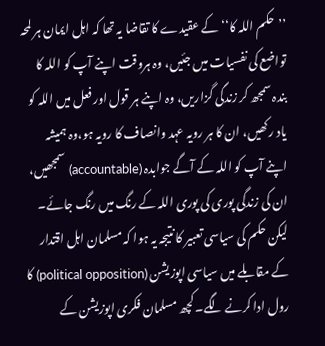’’حکم اللہ کا‘‘ کے عقیدے کا تقاضا یہ تھا کہ اہل ایمان ہر لمحہ تواضع کی نفسیات میں جئیں، وہ ہروقت اپنے آپ کو اللہ کا بندہ سمجھ کر زندگی گزاریں، وہ اپنے ہر قول اور فعل میں اللہ کو یاد رکھیں، ان کا ہر رویہ عہد وانصاف کا رویہ ہو،وہ ہمیشہ اپنے آپ کو اللہ کے آگے جوابدہ (accountable) سمجھیں، ان کی زندگی پوری کی پوری اللہ کے رنگ میں رنگ جائے۔
لیکن حکم کی سیاسی تعبیر کا نتیجہ یہ ہوا کہ مسلمان اہل اقتدار کے مقابلے میں سیاسی اپوزیشن (political opposition) کا رول ادا کرنے لگے۔ کچھ مسلمان فکری اپوزیشن کے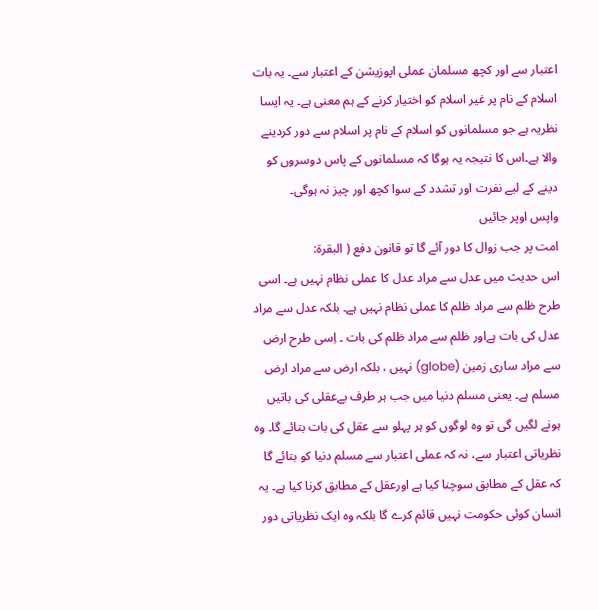اعتبار سے اور کچھ مسلمان عملی اپوزیشن کے اعتبار سے۔ یہ بات اسلام کے نام پر غیر اسلام کو اختیار کرنے کے ہم معنی ہے۔ یہ ایسا نظریہ ہے جو مسلمانوں کو اسلام کے نام پر اسلام سے دور کردینے والا ہے۔اس کا نتیجہ یہ ہوگا کہ مسلمانوں کے پاس دوسروں کو دینے کے لیے نفرت اور تشدد کے سوا کچھ اور چیز نہ ہوگی۔
واپس اوپر جائیں
امت پر جب زوال کا دور آئے گا تو قانون دفع ( البقرۃ:
اس حدیث میں عدل سے مراد عدل کا عملی نظام نہیں ہے۔ اسی طرح ظلم سے مراد ظلم کا عملی نظام نہیں ہے۔ بلکہ عدل سے مراد عدل کی بات ہےاور ظلم سے مراد ظلم کی بات ۔ اِسی طرح ارض سے مراد ساری زمین (globe) نہیں ، بلکہ ارض سے مراد ارض مسلم ہے۔ یعنی مسلم دنیا میں جب ہر طرف بےعقلی کی باتیں ہونے لگیں گی تو وہ لوگوں کو ہر پہلو سے عقل کی بات بتائے گا۔ وہ نظریاتی اعتبار سے، نہ کہ عملی اعتبار سے مسلم دنیا کو بتائے گا کہ عقل کے مطابق سوچنا کیا ہے اورعقل کے مطابق کرنا کیا ہے۔ یہ انسان کوئی حکومت نہیں قائم کرے گا بلکہ وہ ایک نظریاتی دور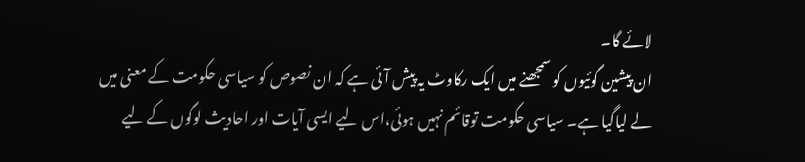لائے گا۔
ان پیشین گوئیوں کو سمجھنے میں ایک رکاوٹ یہ پیش آئی ہے کہ ان نصوص کو سیاسی حکومت کے معنی میں لے لیاگیا ہے۔ سیاسی حکومت توقائم نہیں ہوئی،اس لیے ایسی آیات اور احادیث لوگوں کے لیے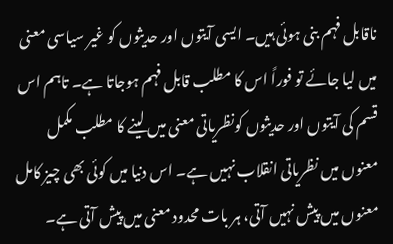ناقابل فہم بنی ہوئی ہیں۔ ایسی آیتوں اور حدیثوں کو غیر سیاسی معنی میں لیا جائے تو فوراً اس کا مطلب قابل فہم ہوجاتا ہے۔ تاہم اس قسم کی آیتوں اور حدیثوں کونظریاتی معنی میں لینے کا مطلب مکمل معنوں میں نظریاتی انقلاب نہیں ہے۔ اس دنیا میں کوئی بھی چیز کامل معنوں میں پیش نہیں آتی، ہر بات محدود معنی میں پیش آتی ہے۔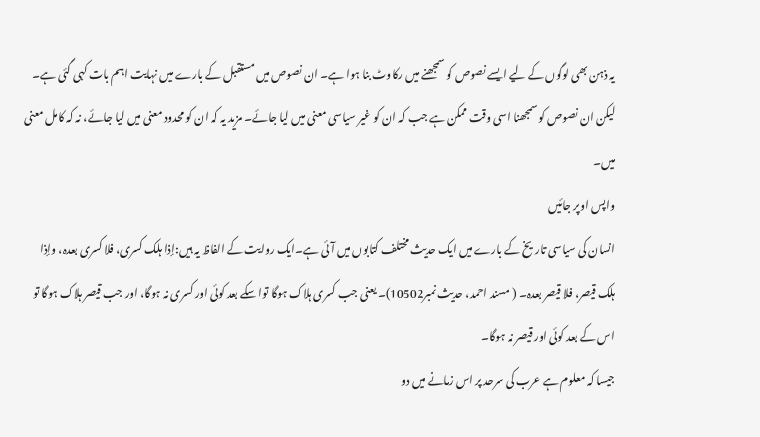یہ ذہن بھی لوگوں کے لیے ایسے نصوص کو سمجھنے میں رکاوٹ بنا ہوا ہے۔ ان نصوص میں مستقبل کے بارے میں نہایت اہم بات کہی گئی ہے۔ لیکن ان نصوص کو سمجھنا اسی وقت ممکن ہے جب کہ ان کو غیر سیاسی معنی میں لیا جائے۔ مزید یہ کہ ان کو محدود معنی میں لیا جائے، نہ کہ کامل معنی میں۔
واپس اوپر جائیں
انسان کی سیاسی تاریخ کے بارے میں ایک حدیث مختلف کتابوں میں آئی ہے۔ایک روایت کے الفاظ یہ ہیں:إذا ہلک کسرى، فلا کسرى بعدہ، وإذا ہلک قیصر، فلا قیصر بعدہ۔ ( مسند احمد، حدیث نمبر10502)۔ یعنی جب کسری ہلاک ہوگا توا سکے بعد کوئی اور کسری نہ ہوگا، اور جب قیصر ہلاک ہوگا تو اس کے بعد کوئی اور قیصر نہ ہوگا۔
جیسا کہ معلوم ہے عرب کی سرحد پر اس زمانے میں دو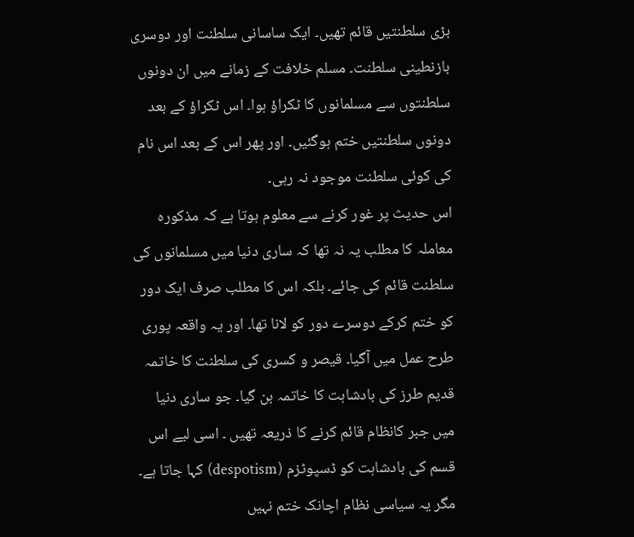بڑی سلطنتیں قائم تھیں۔ ایک ساسانی سلطنت اور دوسری بازنطینی سلطنت۔ مسلم خلافت کے زمانے میں ان دونوں سلطنتوں سے مسلمانوں کا ٹکراؤ ہوا۔ اس ٹکراؤ کے بعد دونوں سلطنتیں ختم ہوگئیں۔ اور پھر اس کے بعد اس نام کی کوئی سلطنت موجود نہ رہی۔
اس حدیث پر غور کرنے سے معلوم ہوتا ہے کہ مذکورہ معاملہ کا مطلب یہ نہ تھا کہ ساری دنیا میں مسلمانوں کی سلطنت قائم کی جائے۔ بلکہ اس کا مطلب صرف ایک دور کو ختم کرکے دوسرے دور کو لانا تھا۔ اور یہ واقعہ پوری طرح عمل میں آگیا۔ قیصر و کسری کی سلطنت کا خاتمہ قدیم طرز کی بادشاہت کا خاتمہ بن گیا۔ جو ساری دنیا میں جبر کانظام قائم کرنے کا ذریعہ تھیں ۔ اسی لیے اس قسم کی بادشاہت کو ڈسپوٹزم (despotism) کہا جاتا ہے۔
مگر یہ سیاسی نظام اچانک ختم نہیں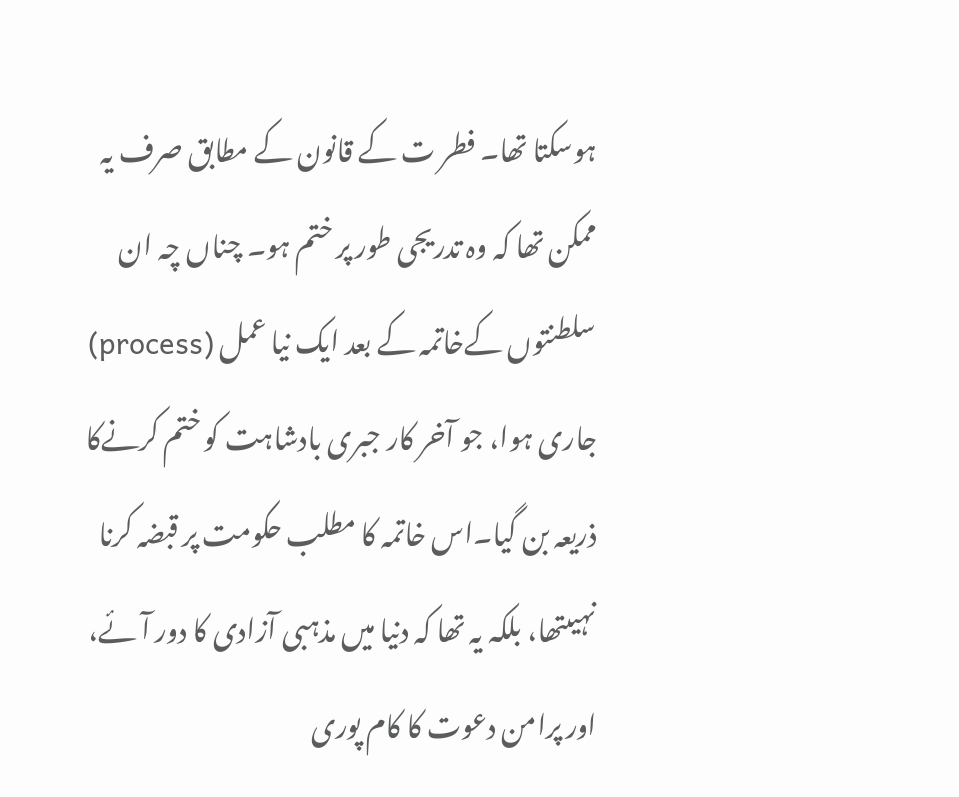ہوسکتا تھا۔ فطر ت کے قانون کے مطابق صرف یہ ممکن تھا کہ وہ تدریجی طور پر ختم ہو۔ چناں چہ ان سلطنتوں کےخاتمہ کے بعد ایک نیا عمل (process) جاری ہوا، جو آخر کار جبری بادشاہت کو ختم کرنےکا ذریعہ بن گیا۔اس خاتمہ کا مطلب حکومت پر قبضہ کرنا نہیںتھا، بلکہ یہ تھا کہ دنیا میں مذہبی آزادی کا دور آئے، اور پرامن دعوت کا کام پوری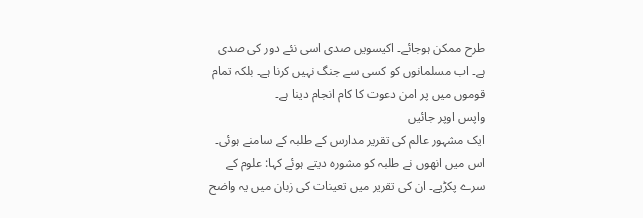طرح ممکن ہوجائے۔ اکیسویں صدی اسی نئے دور کی صدی ہے۔ اب مسلمانوں کو کسی سے جنگ نہیں کرنا ہے۔ بلکہ تمام قوموں میں پر امن دعوت کا کام انجام دینا ہے۔
واپس اوپر جائیں
ایک مشہور عالم کی تقریر مدارس کے طلبہ کے سامنے ہوئی۔ اس میں انھوں نے طلبہ کو مشورہ دیتے ہوئے کہا: علوم کے سرے پکڑیے۔ ان کی تقریر میں تعینات کی زبان میں یہ واضح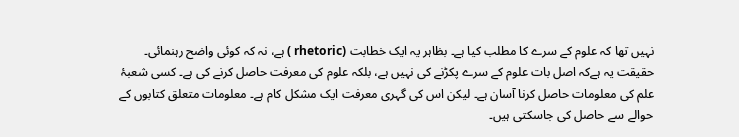نہیں تھا کہ علوم کے سرے کا مطلب کیا ہے۔ بظاہر یہ ایک خطابت (rhetoric ) ہے، نہ کہ کوئی واضح رہنمائی۔
حقیقت یہ ہےکہ اصل بات علوم کے سرے پکڑنے کی نہیں ہے، بلکہ علوم کی معرفت حاصل کرنے کی ہے۔ کسی شعبۂ علم کی معلومات حاصل کرنا آسان ہے۔ لیکن اس کی گہری معرفت ایک مشکل کام ہے۔ معلومات متعلق کتابوں کے حوالے سے حاصل کی جاسکتی ہیں۔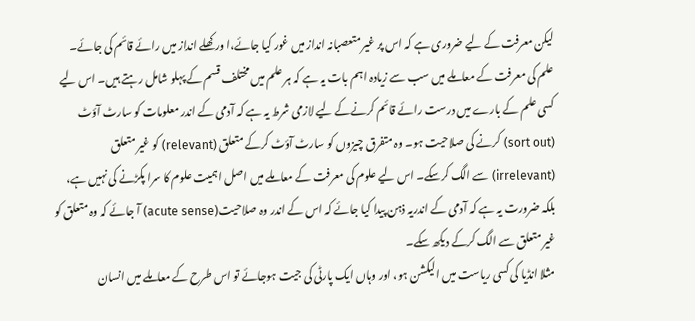لیکن معرفت کے لیے ضروری ہے کہ اس پر غیر متعصبانہ انداز میں غور کیا جائے،ا ور کھلے انداز میں رائے قائم کی جائے۔
علم کی معرفت کے معاملے میں سب سے زیادہ اہم بات یہ ہے کہ ہر علم میں مختلف قسم کے پہلو شامل رہتے ہیں۔ اس لیے کسی علم کے بارے میں درست رائے قائم کرنےکے لیے لازمی شرط یہ ہے کہ آدمی کے اندر معلومات کو سارٹ آؤٹ (sort out) کرنے کی صلاحیت ہو۔ وہ متفرق چیزوں کو سارٹ آؤٹ کرکے متعلق (relevant) کو غیر متعلق (irrelevant) سے الگ کرسکے۔ اس لیے علوم کی معرفت کے معاملے میں اصل اہمیت علوم کا سرا پکڑنے کی نہیں ہے، بلکہ ضرورت یہ ہے کہ آدمی کے اندریہ ذہن پیدا کیا جائے کہ اس کے اندر وہ صلاحیت(acute sense) آ جائے کہ وہ متعلق کو غیر متعلق سے الگ کرکے دیکھ سکے۔
مثلا انڈیا کی کسی ریاست میں الیکشن ہو، اور وہاں ایک پارٹی کی جیت ہوجائے تو اس طرح کے معاملے میں انسان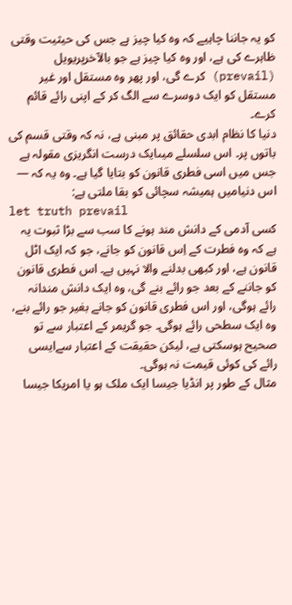کو یہ جاننا چاہیے کہ وہ کیا چیز ہے جس کی حیثیت وقتی ظاہرے کی ہے، اور وہ کیا چیز ہے جو بالآخرپریویل (prevail) کرے گی، اور پھر وہ مستقل اور غیر مستقل کو ایک دوسرے سے الگ کر کے اپنی رائے قائم کرے۔
دنیا کا نظام ابدی حقائق پر مبنی ہے، نہ کہ وقتی قسم کی باتوں پر۔ اس سلسلے میںایک درست انگریزی مقولہ ہے جس میں اسی فطری قانون کو بتایا گیا ہے۔ وہ یہ کہ — اس دنیامیں ہمیشہ سچائی کو بقا ملتی ہے:
let truth prevail
کسی آدمی کے دانش مند ہونے کا سب سے بڑا ثبوت یہ ہے کہ وہ فطرت کے اِس قانون کو جانے، جو کہ ایک اٹل قانون ہے، اور کبھی بدلنے والا نہیں ہے۔ اس فطری قانون کو جاننے کے بعد جو رائے بنے گی، وہ ایک دانش مندانہ رائے ہوگی، اور اس فطری قانون کو جانے بغیر جو رائے بنے، وہ ایک سطحی رائے ہوگی۔ جو گریمر کے اعتبار سے تو صحیح ہوسکتی ہے، لیکن حقیقت کے اعتبار سےایسی رائے کی کوئی قیمت نہ ہوگی۔
مثال کے طور پر انڈیا جیسا ایک ملک ہو یا امریکا جیسا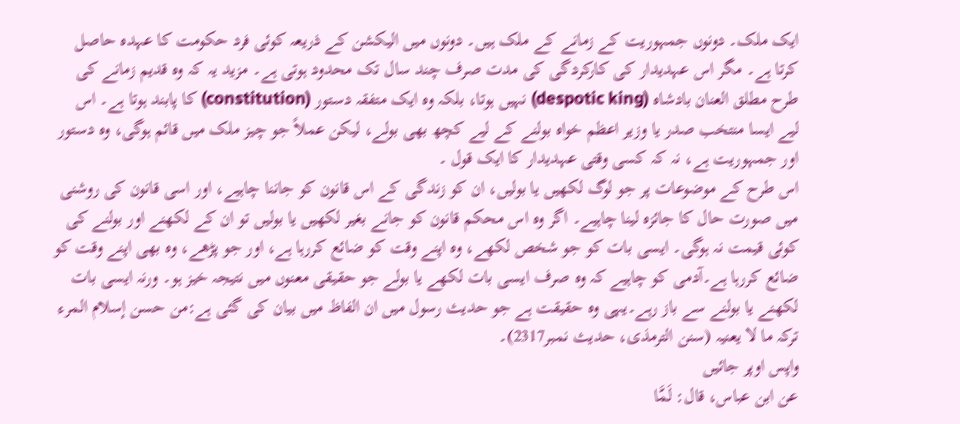ایک ملک۔ دونوں جمہوریت کے زمانے کے ملک ہیں۔ دونوں میں الیکشن کے ذریعہ کوئی فرد حکومت کا عہدہ حاصل کرتا ہے۔ مگر اس عہدیدار کی کارکردگی کی مدت صرف چند سال تک محدود ہوتی ہے۔ مزید یہ کہ وہ قدیم زمانے کی طرح مطلق العنان بادشاہ (despotic king) نہیں ہوتا، بلکہ وہ ایک متفقہ دستور (constitution) کا پابند ہوتا ہے۔ اس لیے ایسا منتخب صدر یا وزیر اعظم خواہ بولنے کے لیے کچھ بھی بولے، لیکن عملاً جو چیز ملک میں قائم ہوگی، وہ دستور اور جمہوریت ہے، نہ کہ کسی وقتی عہدیدار کا ایک قول ۔
اس طرح کے موضوعات پر جو لوگ لکھیں یا بولیں، ان کو زندگی کے اس قانون کو جاننا چاہیے، اور اسی قانون کی روشنی میں صورت حال کا جائزہ لینا چاہیے۔ اگر وہ اس محکم قانون کو جانے بغیر لکھیں یا بولیں تو ان کے لکھنے اور بولنے کی کوئی قیمت نہ ہوگی۔ ایسی بات کو جو شخص لکھے، وہ اپنے وقت کو ضائع کررہا ہے، اور جو پڑھے، وہ بھی اپنے وقت کو ضائع کررہا ہے۔آدمی کو چاہیے کہ وہ صرف ایسی بات لکھے یا بولے جو حقیقی معنوں میں نتیجہ خیز ہو۔ ورنہ ایسی بات لکھنے یا بولنے سے باز رہے۔یہی وہ حقیقت ہے جو حدیث رسول میں ان الفاظ میں بیان کی گئی ہے:من حسن إسلام المرء ترکہ ما لا یعنیہ (سنن الترمذی، حدیث نمبر2317)۔
واپس اوپر جائیں
عن ابن عباس، قال: لَمَّا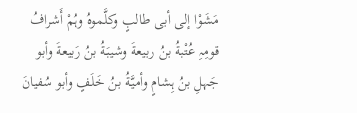مَشَوْا إلى أبی طالبٍ وکلَّموہُ وہُمْ أَشرافُ قومِہِ عُتْبةُ بنُ ربیعةَ وشیبَةُ بنُ رَبیعةَ وأبو جَہلِ بنُ ہِشامٍ وأمیَّةُ بنُ خَلَفٍ وأبو سُفیانَ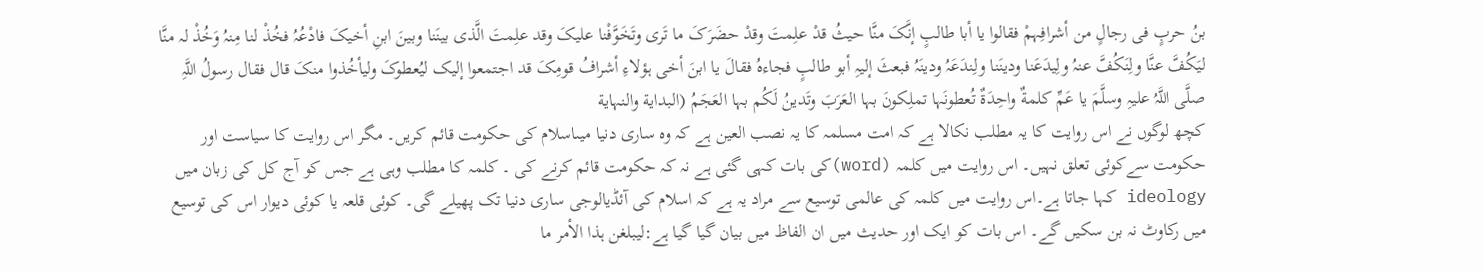بنُ حربٍ فی رجالٍ من أشرافِہمْ فقالوا یا أبا طالبٍ إنَّکَ منَّا حیثُ قدْ علِمتَ وقدْ حضَرَکَ ما تَرى وتَخَوَّفْنا علیکَ وقد علِمتَ الَّذی بینَنا وبینَ ابنِ أخیکَ فادْعُہُ فخُذْ لنا مِنہُ وَخُذْ لہ منَّا لیَکُفَّ عنَّا ولِنَکُفَّ عنہُ ولِیدَعَنا ودینَنا ولِندَعَہُ ودینَہُ فبعثَ إلیہِ أبو طالبٍ فجاءہُ فقالَ یا ابنَ أخی ہؤلاءِ أشرافُ قومِکَ قد اجتمعوا إلیک لیُعطوکَ ولیأخُذوا منکَ قال فقال رسولُ اللَّہِ صلَّى اللَّہُ علیہِ وسلَّمَ یا عَمِّ کلمةٌ واحِدَةٌ تُعطونَہا تملِکونَ بہا العَرَبَ وتَدینُ لَکُم بہا العَجَمُ (البدایة والنہایة
کچھ لوگوں نے اس روایت کا یہ مطلب نکالا ہے کہ امت مسلمہ کا یہ نصب العین ہے کہ وہ ساری دنیا میںاسلام کی حکومت قائم کریں۔ مگر اس روایت کا سیاست اور حکومت سےکوئی تعلق نہیں۔ اس روایت میں کلمہ (word)کی بات کہی گئی ہے نہ کہ حکومت قائم کرنے کی ۔ کلمہ کا مطلب وہی ہے جس کو آج کل کی زبان میں ideology کہا جاتا ہے۔اس روایت میں کلمہ کی عالمی توسیع سے مراد یہ ہے کہ اسلام کی آئڈیالوجی ساری دنیا تک پھیلے گی۔ کوئی قلعہ یا کوئی دیوار اس کی توسیع میں رکاوٹ نہ بن سکیں گے۔ اس بات کو ایک اور حدیث میں ان الفاظ میں بیان گیا گیا ہے:لیبلغن ہذا الأمر ما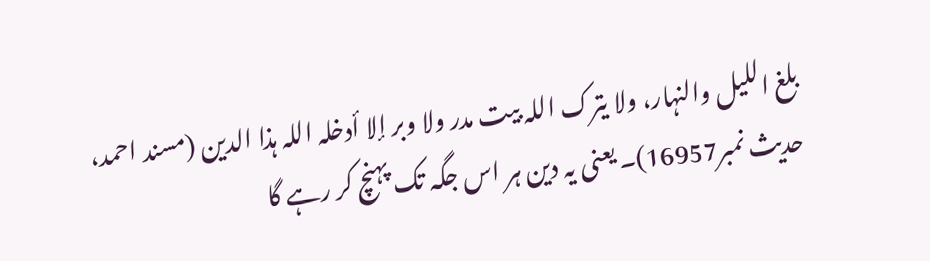بلغ اللیل والنہار، ولا یترک اللہ بیت مدر ولا وبر إلا أدخلہ اللہ ہذا الدین (مسند احمد، حدیث نمبر16957)۔ یعنی یہ دین ہر اس جگہ تک پہنچ کر رہے گا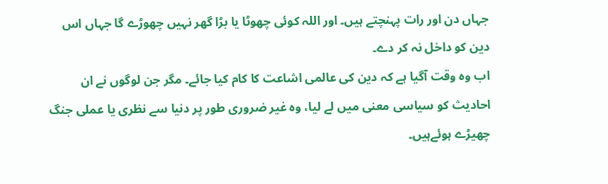جہاں دن اور رات پہنچتے ہیں۔ اور اللہ کوئی چھوٹا یا بڑا گھر نہیں چھوڑے گا جہاں اس دین کو داخل نہ کر دے۔
اب وہ وقت آگیا ہے کہ دین کی عالمی اشاعت کا کام کیا جائے۔ مگر جن لوگوں نے ان احادیث کو سیاسی معنی میں لے لیا، وہ غیر ضروری طور پر دنیا سے نظری یا عملی جنگ چھیڑے ہوئےہیں۔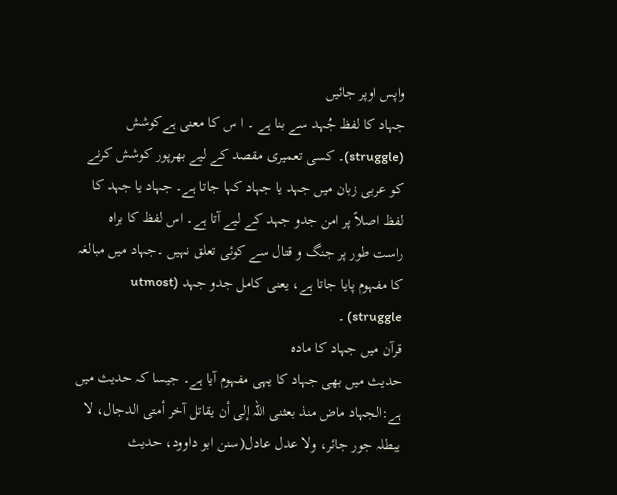واپس اوپر جائیں
جہاد کا لفظ جُہد سے بنا ہے ۔ ا س کا معنی ہےکوشش (struggle)۔ کسی تعمیری مقصد کے لیے بھرپور کوشش کرنے کو عربی زبان میں جہد یا جہاد کہا جاتا ہے۔ جہاد یا جہد کا لفظ اصلاً پر امن جدو جہد کے لیے آتا ہے۔ اس لفظ کا براہ راست طور پر جنگ و قتال سے کوئی تعلق نہیں ۔جہاد میں مبالغہ کا مفہوم پایا جاتا ہے، یعنی کامل جدو جہد (utmost struggle) ۔
قرآن میں جہاد کا مادہ
حدیث میں بھی جہاد کا یہی مفہوم آیا ہے۔ جیسا کہ حدیث میں ہے:الجہاد ماض منذ بعثنی اللہ إلى أن یقاتل آخر أمتی الدجال، لا یبطلہ جور جائر، ولا عدل عادل(سنن ابو داوود، حدیث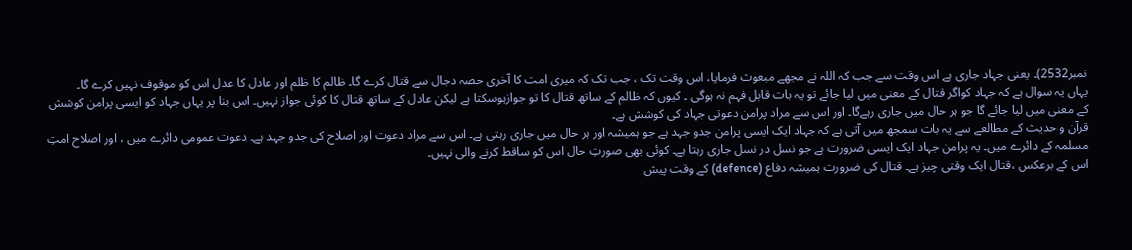نمبر2532)۔ یعنی جہاد جاری ہے اس وقت سے جب کہ اللہ نے مجھے مبعوث فرمایا، اس وقت تک ، جب تک کہ میری امت کا آخری حصہ دجال سے قتال کرے گا۔ ظالم کا ظلم اور عادل کا عدل اس کو موقوف نہیں کرے گا۔
یہاں یہ سوال ہے کہ جہاد کواگر قتال کے معنی میں لیا جائے تو یہ بات قابل فہم نہ ہوگی ۔ کیوں کہ ظالم کے ساتھ قتال کا تو جوازہوسکتا ہے لیکن عادل کے ساتھ قتال کا کوئی جواز نہیں۔ اس بنا پر یہاں جہاد کو ایسی پرامن کوشش کے معنی میں لیا جائے گا جو ہر حال میں جاری رہےگا۔ اور اس سے مراد پرامن دعوتی جہاد کی کوشش ہے۔
قرآن و حدیث کے مطالعے سے یہ بات سمجھ میں آتی ہے کہ جہاد ایک ایسی پرامن جدو جہد ہے جو ہمیشہ اور ہر حال میں جاری رہتی ہے۔ اس سے مراد دعوت اور اصلاح کی جدو جہد ہے۔ دعوت عمومی دائرے میں ، اور اصلاح امتِ مسلمہ کے دائرے میں۔ یہ پرامن جہاد ایک ایسی ضرورت ہے جو نسل در نسل جاری رہتا ہے۔ کوئی بھی صورتِ حال اس کو ساقط کرنے والی نہیں۔
اس کے برعکس ،قتال ایک وقتی چیز ہے۔ قتال کی ضرورت ہمیشہ دفاع (defence) کے وقت پیش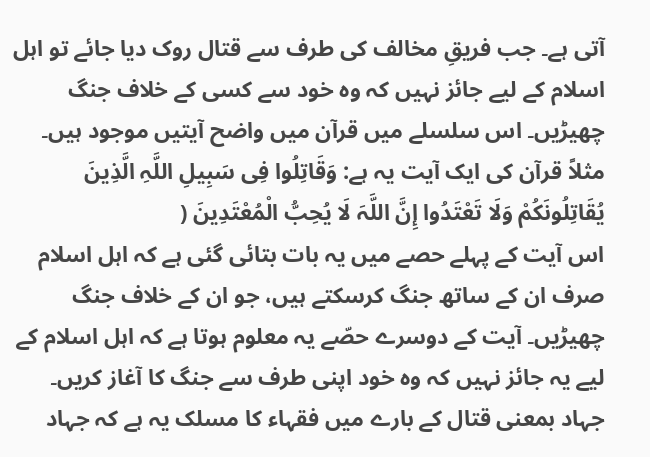آتی ہے۔ جب فریقِ مخالف کی طرف سے قتال روک دیا جائے تو اہل اسلام کے لیے جائز نہیں کہ وہ خود سے کسی کے خلاف جنگ چھیڑیں۔ اس سلسلے میں قرآن میں واضح آیتیں موجود ہیں۔ مثلاً قرآن کی ایک آیت یہ ہے: وَقَاتِلُوا فِی سَبِیلِ اللَّہِ الَّذِینَ یُقَاتِلُونَکُمْ وَلَا تَعْتَدُوا إِنَّ اللَّہَ لَا یُحِبُّ الْمُعْتَدِینَ (
اس آیت کے پہلے حصے میں یہ بات بتائی گئی ہے کہ اہل اسلام صرف ان کے ساتھ جنگ کرسکتے ہیں، جو ان کے خلاف جنگ چھیڑیں۔ آیت کے دوسرے حصّے یہ معلوم ہوتا ہے کہ اہل اسلام کے لیے یہ جائز نہیں کہ وہ خود اپنی طرف سے جنگ کا آغاز کریں۔ جہاد بمعنی قتال کے بارے میں فقہاء کا مسلک یہ ہے کہ جہاد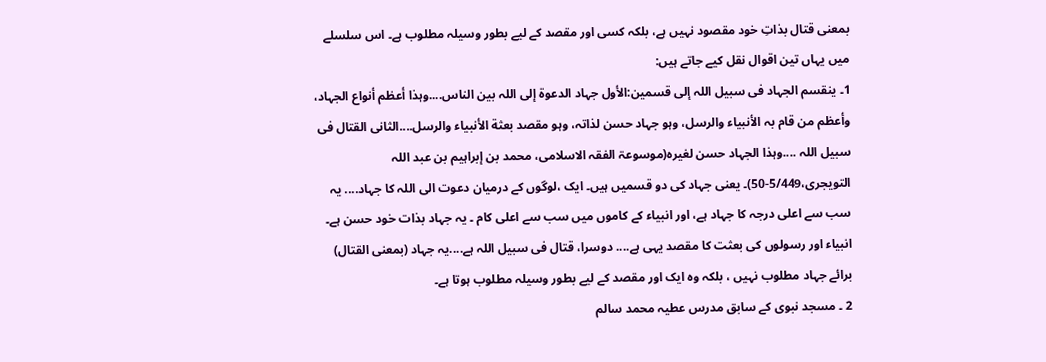بمعنی قتال بذاتِ خود مقصود نہیں ہے، بلکہ کسی اور مقصد کے لیے بطور وسیلہ مطلوب ہے۔ اس سلسلے میں یہاں تین اقوال نقل کیے جاتے ہیں:
1۔ ینقسم الجہاد فی سبیل اللہ إلى قسمین:الأول جہاد الدعوة إلى اللہ بین الناس....وہذا أعظم أنواع الجہاد، وأعظم من قام بہ الأنبیاء والرسل، وہو جہاد حسن لذاتہ، وہو مقصد بعثة الأنبیاء والرسل....الثانی القتال فی سبیل اللہ ....وہذا الجہاد حسن لغیرہ(موسوعۃ الفقہ الاسلامی، محمد بن إبراہیم بن عبد اللہ التویجری،5/449-50)۔ یعنی جہاد کی دو قسمیں ہیں۔ ایک ،لوگوں کے درمیان دعوت الی اللہ کا جہاد.... یہ سب سے اعلی درجہ کا جہاد ہے، اور انبیاء کے کاموں میں سب سے اعلی کام ۔ یہ جہاد بذات خود حسن ہے۔ انبیاء اور رسولوں کی بعثت کا مقصد یہی ہے.... دوسرا، قتال فی سبیل اللہ ہے....یہ جہاد (بمعنی القتال) برائے جہاد مطلوب نہیں ، بلکہ وہ ایک اور مقصد کے لیے بطور وسیلہ مطلوب ہوتا ہے۔
2 ۔ مسجد نبوی کے سابق مدرس عطیہ محمد سالم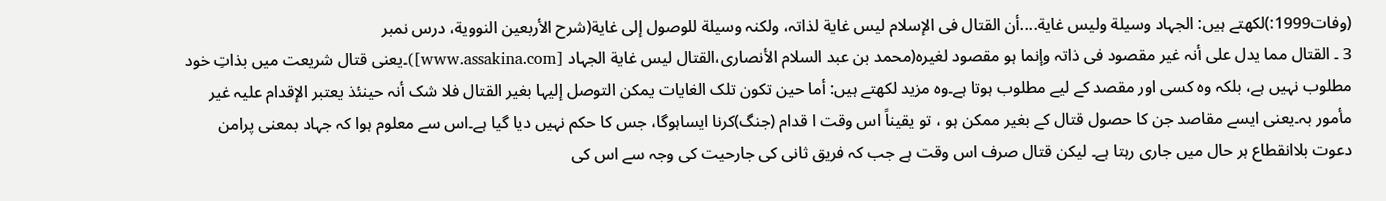(وفات1999:)لکھتے ہیں: الجہاد وسیلة ولیس غایة....أن القتال فی الإسلام لیس غایة لذاتہ، ولکنہ وسیلة للوصول إلى غایة(شرح الأربعین النوویة، درس نمبر
3 ۔ القتال مما یدل على أنہ غیر مقصود فی ذاتہ وإنما ہو مقصود لغیرہ(محمد بن عبد السلام الأنصاری،القتال لیس غایة الجہاد [www.assakina.com])۔یعنی قتال شریعت میں بذاتِ خود مطلوب نہیں ہے، بلکہ وہ کسی اور مقصد کے لیے مطلوب ہوتا ہے۔وہ مزید لکھتے ہیں: أما حین تکون تلک الغایات یمکن التوصل إلیہا بغیر القتال فلا شک أنہ حینئذ یعتبر الإقدام علیہ غیر مأمور بہ۔یعنی ایسے مقاصد جن کا حصول قتال کے بغیر ممکن ہو ، تو یقیناً اس وقت ا قدام (جنگ)کرنا ایساہوگا، جس کا حکم نہیں دیا گیا ہے۔اس سے معلوم ہوا کہ جہاد بمعنی پرامن دعوت بلاانقطاع ہر حال میں جاری رہتا ہے۔ لیکن قتال صرف اس وقت ہے جب کہ فریق ثانی کی جارحیت کی وجہ سے اس کی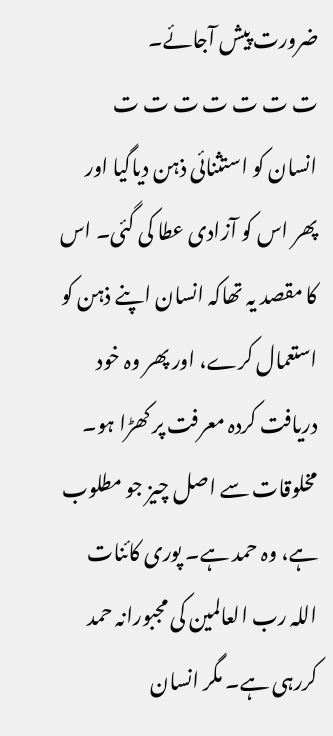ضرورت پیش آجائے۔
ت ت ت ت ت ت ت
انسان کو استثنائی ذہن دیاگیا اور پھر اس کو آزادی عطا کی گئی۔ اس کا مقصد یہ تھاکہ انسان اپنے ذہن کو استعمال کرے، اور پھر وہ خود دریافت کردہ معرفت پر کھڑا ہو۔ مخلوقات سے اصل چیز جو مطلوب ہے، وہ حمد ہے۔ پوری کائنات اللہ رب العالمین کی مجبورانہ حمد کررہی ہے۔ مگر انسان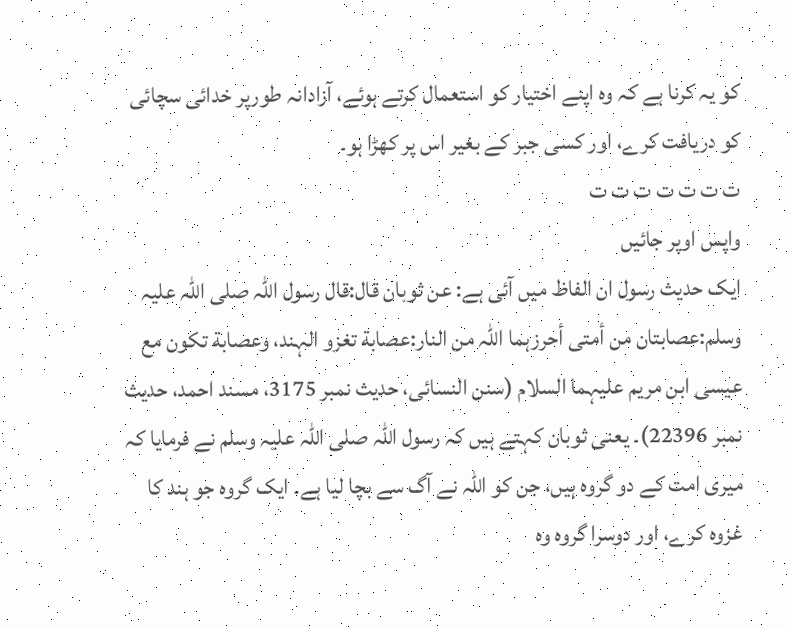کو یہ کرنا ہے کہ وہ اپنے اختیار کو استعمال کرتے ہوئے، آزادانہ طورپر خدائی سچائی کو دریافت کرے، اور کسی جبر کے بغیر اس پر کھڑا ہو۔
ت ت ت ت ت ت ت
واپس اوپر جائیں
ایک حدیث رسول ان الفاظ میں آئی ہے: عن ثوبان قال:قال رسول اللہ صلى اللہ علیہ وسلم:عصابتان من أمتی أحرزہما اللہ من النار:عصابة تغزو الہند، وعصابة تکون مع عیسى ابن مریم علیہما السلام (سنن النسائی، حدیث نمبر 3175، مسند احمد، حدیث نمبر 22396)۔ یعنی ثوبان کہتے ہیں کہ رسول اللہ صلی اللہ علیہ وسلم نے فرمایا کہ میری امت کے دو گروہ ہیں، جن کو اللہ نے آگ سے بچا لیا ہے۔ ایک گروہ جو ہند کا غزوہ کرے، اور دوسرا گروہ وہ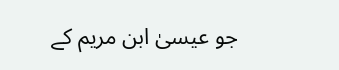جو عیسیٰ ابن مریم کے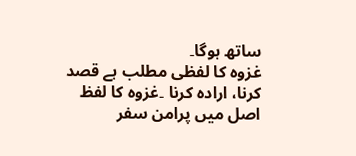ساتھ ہوگا۔
غزوہ کا لفظی مطلب ہے قصد کرنا، ارادہ کرنا ۔غزوہ کا لفظ اصل میں پرامن سفر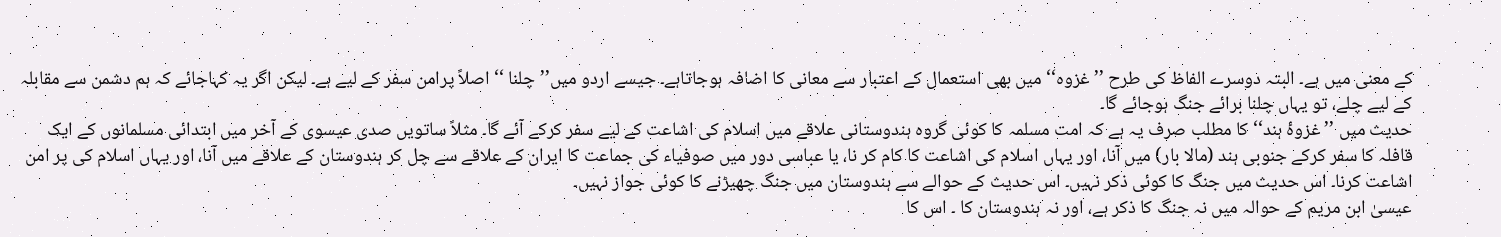کے معنی میں ہے۔ البتہ دوسرے الفاظ کی طرح ’’غزوہ‘‘ میں بھی استعمال کے اعتبار سے معانی کا اضافہ ہوجاتاہے۔ جیسے اردو میں’’چلنا ‘‘ اصلاً پرامن سفر کے لیے ہے۔ لیکن اگر یہ کہاجائے کہ ہم دشمن سے مقابلہ کے لیے چلے، تو یہاں چلنا برائے جنگ ہوجائے گا۔
حدیث میں ’’غزوۂ ہند‘‘ کا مطلب صرف یہ ہے کہ امت مسلمہ کا کوئی گروہ ہندوستانی علاقے میں اسلام کی اشاعت کے لیے سفر کرکے آئے گا۔ مثلاً ساتویں صدی عیسوی کے آخر میں ابتدائی مسلمانوں کے ایک قافلہ کا سفر کرکے جنوبی ہند (مالا بار) میں آنا، اور یہاں اسلام کی اشاعت کا کام کر نا، یا عباسی دور میں صوفیاء کی جماعت کا ایران کے علاقے سے چل کر ہندوستان کے علاقے میں آنا، اور یہاں اسلام کی پر امن اشاعت کرنا۔ اس حدیث میں جنگ کا کوئی ذکر نہیں۔ اس حدیث کے حوالے سے ہندوستان میں جنگ چھیڑنے کا کوئی جواز نہیں۔
عیسیٰ ابن مریم کے حوالہ میں نہ جنگ کا ذکر ہے، اور نہ ہندوستان کا ۔ اس کا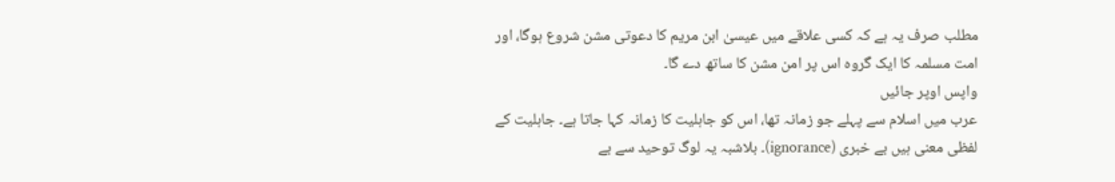مطلب صرف یہ ہے کہ کسی علاقے میں عیسیٰ ابن مریم کا دعوتی مشن شروع ہوگا، اور امت مسلمہ کا ایک گروہ اس پر امن مشن کا ساتھ دے گا۔
واپس اوپر جائیں
عرب میں اسلام سے پہلے جو زمانہ تھا، اس کو جاہلیت کا زمانہ کہا جاتا ہے۔ جاہلیت کے لفظی معنی ہیں بے خبری (ignorance)۔ بلاشبہ یہ لوگ توحید سے بے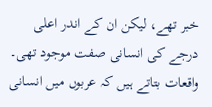خبر تھے، لیکن ان کے اندر اعلی درجے کی انسانی صفت موجود تھی۔ واقعات بتاتے ہیں کہ عربوں میں انسانی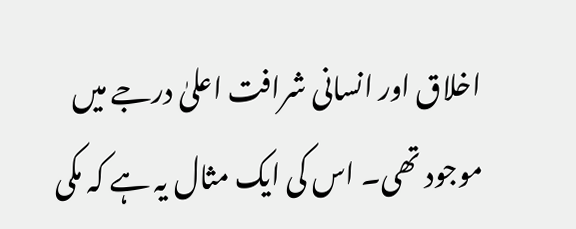اخلاق اور انسانی شرافت اعلیٰ درجے میں موجود تھی۔ اس کی ایک مثال یہ ہے کہ مکی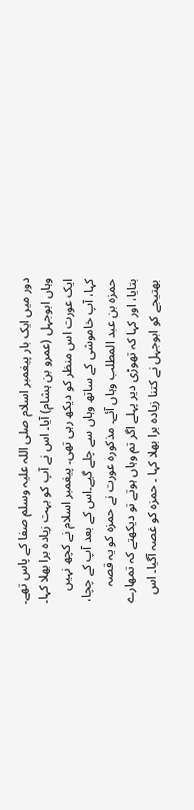دور میں ایک بار پیغمبر اسلام صلی اللہ علیہ وسلم صفا کے پاس تھے۔ وہاں ابوجہل (عمرو بن ہشام) آیا۔ اس نے آپ کو بہت زیادہ برا بھلا کہا۔ ایک عورت اس منظر کو دیکھ رہی تھی۔ پیغمبر اسلام نے کچھ نہیں کہا، آپ خاموشی کے ساتھ وہاں سے چلے گیے۔اس کے بعد آپ کے چچا، حمزہ بن عبد المطلب وہاں آئے۔ مذکورہ عورت نے حمزہ کو یہ قصہ بتایا، اور کہا کہ تھوڑی دیر پہلے اگر تم وہاں ہوتے تو دیکھتے کہ تمھارے بھتیجے کو ابوجہل نے کتنا زیادہ برا بھلا کہا ۔ حمزہ کو غصہ آگیا۔ اس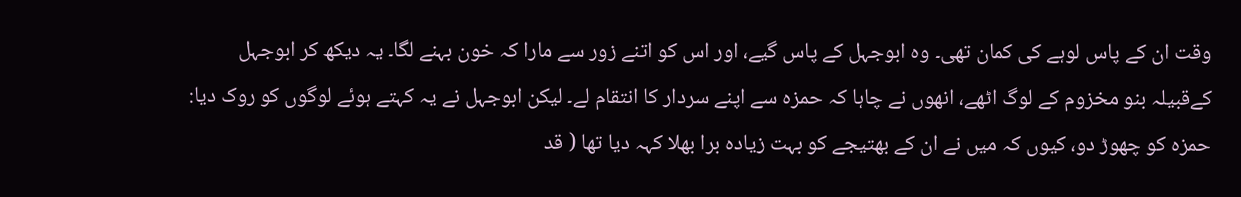وقت ان کے پاس لوہے کی کمان تھی۔ وہ ابوجہل کے پاس گیے، اور اس کو اتنے زور سے مارا کہ خون بہنے لگا۔ یہ دیکھ کر ابوجہل کےقبیلہ بنو مخزوم کے لوگ اٹھے، انھوں نے چاہا کہ حمزہ سے اپنے سردار کا انتقام لے۔ لیکن ابوجہل نے یہ کہتے ہوئے لوگوں کو روک دیا: حمزہ کو چھوڑ دو، کیوں کہ میں نے ان کے بھتیجے کو بہت زیادہ برا بھلا کہہ دیا تھا ( قد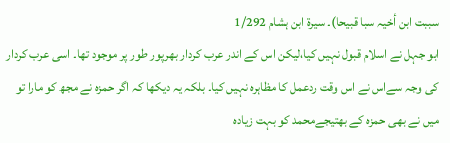سببت ابن أخیہ سبا قبیحا)۔ سیرۃ ابن ہشام 1/292
ابو جہل نے اسلام قبول نہیں کیا،لیکن اس کے اندر عرب کردار بھرپور طور پر موجود تھا۔ اسی عرب کردار کی وجہ سےاس نے اس وقت ردعمل کا مظاہرہ نہیں کیا۔ بلکہ یہ دیکھا کہ اگر حمزہ نے مجھ کو مارا تو میں نے بھی حمزہ کے بھتیجےمحمد کو بہت زیادہ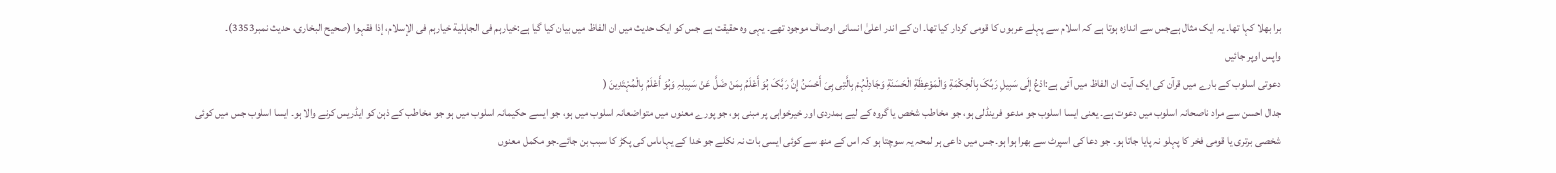برا بھلا کہا تھا۔ یہ ایک مثال ہےجس سے اندازہ ہوتا ہے کہ اسلام سے پہلے عربوں کا قومی کردار کیا تھا۔ ان کے اندر اعلیٰ انسانی اوصاف موجود تھے۔ یہی وہ حقیقت ہے جس کو ایک حدیث میں ان الفاظ میں بیان کیا گیا ہے:خیارہم فی الجاہلیة خیارہم فی الإسلام، إذا فقہوا (صحیح البخاری، حدیث نمبر3353)۔
واپس اوپر جائیں
دعوتی اسلوب کے بارے میں قرآن کی ایک آیت ان الفاظ میں آئی ہے:ادْعُ إِلَى سَبِیلِ رَبِّکَ بِالْحِکْمَةِ وَالْمَوْعِظَةِ الْحَسَنَةِ وَجَادِلْہُمْ بِالَّتِی ہِیَ أَحْسَنُ إِنَّ رَبَّکَ ہُوَ أَعْلَمُ بِمَنْ ضَلَّ عَنْ سَبِیلِہِ وَہُوَ أَعْلَمُ بِالْمُہْتَدِینَ (
جدال احسن سے مراد ناصحانہ اسلوب میں دعوت ہے۔ یعنی ایسا اسلوب جو مدعو فرینڈلی ہو، جو مخاطب شخص یا گروہ کے لیے ہمدردی اور خیرخواہی پر مبنی ہو، جو پورے معنوں میں متواضعانہ اسلوب میں ہو، جو ایسے حکیمانہ اسلوب میں ہو جو مخاطب کے ذہن کو ایڈریس کرنے والا ہو۔ ایسا اسلوب جس میں کوئی شخصی برتری یا قومی فخر کا پہلو نہ پایا جاتا ہو۔ جو دعا کی اسپرٹ سے بھرا ہوا ہو۔جس میں داعی ہر لمحہ یہ سوچتا ہو کہ اس کے منھ سے کوئی ایسی بات نہ نکلے جو خدا کے یہاںاس کی پکڑ کا سبب بن جائے۔جو مکمل معنوں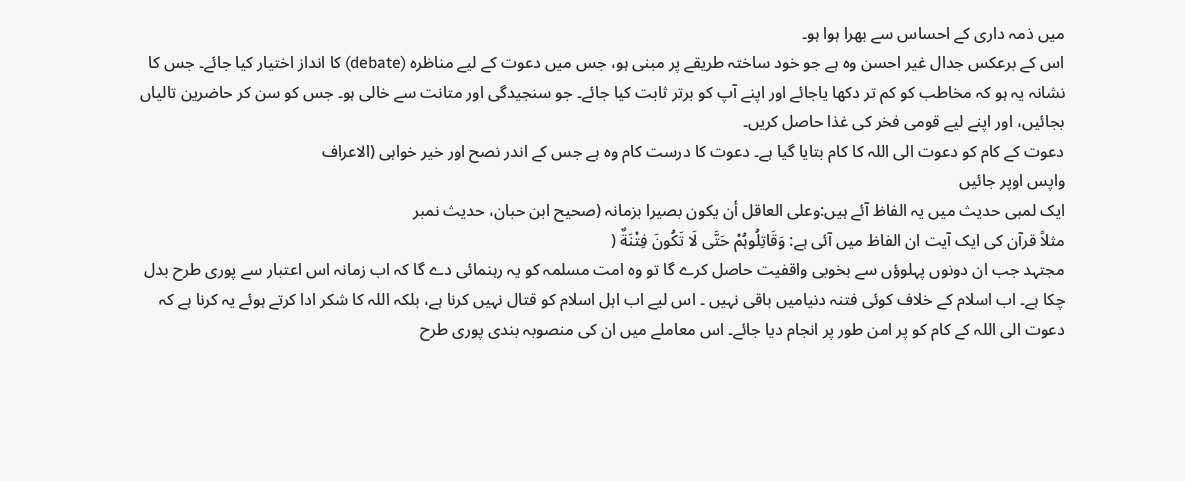میں ذمہ داری کے احساس سے بھرا ہوا ہو۔
اس کے برعکس جدال غیر احسن وہ ہے جو خود ساختہ طریقے پر مبنی ہو، جس میں دعوت کے لیے مناظرہ (debate) کا انداز اختیار کیا جائے۔ جس کا نشانہ یہ ہو کہ مخاطب کو کم تر دکھا یاجائے اور اپنے آپ کو برتر ثابت کیا جائے۔ جو سنجیدگی اور متانت سے خالی ہو۔ جس کو سن کر حاضرین تالیاں بجائیں، اور اپنے لیے قومی فخر کی غذا حاصل کریں۔
دعوت کے کام کو دعوت الی اللہ کا کام بتایا گیا ہے۔ دعوت کا درست کام وہ ہے جس کے اندر نصح اور خیر خواہی (الاعراف
واپس اوپر جائیں
ایک لمبی حدیث میں یہ الفاظ آئے ہیں:وعلى العاقل أن یکون بصیرا بزمانہ (صحیح ابن حبان، حدیث نمبر
مثلاً قرآن کی ایک آیت ان الفاظ میں آئی ہے: وَقَاتِلُوہُمْ حَتَّى لَا تَکُونَ فِتْنَةٌ (
مجتہد جب ان دونوں پہلوؤں سے بخوبی واقفیت حاصل کرے گا تو وہ امت مسلمہ کو یہ رہنمائی دے گا کہ اب زمانہ اس اعتبار سے پوری طرح بدل چکا ہے۔ اب اسلام کے خلاف کوئی فتنہ دنیامیں باقی نہیں ۔ اس لیے اب اہل اسلام کو قتال نہیں کرنا ہے، بلکہ اللہ کا شکر ادا کرتے ہوئے یہ کرنا ہے کہ دعوت الی اللہ کے کام کو پر امن طور پر انجام دیا جائے۔ اس معاملے میں ان کی منصوبہ بندی پوری طرح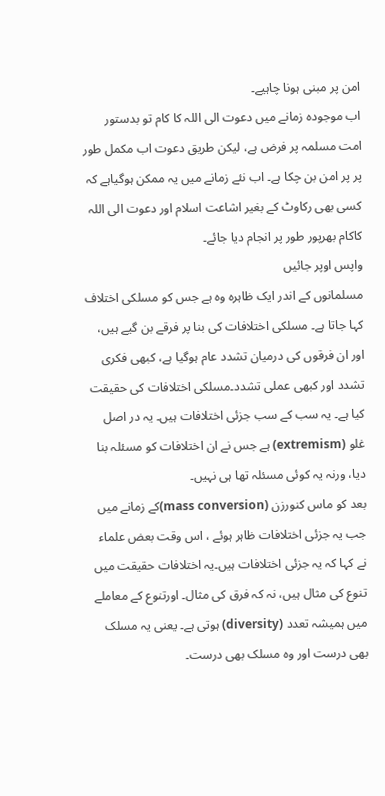امن پر مبنی ہونا چاہیے۔
اب موجودہ زمانے میں دعوت الی اللہ کا کام تو بدستور امت مسلمہ پر فرض ہے، لیکن طریق دعوت اب مکمل طور پر پر امن بن چکا ہے۔ اب نئے زمانے میں یہ ممکن ہوگیاہے کہ کسی بھی رکاوٹ کے بغیر اشاعت اسلام اور دعوت الی اللہ کاکام بھرپور طور پر انجام دیا جائے۔
واپس اوپر جائیں
مسلمانوں کے اندر ایک ظاہرہ وہ ہے جس کو مسلکی اختلاف کہا جاتا ہے۔ مسلکی اختلافات کی بنا پر فرقے بن گیے ہیں، اور ان فرقوں کی درمیان تشدد عام ہوگیا ہے، کبھی فکری تشدد اور کبھی عملی تشدد۔مسلکی اختلافات کی حقیقت کیا ہے۔ یہ سب کے سب جزئی اختلافات ہیں۔ یہ در اصل غلو (extremism) ہے جس نے ان اختلافات کو مسئلہ بنا دیا، ورنہ یہ کوئی مسئلہ تھا ہی نہیں۔
بعد کو ماس کنورزن (mass conversion)کے زمانے میں جب یہ جزئی اختلافات ظاہر ہوئے ، اس وقت بعض علماء نے کہا کہ یہ جزئی اختلافات ہیں۔یہ اختلافات حقیقت میں تنوع کی مثال ہیں، نہ کہ فرق کی مثال۔ اورتنوع کے معاملے میں ہمیشہ تعدد (diversity) ہوتی ہے۔ یعنی یہ مسلک بھی درست اور وہ مسلک بھی درست۔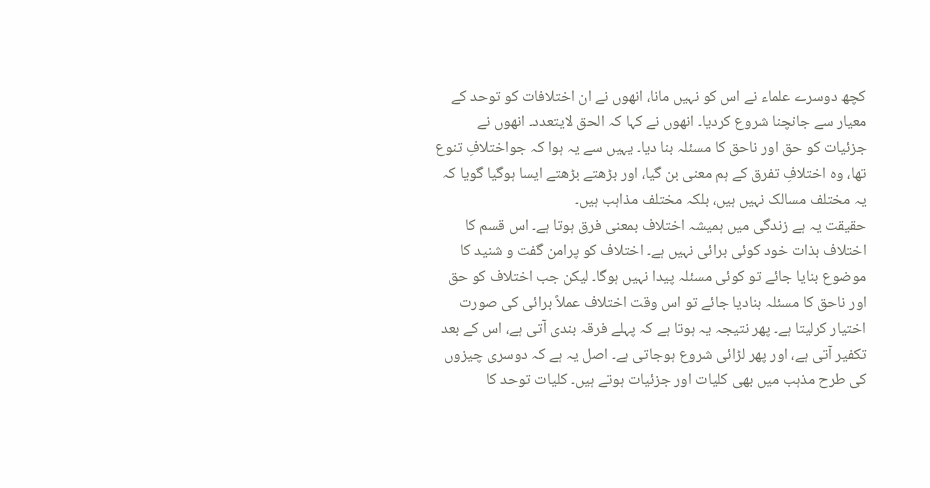کچھ دوسرے علماء نے اس کو نہیں مانا، انھوں نے ان اختلافات کو توحد کے معیار سے جانچنا شروع کردیا۔ انھوں نے کہا کہ الحق لایتعدد۔ انھوں نے جزئیات کو حق اور ناحق کا مسئلہ بنا دیا۔ یہیں سے یہ ہوا کہ جواختلافِ تنوع تھا، وہ اختلافِ تفرق کے ہم معنی بن گیا، اور بڑھتے بڑھتے ایسا ہوگیا گویا کہ یہ مختلف مسالک نہیں ہیں، بلکہ مختلف مذاہب ہیں۔
حقیقت یہ ہے زندگی میں ہمیشہ اختلاف بمعنی فرق ہوتا ہے۔ اس قسم کا اختلاف بذات خود کوئی برائی نہیں ہے۔ اختلاف کو پرامن گفت و شنید کا موضوع بنایا جائے تو کوئی مسئلہ پیدا نہیں ہوگا۔ لیکن جب اختلاف کو حق اور ناحق کا مسئلہ بنادیا جائے تو اس وقت اختلاف عملاً برائی کی صورت اختیار کرلیتا ہے۔ پھر نتیجہ یہ ہوتا ہے کہ پہلے فرقہ بندی آتی ہے، اس کے بعد تکفیر آتی ہے، اور پھر لڑائی شروع ہوجاتی ہے۔ اصل یہ ہے کہ دوسری چیزوں کی طرح مذہب میں بھی کلیات اور جزئیات ہوتے ہیں۔ کلیات توحد کا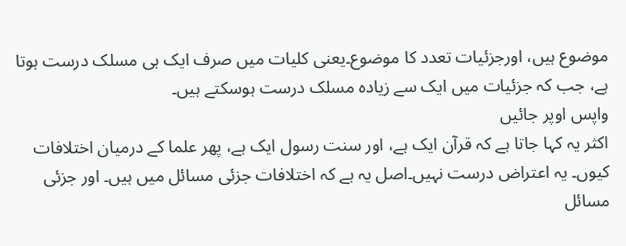موضوع ہیں، اورجزئیات تعدد کا موضوع۔یعنی کلیات میں صرف ایک ہی مسلک درست ہوتا ہے، جب کہ جزئیات میں ایک سے زیادہ مسلک درست ہوسکتے ہیں۔
واپس اوپر جائیں
اکثر یہ کہا جاتا ہے کہ قرآن ایک ہے، اور سنت رسول ایک ہے، پھر علما کے درمیان اختلافات کیوں۔ یہ اعتراض درست نہیں۔اصل یہ ہے کہ اختلافات جزئی مسائل میں ہیں۔ اور جزئی مسائل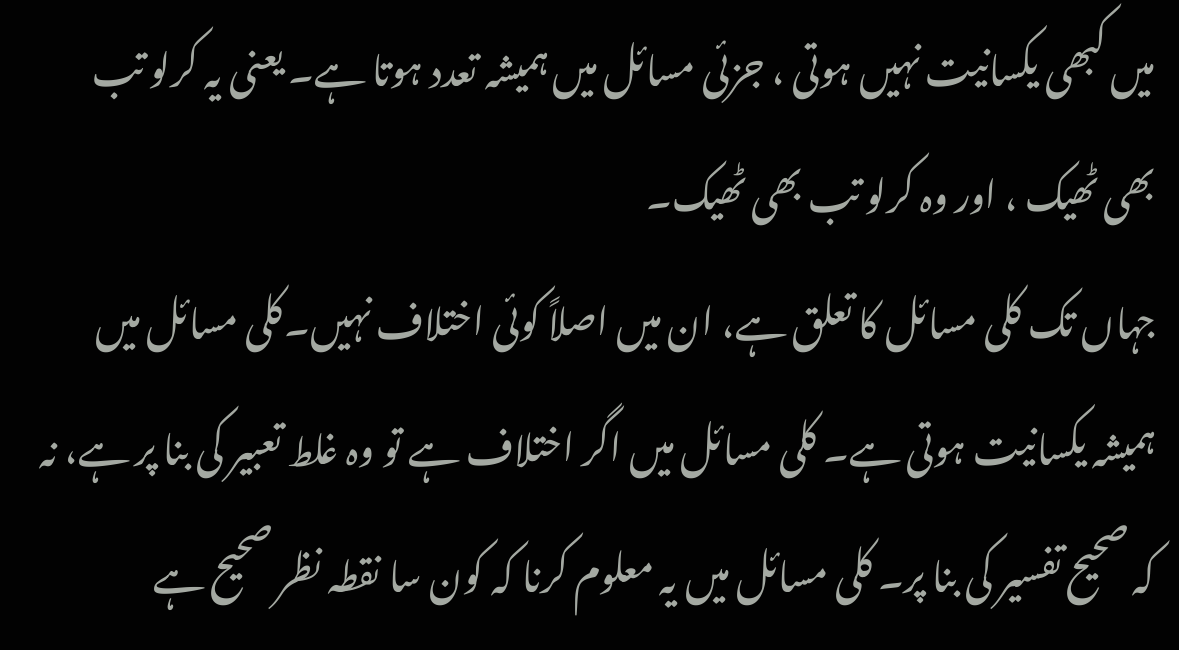میں کبھی یکسانیت نہیں ہوتی ، جزئی مسائل میں ہمیشہ تعدد ہوتا ہے۔ یعنی یہ کرلو تب بھی ٹھیک ، اور وہ کرلو تب بھی ٹھیک۔
جہاں تک کلی مسائل کا تعلق ہے، ان میں اصلاً کوئی اختلاف نہیں۔کلی مسائل میں ہمیشہ یکسانیت ہوتی ہے۔ کلی مسائل میں اگر اختلاف ہے تو وہ غلط تعبیر کی بنا پر ہے، نہ کہ صحیح تفسیر کی بنا پر۔ کلی مسائل میں یہ معلوم کرنا کہ کون سا نقطہ نظر صحیح ہے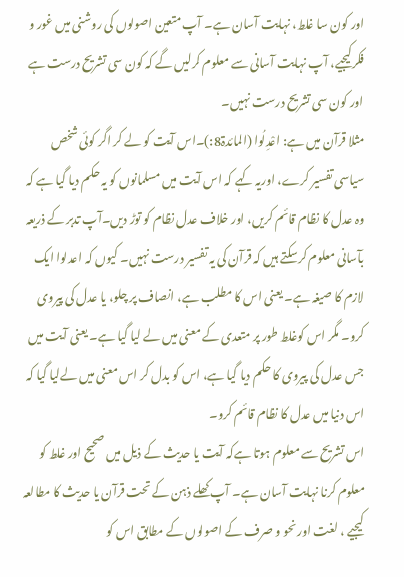اور کون سا غلط، نہایت آسان ہے۔ آپ متعین اصولوں کی روشنی میں غور و فکرکیجیے، آپ نہایت آسانی سے معلوم کرلیں گے کہ کون سی تشریح درست ہے اور کون سی تشریح درست نہیں۔
مثلا قرآن میں ہے: اعْدِلُوا (المائدۃ8:)۔اس آیت کو لے کر اگر کوئی شخص سیاسی تفسیر کرے، اوریہ کہے کہ اس آیت میں مسلمانوں کو یہ حکم دیا گیا ہے کہ وہ عدل کا نظام قائم کریں، اور خلاف عدل نظام کو توڑ دیں۔آپ تدبر کے ذریعہ بآسانی معلوم کرسکتے ہیں کہ قرآن کی یہ تفسیر درست نہیں۔ کیوں کہ اعدلوا ایک لازم کا صیغہ ہے۔ یعنی اس کا مطلب ہے، انصاف پر چلو، یا عدل کی پیروی کرو۔ مگر اس کوغلط طور پر متعدی کے معنی میں لے لیا گیا ہے۔ یعنی آیت میں جس عدل کی پیروی کا حکم دیا گیا ہے، اس کو بدل کر اس معنی میں لےلیا گیا کہ اس دنیا میں عدل کا نظام قائم کرو۔
اس تشریح سے معلوم ہوتا ہےکہ آیت یا حدیث کے ذیل میں صحیح اور غلط کو معلوم کرنا نہایت آسان ہے۔ آپ کھلے ذہن کے تحت قرآن یا حدیث کا مطالعہ کیجیے ، لغت اور نحو و صرف کے اصولوں کے مطابق اس کو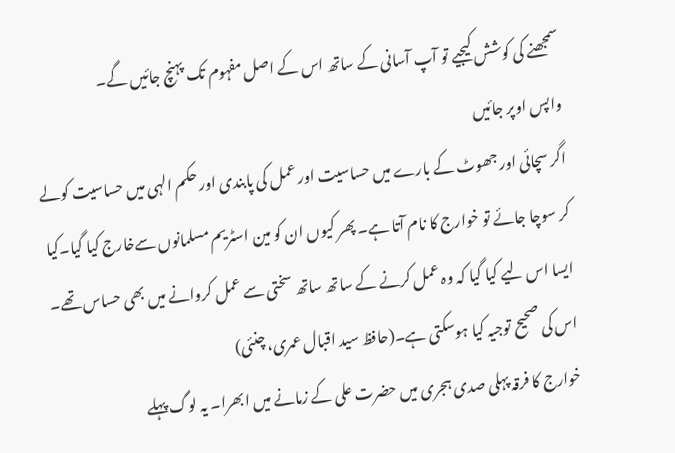سمجھنے کی کوشش کیجیے تو آپ آسانی کے ساتھ اس کے اصل مفہوم تک پہنچ جائیں گے۔
واپس اوپر جائیں
اگر سچائی اور جھوٹ کے بارے میں حساسیت اور عمل کی پابندی اور حکم الہی میں حساسیت کولے کر سوچا جائے تو خوارج کا نام آتا ہے۔ پھر کیوں ان کو مین اسٹریم مسلمانوں سےخارج کیا گیا۔کیا ایسا اس لیے کیا گیا کہ وہ عمل کرنے کے ساتھ ساتھ سختی سے عمل کروانے میں بھی حساس تھے۔ اس کی صحیح توجیہ کیا ہوسکتی ہے۔(حافظ سید اقبال عمری، چنئی)
خوارج کا فرقہ پہلی صدی ہجری میں حضرت علی کے زمانے میں ابھرا۔ یہ لوگ پہلے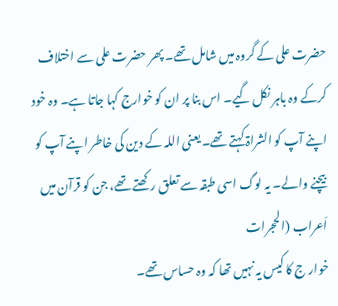حضرت علی کے گروہ میں شامل تھے۔ پھر حضرت علی سے اختلاف کرکے وہ باہر نکل گیے۔ اس بنا پر ان کو خوارج کہا جاتا ہے۔ وہ خود اپنے آپ کو الشراۃ کہتے تھے۔ یعنی اللہ کے دین کی خاطر اپنے آپ کو بیچنے والے۔ یہ لوگ اسی طبقہ سے تعلق رکھتے تھے، جن کو قرآن میں اَعراب (الحجرات
خوار ج کا کیس یہ نہیں تھا کہ وہ حساس تھے۔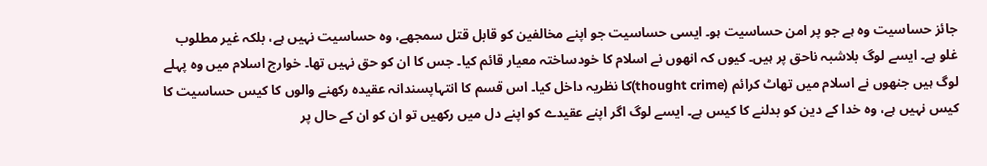جائز حساسیت وہ ہے جو پر امن حساسیت ہو۔ ایسی حساسیت جو اپنے مخالفین کو قابل قتل سمجھے، وہ حساسیت نہیں ہے، بلکہ غیر مطلوب غلو ہے۔ ایسے لوگ بلاشبہ ناحق پر ہیں۔ کیوں کہ انھوں نے اسلام کا خودساختہ معیار قائم کیا۔ جس کا ان کو حق نہیں تھا۔ خوارج اسلام میں وہ پہلے لوگ ہیں جنھوں نے اسلام میں تھاٹ کرائم (thought crime)کا نظریہ داخل کیا۔ اس قسم کا انتہاپسندانہ عقیدہ رکھنے والوں کا کیس حساسیت کا کیس نہیں ہے، وہ خدا کے دین کو بدلنے کا کیس ہے۔ ایسے لوگ اگر اپنے عقیدے کو اپنے دل میں رکھیں تو ان کو ان کے حال پر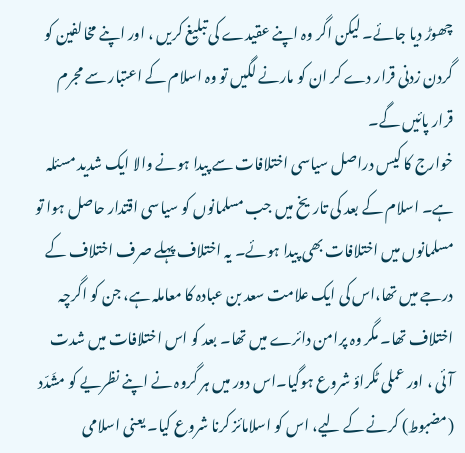چھوڑ دیا جائے۔ لیکن اگر وہ اپنے عقیدے کی تبلیغ کریں ، اور اپنے مخالفین کو گردن زدنی قرار دے کر ان کو مارنے لگیں تو وہ اسلام کے اعتبار سے مجرم قرار پائیں گے۔
خوارج کا کیس دراصل سیاسی اختلافات سے پیدا ہونے والا ایک شدید مسئلہ ہے۔ اسلام کے بعد کی تاریخ میں جب مسلمانوں کو سیاسی اقتدار حاصل ہوا تو مسلمانوں میں اختلافات بھی پیدا ہوئے۔ یہ اختلاف پہلے صرف اختلاف کے درجے میں تھا،اس کی ایک علامت سعد بن عبادہ کا معاملہ ہے، جن کو اگرچہ اختلاف تھا۔ مگر وہ پرامن دائرے میں تھا۔ بعد کو اس اختلافات میں شدت آئی ، اور عملی ٹکراؤ شروع ہوگیا۔اس دور میں ہر گروہ نے اپنے نظریے کو مشَدّد (مضبوط) کرنے کے لیے، اس کو اسلامائز کرنا شروع کیا۔ یعنی اسلامی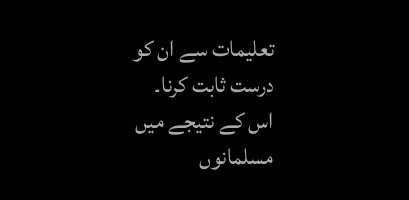تعلیمات سے ان کو درست ثابت کرنا۔
اس کے نتیجے میں مسلمانوں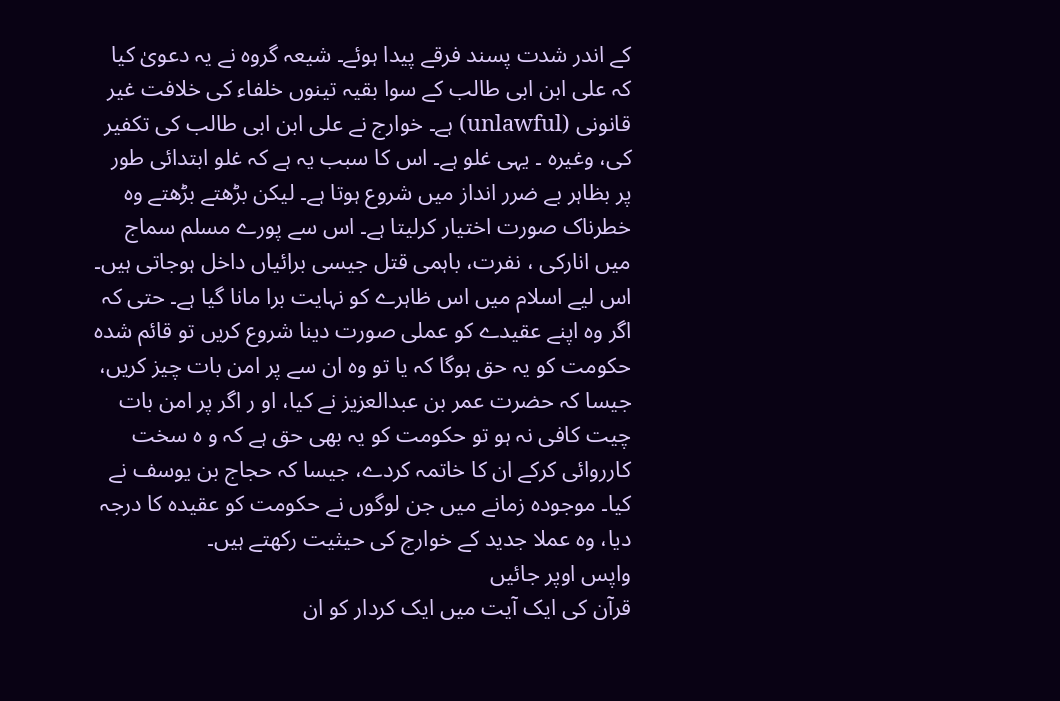کے اندر شدت پسند فرقے پیدا ہوئے۔ شیعہ گروہ نے یہ دعویٰ کیا کہ علی ابن ابی طالب کے سوا بقیہ تینوں خلفاء کی خلافت غیر قانونی (unlawful) ہے۔ خوارج نے علی ابن ابی طالب کی تکفیر کی، وغیرہ ۔ یہی غلو ہے۔ اس کا سبب یہ ہے کہ غلو ابتدائی طور پر بظاہر بے ضرر انداز میں شروع ہوتا ہے۔ لیکن بڑھتے بڑھتے وہ خطرناک صورت اختیار کرلیتا ہے۔ اس سے پورے مسلم سماج میں انارکی ، نفرت، باہمی قتل جیسی برائیاں داخل ہوجاتی ہیں۔ اس لیے اسلام میں اس ظاہرے کو نہایت برا مانا گیا ہے۔ حتی کہ اگر وہ اپنے عقیدے کو عملی صورت دینا شروع کریں تو قائم شدہ حکومت کو یہ حق ہوگا کہ یا تو وہ ان سے پر امن بات چیز کریں، جیسا کہ حضرت عمر بن عبدالعزیز نے کیا، او ر اگر پر امن بات چیت کافی نہ ہو تو حکومت کو یہ بھی حق ہے کہ و ہ سخت کارروائی کرکے ان کا خاتمہ کردے، جیسا کہ حجاج بن یوسف نے کیا۔ موجودہ زمانے میں جن لوگوں نے حکومت کو عقیدہ کا درجہ دیا، وہ عملا جدید کے خوارج کی حیثیت رکھتے ہیں۔
واپس اوپر جائیں
قرآن کی ایک آیت میں ایک کردار کو ان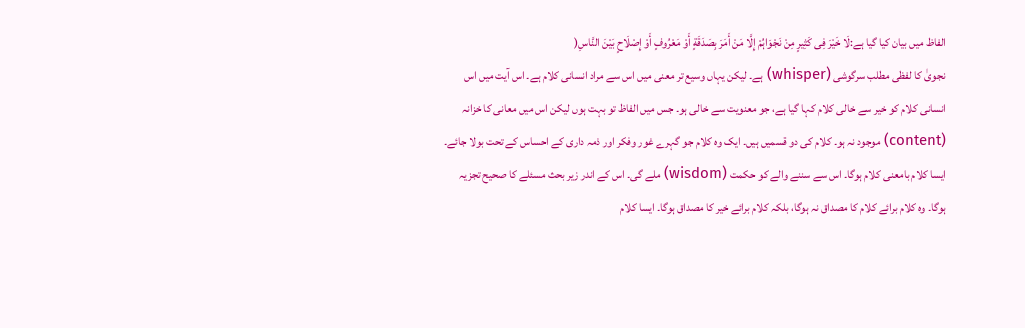الفاظ میں بیان کیا گیا ہے:لَا خَیْرَ فِی کَثِیرٍ مِنْ نَجْوَاہُمْ إِلَّا مَنْ أَمَرَ بِصَدَقَةٍ أَوْ مَعْرُوفٍ أَوْ إِصْلَاحٍ بَیْنَ النَّاسِ(
نجویٰ کا لفظی مطلب سرگوشی (whisper) ہے۔ لیکن یہاں وسیع تر معنی میں اس سے مراد انسانی کلام ہے۔ اس آیت میں اس انسانی کلام کو خیر سے خالی کلام کہا گیا ہے، جو معنویت سے خالی ہو۔ جس میں الفاظ تو بہت ہوں لیکن اس میں معانی کا خزانہ (content) موجود نہ ہو۔ کلام کی دو قسمیں ہیں۔ ایک وہ کلام جو گہرے غور وفکر اور ذمہ داری کے احساس کے تحت بولا جائے۔ ایسا کلام بامعنی کلام ہوگا۔ اس سے سننے والے کو حکمت (wisdom) ملے گی۔ اس کے اندر زیر بحث مسئلے کا صحیح تجزیہ ہوگا۔ وہ کلام برائے کلام کا مصداق نہ ہوگا، بلکہ کلام برائے خیر کا مصداق ہوگا۔ ایسا کلام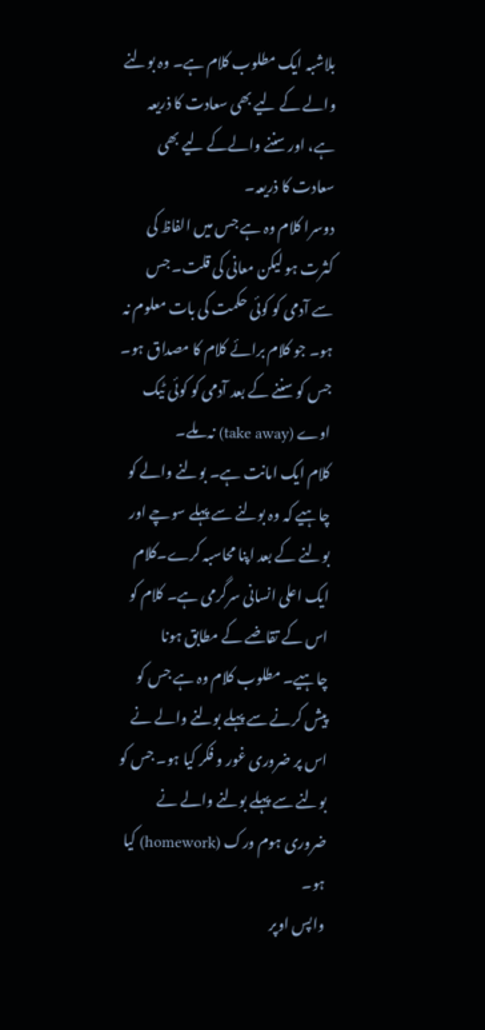بلاشبہ ایک مطلوب کلام ہے۔ وہ بولنے والے کے لیے بھی سعادت کا ذریعہ ہے، اور سننے والےکے لیے بھی سعادت کا ذریعہ۔
دوسرا کلام وہ ہے جس میں الفاظ کی کثرت ہو لیکن معانی کی قلت۔ جس سے آدمی کو کوئی حکمت کی بات معلوم نہ ہو۔ جو کلام برائے کلام کا مصداق ہو۔ جس کو سننے کے بعد آدمی کو کوئی ٹیک اوے (take away) نہ ملے۔
کلام ایک امانت ہے۔ بولنے والے کو چاہیے کہ وہ بولنے سے پہلے سوچے اور بولنے کے بعد اپنا محاسبہ کرے۔کلام ایک اعلی انسانی سرگرمی ہے۔ کلام کو اس کے تقاضے کے مطابق ہونا چاہیے۔ مطلوب کلام وہ ہے جس کو پیش کرنے سے پہلے بولنے والے نے اس پر ضروری غور و فکر کیا ہو۔ جس کو بولنے سے پہلے بولنے والے نے ضروری ہوم ورک (homework) کیا ہو۔
واپس اوپر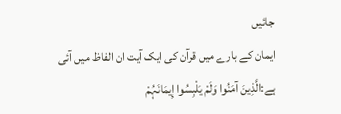جائیں
ایمان کے بارے میں قرآن کی ایک آیت ان الفاظ میں آئی ہے:الَّذِینَ آمَنُوا وَلَمْ یَلْبِسُوا إِیمَانَہُمْ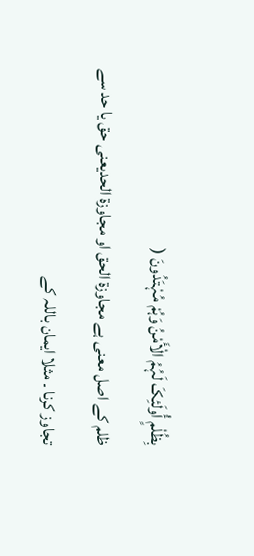بِظُلْمٍ أُولَئِکَ لَہُمُ الْأَمْنُ وَہُمْ مُہْتَدُونَ (
ظلم کے اصل معنی ہے مجاوزة الحق او مجاوزة الحدیعنی حق یا حد سے تجاوز کرنا ۔ مثلا ایمان باللہ کے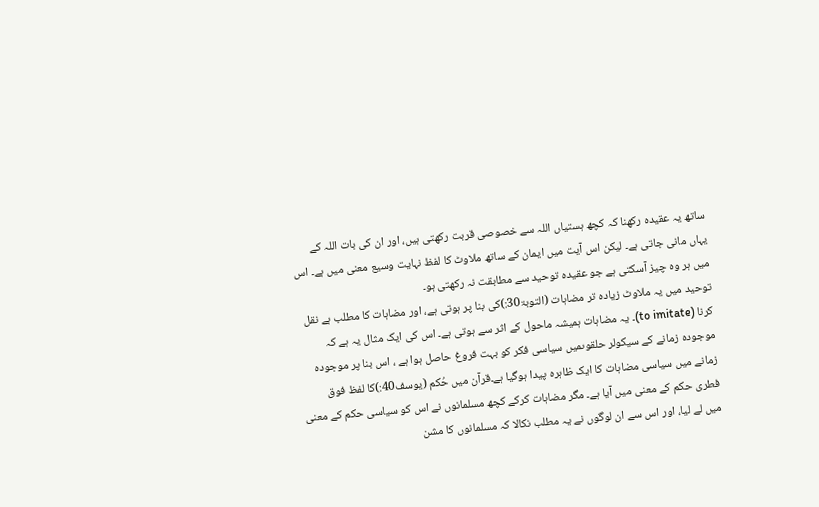ساتھ یہ عقیدہ رکھنا کہ کچھ ہستیاں اللہ سے خصوصی قربت رکھتی ہیں، اور ان کی بات اللہ کے یہاں مانی جاتی ہے۔ لیکن اس آیت میں ایمان کے ساتھ ملاوٹ کا لفظ نہایت وسیع معنی میں ہے۔ اس میں ہر وہ چیز آسکتی ہے جو عقیدہ توحید سے مطابقت نہ رکھتی ہو۔
توحید میں یہ ملاوٹ زیادہ تر مضاہات (التوبۃ30:)کی بنا پر ہوتی ہے، اور مضاہات کا مطلب ہے نقل کرنا (to imitate)۔ یہ مضاہات ہمیشہ ماحول کے اثر سے ہوتی ہے۔ اس کی ایک مثال یہ ہے کہ موجودہ زمانے کے سیکولر حلقوںمیں سیاسی فکر کو بہت فروغ حاصل ہوا ہے ، اس بنا پر موجودہ زمانے میں سیاسی مضاہات کا ایک ظاہرہ پیدا ہوگیا ہے۔قرآن میں حُکم (یوسف40:)کا لفظ فوق فطری حکم کے معنی میں آیا ہے۔ مگر مضاہات کرکے کچھ مسلمانوں نے اس کو سیاسی حکم کے معنی میں لے لیا، اور اس سے ان لوگوں نے یہ مطلب نکالا کہ مسلمانوں کا مشن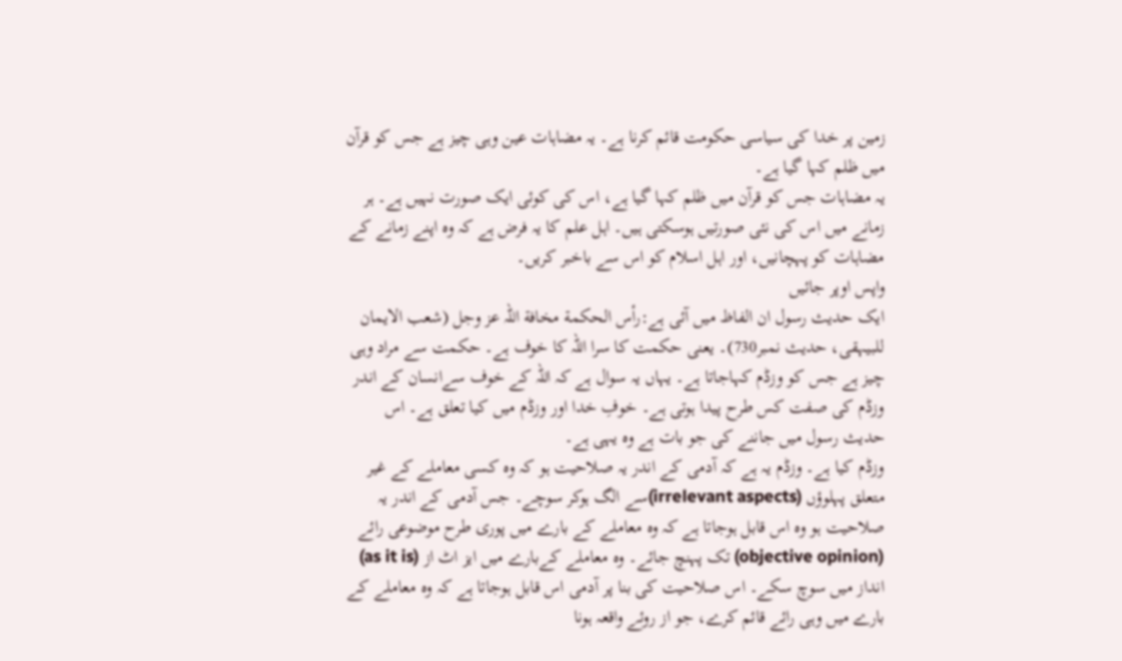زمین پر خدا کی سیاسی حکومت قائم کرنا ہے۔ یہ مضاہات عین وہی چیز ہے جس کو قرآن میں ظلم کہا گیا ہے۔
یہ مضاہات جس کو قرآن میں ظلم کہا گیا ہے، اس کی کوئی ایک صورت نہیں ہے۔ ہر زمانے میں اس کی نئی صورتیں ہوسکتی ہیں۔ اہل علم کا یہ فرض ہے کہ وہ اپنے زمانے کے مضاہات کو پہچانیں، اور اہل اسلام کو اس سے باخبر کریں۔
واپس اوپر جائیں
ایک حدیث رسول ان الفاظ میں آئی ہے:رأس الحکمة مخافة اللہ عز وجل (شعب الایمان للبیہقی، حدیث نمبر730)۔ یعنی حکمت کا سرا اللہ کا خوف ہے۔ حکمت سے مراد وہی چیز ہے جس کو وزڈم کہاجاتا ہے۔ یہاں یہ سوال ہے کہ اللہ کے خوف سےانسان کے اندر وزڈم کی صفت کس طرح پیدا ہوتی ہے۔ خوفِ خدا اور وزڈم میں کیا تعلق ہے۔ اس حدیث رسول میں جاننے کی جو بات ہے وہ یہی ہے۔
وزڈم کیا ہے۔ وزڈم یہ ہے کہ آدمی کے اندر یہ صلاحیت ہو کہ وہ کسی معاملے کے غیر متعلق پہلوؤں (irrelevant aspects)سے الگ ہوکر سوچے۔ جس آدمی کے اندر یہ صلاحیت ہو وہ اس قابل ہوجاتا ہے کہ وہ معاملے کے بارے میں پوری طرح موضوعی رائے (objective opinion) تک پہنچ جائے۔ وہ معاملے کےبارے میں ایز اٹ از (as it is) انداز میں سوچ سکے۔ اس صلاحیت کی بنا پر آدمی اس قابل ہوجاتا ہے کہ وہ معاملے کے بارے میں وہی رائے قائم کرے، جو از روئے واقعہ ہونا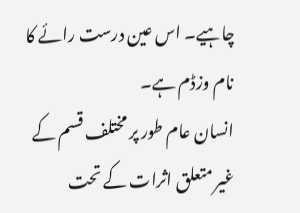چاہیے۔ اس عین درست رائے کا نام وزڈم ہے۔
انسان عام طور پر مختلف قسم کے غیر متعلق اثرات کے تحت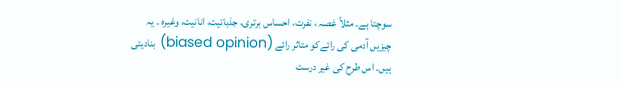سوچتا ہے۔ مثلاً غصہ ، نفرت، احساس برتری، جذباتیت، انانیت، وغیرہ ۔ یہ چیزیں آدمی کی رائےکو متاثر رائے (biased opinion) بنادیتی ہیں۔ اس طرح کی غیر درست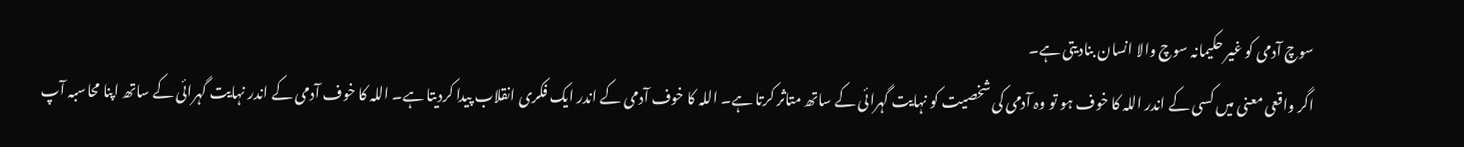سوچ آدمی کو غیر حکیمانہ سوچ والا انسان بنادیتی ہے۔
اگر واقعی معنی میں کسی کے اندر اللہ کا خوف ہو تو وہ آدمی کی شخصیت کو نہایت گہرائی کے ساتھ متاثر کرتا ہے۔ اللہ کا خوف آدمی کے اندر ایک فکری انقلاب پیدا کردیتا ہے۔ اللہ کا خوف آدمی کے اندر نہایت گہرائی کے ساتھ اپنا محاسبہ آپ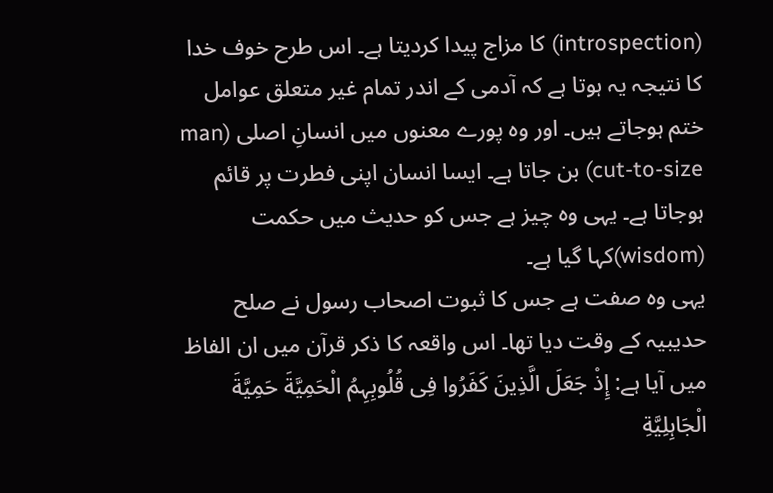(introspection) کا مزاج پیدا کردیتا ہے۔ اس طرح خوف خدا کا نتیجہ یہ ہوتا ہے کہ آدمی کے اندر تمام غیر متعلق عوامل ختم ہوجاتے ہیں۔ اور وہ پورے معنوں میں انسانِ اصلی (man cut-to-size) بن جاتا ہے۔ ایسا انسان اپنی فطرت پر قائم ہوجاتا ہے۔ یہی وہ چیز ہے جس کو حدیث میں حکمت (wisdom)کہا گیا ہے۔
یہی وہ صفت ہے جس کا ثبوت اصحاب رسول نے صلح حدیبیہ کے وقت دیا تھا۔ اس واقعہ کا ذکر قرآن میں ان الفاظ میں آیا ہے: إِذْ جَعَلَ الَّذِینَ کَفَرُوا فِی قُلُوبِہِمُ الْحَمِیَّةَ حَمِیَّةَ الْجَاہِلِیَّةِ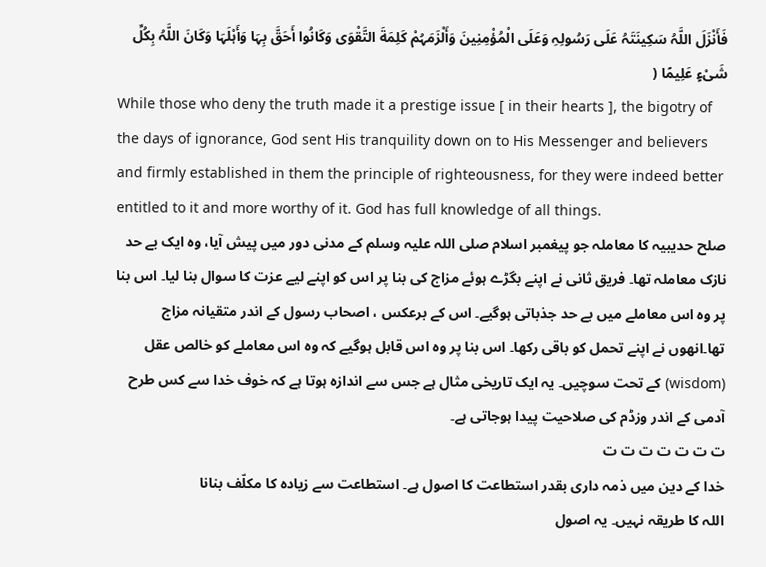فَأَنْزَلَ اللَّہُ سَکِینَتَہُ عَلَى رَسُولِہِ وَعَلَى الْمُؤْمِنِینَ وَأَلْزَمَہُمْ کَلِمَةَ التَّقْوَى وَکَانُوا أَحَقَّ بِہَا وَأَہْلَہَا وَکَانَ اللَّہُ بِکُلِّ شَیْءٍ عَلِیمًا (
While those who deny the truth made it a prestige issue [ in their hearts ], the bigotry of the days of ignorance, God sent His tranquility down on to His Messenger and believers and firmly established in them the principle of righteousness, for they were indeed better entitled to it and more worthy of it. God has full knowledge of all things.
صلح حدیبیہ کا معاملہ جو پیغمبر اسلام صلی اللہ علیہ وسلم کے مدنی دور میں پیش آیا، وہ ایک بے حد نازک معاملہ تھا۔ فریق ثانی نے اپنے بگڑے ہوئے مزاج کی بنا پر اس کو اپنے لیے عزت کا سوال بنا لیا۔ اس بنا پر وہ اس معاملے میں بے حد جذباتی ہوگیے۔ اس کے برعکس ، اصحاب رسول کے اندر متقیانہ مزاج تھا۔انھوں نے اپنے تحمل کو باقی رکھا۔ اس بنا پر وہ اس قابل ہوگیے کہ وہ اس معاملے کو خالص عقل (wisdom) کے تحت سوچیں۔ یہ ایک تاریخی مثال ہے جس سے اندازہ ہوتا ہے کہ خوف خدا سے کس طرح آدمی کے اندر وزڈم کی صلاحیت پیدا ہوجاتی ہے۔
ت ت ت ت ت ت ت
خدا کے دین میں ذمہ داری بقدر استطاعت کا اصول ہے۔ استطاعت سے زیادہ کا مکلّف بنانا
اللہ کا طریقہ نہیں۔ یہ اصول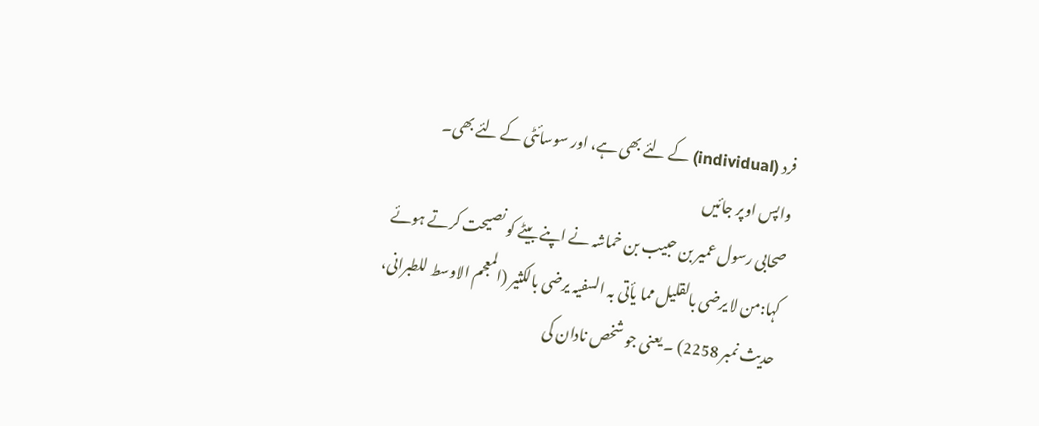فرد (individual) کے لئے بھی ہے، اور سوسائٹی کے لئے بھی۔
واپس اوپر جائیں
صحابی رسول عمیر بن حبیب بن خماشہ نے اپنے بیٹے کو نصیحت کرتے ہوئے کہا:من لا یرضى بالقلیل مما یأتی بہ السفیہ یرضى بالکثیر (المعجم الاوسط للطبرانی، حدیث نمبر 2258) ۔ یعنی جو شخص نادان کی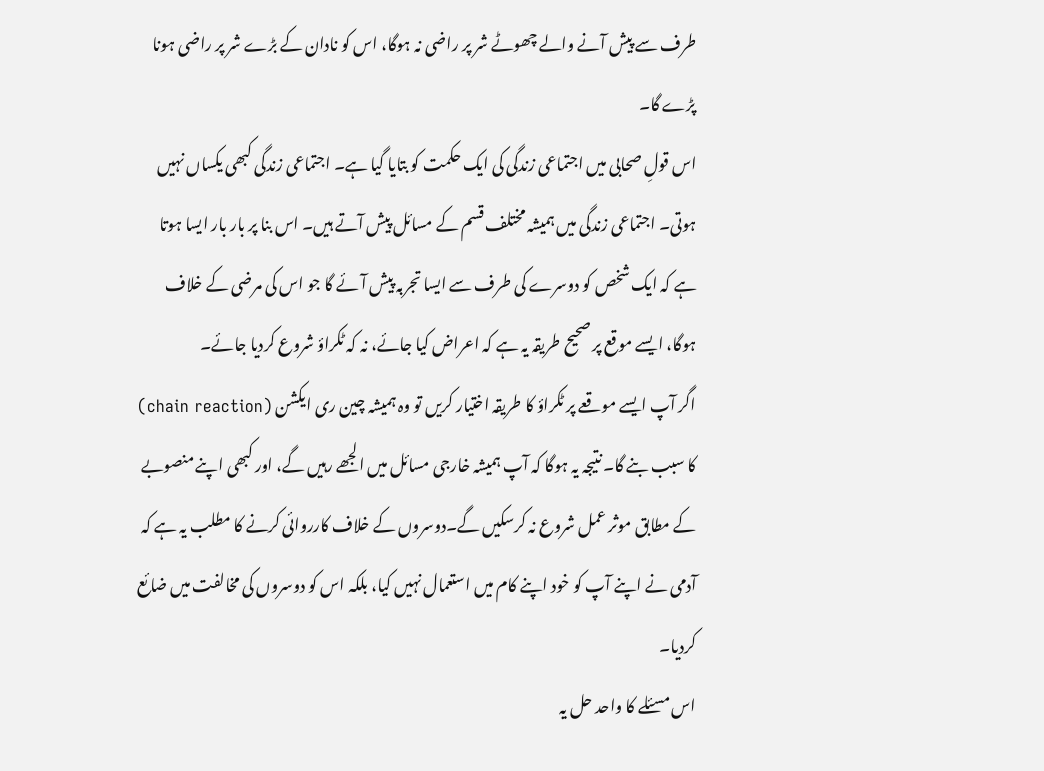طرف سے پیش آنے والے چھوٹے شر پر راضی نہ ہوگا، اس کو نادان کے بڑے شر پر راضی ہونا پڑے گا۔
اس قولِ صحابی میں اجتماعی زندگی کی ایک حکمت کو بتایا گیا ہے۔ اجتماعی زندگی کبھی یکساں نہیں ہوتی۔ اجتماعی زندگی میں ہمیشہ مختلف قسم کے مسائل پیش آتے ہیں۔ اس بنا پر بار بار ایسا ہوتا ہے کہ ایک شخص کو دوسرے کی طرف سے ایسا تجربہ پیش آئے گا جو اس کی مرضی کے خلاف ہوگا، ایسے موقع پر صحیح طریقہ یہ ہے کہ اعراض کیا جائے، نہ کہ ٹکراؤ شروع کردیا جائے۔
اگر آپ ایسے موقعے پر ٹکراؤ کا طریقہ اختیار کریں تو وہ ہمیشہ چین ری ایکشن (chain reaction) کا سبب بنے گا۔ نتیجہ یہ ہوگا کہ آپ ہمیشہ خارجی مسائل میں الجھے رہیں گے، اور کبھی اپنے منصوبے کے مطابق موثر عمل شروع نہ کرسکیں گے۔دوسروں کے خلاف کارروائی کرنے کا مطلب یہ ہے کہ آدمی نے اپنے آپ کو خود اپنے کام میں استعمال نہیں کیا، بلکہ اس کو دوسروں کی مخالفت میں ضائع کردیا۔
اس مسئلے کا واحد حل یہ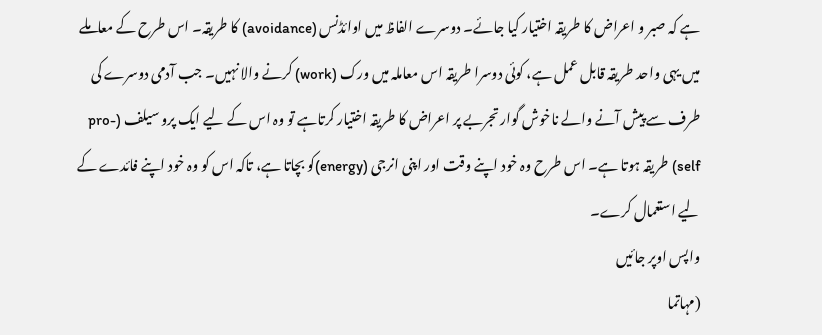ہے کہ صبر و اعراض کا طریقہ اختیار کیا جائے۔ دوسرے الفاظ میں اوائڈنس (avoidance) کا طریقہ۔ اس طرح کے معاملے میں یہی واحد طریقہ قابل عمل ہے، کوئی دوسرا طریقہ اس معاملہ میں ورک (work) کرنے والا نہیں۔ جب آدمی دوسرے کی طرف سے پیش آنے والے ناخوش گوار تجربے پر اعراض کا طریقہ اختیار کرتاہے تو وہ اس کے لیے ایک پرو سیلف (pro-self) طریقہ ہوتا ہے۔ اس طرح وہ خود اپنے وقت اور اپنی انرجی (energy)کو بچاتا ہے، تاکہ اس کو وہ خود اپنے فائدے کے لیے استعمال کرے۔
واپس اوپر جائیں
(مہاتما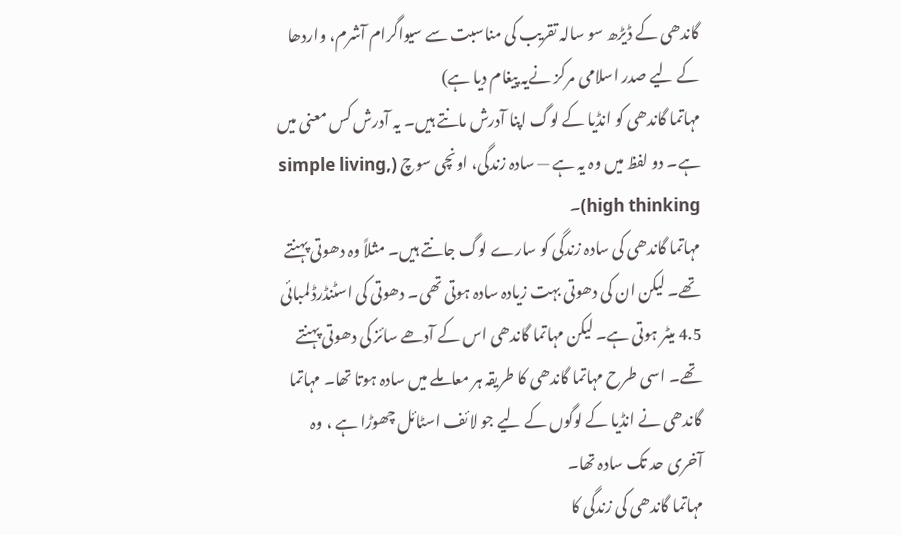گاندھی کے ڈیڑھ سو سالہ تقریب کی مناسبت سے سیواگرام آشرم، واردھا کے لیے صدر اسلامی مرکز نےیہ پیغام دیا ہے)
مہاتما گاندھی کو انڈیا کے لوگ اپنا آدرش مانتے ہیں۔ یہ آدرش کس معنی میں ہے۔ دو لفظ میں وہ یہ ہے — سادہ زندگی، اونچی سوچ (simple living, high thinking)۔
مہاتما گاندھی کی سادہ زندگی کو سارے لوگ جانتے ہیں۔ مثلاً وہ دھوتی پہنتے تھے۔ لیکن ان کی دھوتی بہت زیادہ سادہ ہوتی تھی۔ دھوتی کی اسٹنڈرڈ لمبائی 4.5 میٹر ہوتی ہے۔ لیکن مہاتما گاندھی اس کے آدھے سائز کی دھوتی پہنتے تھے۔ اسی طرح مہاتما گاندھی کا طریقہ ہر معاملے میں سادہ ہوتا تھا۔ مہاتما گاندھی نے انڈیا کے لوگوں کے لیے جو لائف اسٹائل چھوڑا ہے ، وہ آخری حد تک سادہ تھا۔
مہاتما گاندھی کی زندگی کا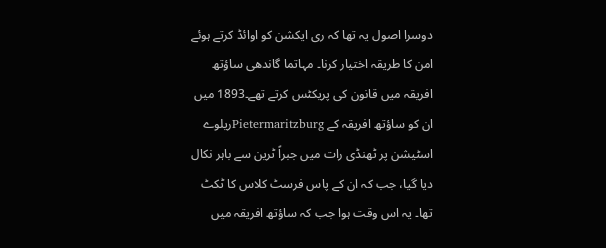دوسرا اصول یہ تھا کہ ری ایکشن کو اوائڈ کرتے ہوئے امن کا طریقہ اختیار کرنا۔ مہاتما گاندھی ساؤتھ افریقہ میں قانون کی پریکٹس کرتے تھے۔1893 میں ان کو ساؤتھ افریقہ کے Pietermaritzburgریلوے اسٹیشن پر ٹھنڈی رات میں جبراً ٹرین سے باہر نکال دیا گیا، جب کہ ان کے پاس فرسٹ کلاس کا ٹکٹ تھا۔ یہ اس وقت ہوا جب کہ ساؤتھ افریقہ میں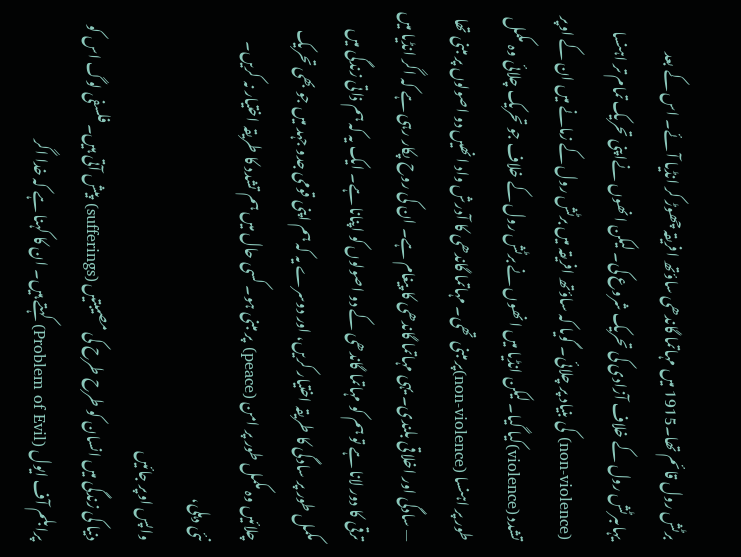برٹش رول قائم تھا۔1915 میں مہاتما گاندھی ساؤتھ افریقہ چھوڑ کر انڈیا آئے۔ اس کے بعد یہاںبرٹش رول کے خلاف آزادی کی تحریک شروع کی۔ لیکن انھوں نےاپنی تحریک تمام تر اہنسا (non-violence) کی بنیاد پر چلائی۔ گویا کہ ساؤتھ افریقہ میں برٹش رول کے زمانے میں ان کے اوپر تشدد (violence)کیا گیا۔ لیکن انڈیا میں انھوں نے برٹش رول کے خلاف جو تحریک چلائی وہ مکمل طور پر اہنسا (non-violence)پر مبنی تھی۔ مہاتما گاندھی کا آدرش واد انھیں دو اصولوں پر مبنی تھا — سادگی اور اخلاقی بلندی۔ یہی مہاتما گاندھی کا پیغام ہے۔ ان کی روح پکار رہی ہے کہ اگر انڈیا میں ترقی کا دور لانا ہے تو ہم کو مہاتما گاندھی کے دو اصولوں کو اپنانا ہے۔ ایک یہ کہ ہم ذاتی زندگی میں مکمل طور پر سادگی کا طریقہ اختیار کریں، اور دوسرے یہ کہ ہم اپنی قومی جدو جہد میں جو بھی تحریک چلائیں وہ مکمل طور پر امن (peace) پر مبنی ہو۔ کسی حال میں ہم تشدد کا طریقہ اختیار نہ کریں۔
نئی دہلی،
واپس اوپر جائیں
دنیا کی زندگی میں انسان کو طرح طرح کی مصیبتیں (sufferings) پیش آتی ہیں۔ فلسفی لوگ اس کو پرابلم آف ایول (Problem of Evil) کہتے ہیں۔ ان کا کہنا ہے کہ خدا اگر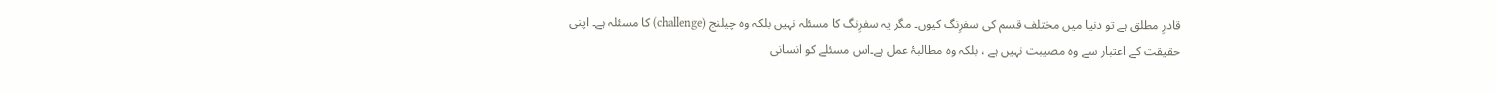قادرِ مطلق ہے تو دنیا میں مختلف قسم کی سفرِنگ کیوں۔ مگر یہ سفرِنگ کا مسئلہ نہیں بلکہ وہ چیلنج (challenge) کا مسئلہ ہے۔ اپنی حقیقت کے اعتبار سے وہ مصیبت نہیں ہے ، بلکہ وہ مطالبۂ عمل ہے۔اس مسئلے کو انسانی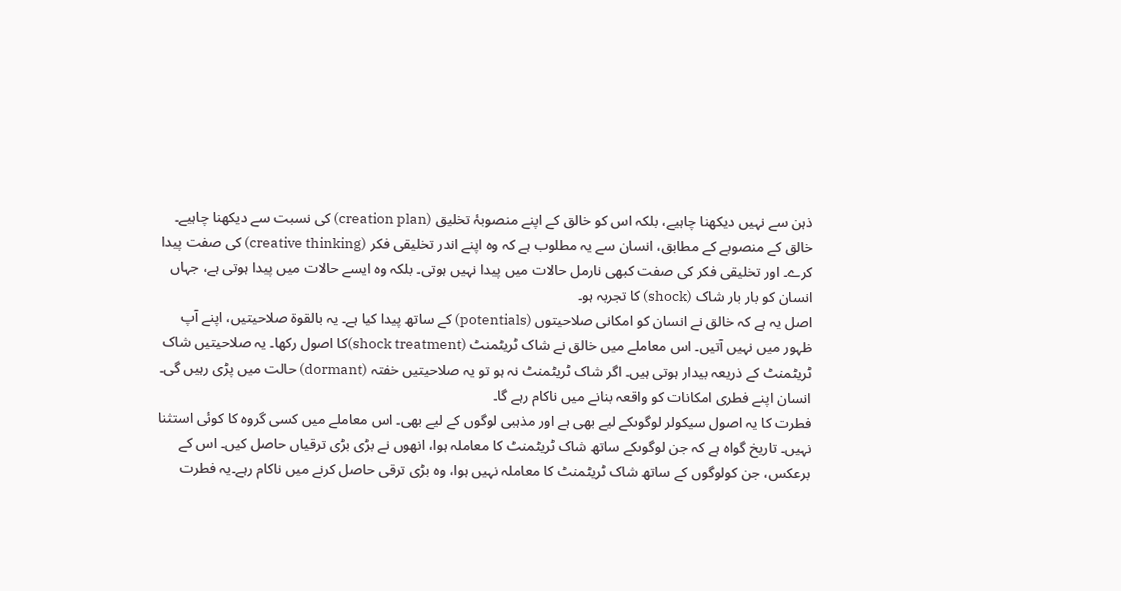ذہن سے نہیں دیکھنا چاہیے، بلکہ اس کو خالق کے اپنے منصوبۂ تخلیق (creation plan) کی نسبت سے دیکھنا چاہیے۔
خالق کے منصوبے کے مطابق، انسان سے یہ مطلوب ہے کہ وہ اپنے اندر تخلیقی فکر (creative thinking) کی صفت پیدا کرے۔ اور تخلیقی فکر کی صفت کبھی نارمل حالات میں پیدا نہیں ہوتی۔ بلکہ وہ ایسے حالات میں پیدا ہوتی ہے، جہاں انسان کو بار بار شاک (shock) کا تجربہ ہو۔
اصل یہ ہے کہ خالق نے انسان کو امکانی صلاحیتوں (potentials) کے ساتھ پیدا کیا ہے۔ یہ بالقوۃ صلاحیتیں، اپنے آپ ظہور میں نہیں آتیں۔ اس معاملے میں خالق نے شاک ٹریٹمنٹ (shock treatment)کا اصول رکھا۔ یہ صلاحیتیں شاک ٹریٹمنٹ کے ذریعہ بیدار ہوتی ہیں۔ اگر شاک ٹریٹمنٹ نہ ہو تو یہ صلاحیتیں خفتہ (dormant) حالت میں پڑی رہیں گی۔ انسان اپنے فطری امکانات کو واقعہ بنانے میں ناکام رہے گا۔
فطرت کا یہ اصول سیکولر لوگوںکے لیے بھی ہے اور مذہبی لوگوں کے لیے بھی۔ اس معاملے میں کسی گروہ کا کوئی استثنا نہیں۔ تاریخ گواہ ہے کہ جن لوگوںکے ساتھ شاک ٹریٹمنٹ کا معاملہ ہوا، انھوں نے بڑی بڑی ترقیاں حاصل کیں۔ اس کے برعکس، جن کولوگوں کے ساتھ شاک ٹریٹمنٹ کا معاملہ نہیں ہوا، وہ بڑی ترقی حاصل کرنے میں ناکام رہے۔یہ فطرت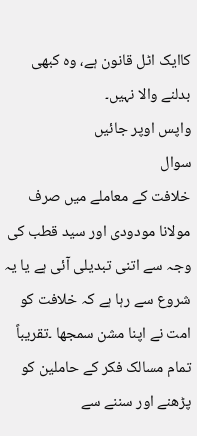کاایک اٹل قانون ہے، وہ کبھی بدلنے والا نہیں۔
واپس اوپر جائیں
سوال
خلافت کے معاملے میں صرف مولانا مودودی اور سید قطب کی وجہ سے اتنی تبدیلی آئی ہے یا یہ شروع سے رہا ہے کہ خلافت کو امت نے اپنا مشن سمجھا ۔تقریباً تمام مسالک فکر کے حاملین کو پڑھنے اور سننے سے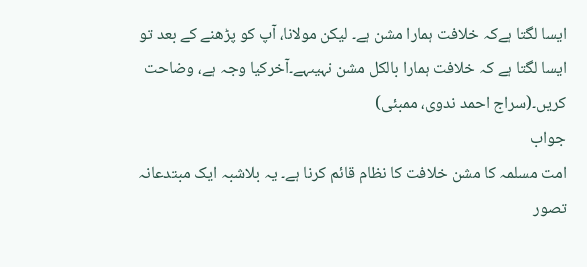ایسا لگتا ہےکہ خلافت ہمارا مشن ہے۔ لیکن مولانا، آپ کو پڑھنے کے بعد تو ایسا لگتا ہے کہ خلافت ہمارا بالکل مشن نہیںہے۔آخرکیا وجہ ہے، وضاحت کریں۔(سراج احمد ندوی، ممبئی)
جواب
امت مسلمہ کا مشن خلافت کا نظام قائم کرنا ہے۔ یہ بلاشبہ ایک مبتدعانہ تصور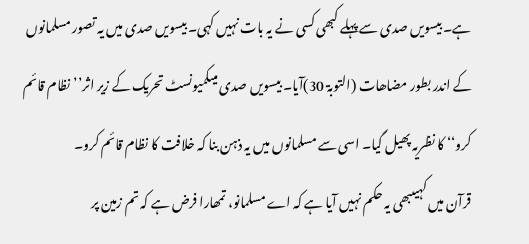ہے۔ بیسویں صدی سے پہلے کبھی کسی نے یہ بات نہیں کہی۔ بیسویں صدی میں یہ تصور مسلمانوں کے اندر بطور مضاھات (التوبۃ 30)آیا۔ بیسویں صدی میںکمیونسٹ تحریک کے زیر اثر’’نظام قائم کرو‘‘ کا نظریہ پھیل گیا۔ اسی سے مسلمانوں میں یہ ذہن بنا کہ خلافت کا نظام قائم کرو۔
قرآن میں کہیںبھی یہ حکم نہیں آیا ہے کہ اے مسلمانو، تمھارا فرض ہے کہ تم زمین پر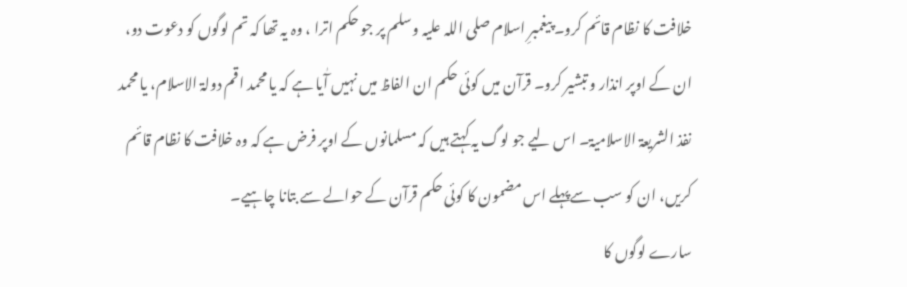خلافت کا نظام قائم کرو۔ پیغمبرِ اسلام صلی اللہ علیہ وسلم پر جو حکم اترا ، وہ یہ تھا کہ تم لوگوں کو دعوت دو، ان کے اوپر انذار و تبشیر کرو۔ قرآن میں کوئی حکم ان الفاظ میں نہیں آٰیا ہے کہ یا محمد اقم دولۃ الاسلام، یا محمد نفذ الشریعۃ الاسلامیۃ۔ اس لیے جو لوگ یہ کہتے ہیں کہ مسلمانوں کے اوپر فرض ہے کہ وہ خلافت کا نظام قائم کریں، ان کو سب سےپہلے اس مضمون کا کوئی حکم قرآن کے حوالے سے بتانا چاہیے۔
سارے لوگوں کا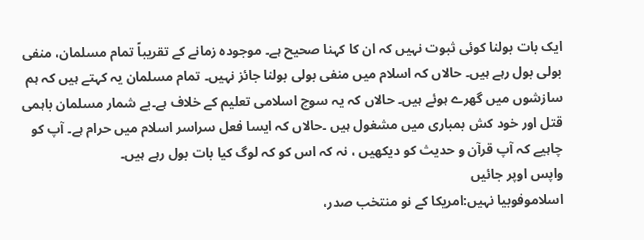ایک بات بولنا کوئی ثبوت نہیں کہ ان کا کہنا صحیح ہے۔ موجودہ زمانے کے تقریباً تمام مسلمان، منفی بولی بول رہے ہیں۔ حالاں کہ اسلام میں منفی بولی بولنا جائز نہیں۔ تمام مسلمان یہ کہتے ہیں کہ ہم سازشوں میں گھرے ہوئے ہیں۔ حالاں کہ یہ سوچ اسلامی تعلیم کے خلاف ہے۔بے شمار مسلمان باہمی قتل اور خود کش بمباری میں مشغول ہیں ۔حالاں کہ ایسا فعل سراسر اسلام میں حرام ہے۔ آپ کو چاہیے کہ آپ قرآن و حدیث کو دیکھیں ، نہ کہ اس کو کہ لوگ کیا بات بول رہے ہیں۔
واپس اوپر جائیں
اسلاموفوبیا نہیں:امریکا کے نو منتخب صدر،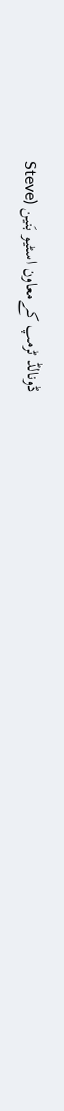ڈونالڈ ٹرمپ کےمعاون اسٹیو بَنین (Steve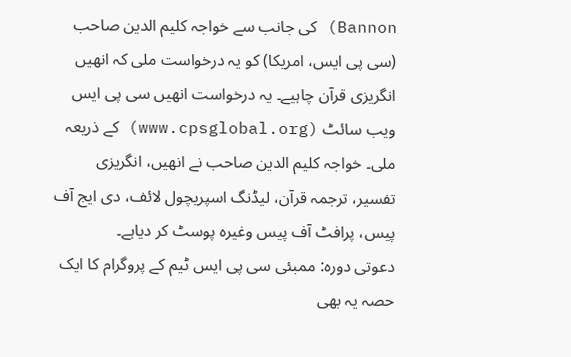Bannon) کی جانب سے خواجہ کلیم الدین صاحب (سی پی ایس، امریکا) کو یہ درخواست ملی کہ انھیں انگریزی قرآن چاہیے۔ یہ درخواست انھیں سی پی ایس ویب سائٹ (www.cpsglobal.org) کے ذریعہ ملی۔ خواجہ کلیم الدین صاحب نے انھیں، انگریزی تفسیر، ترجمہ قرآن، لیڈنگ اسپریچول لائف، دی ایج آف پیس، پرافٹ آف پیس وغیرہ پوسٹ کر دیاہے۔
دعوتی دورہ: ممبئی سی پی ایس ٹیم کے پروگرام کا ایک حصہ یہ بھی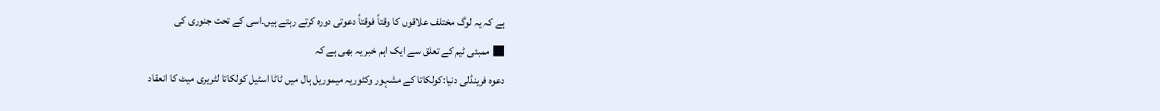ہے کہ یہ لوگ مختلف علاقوں کا وقتاً فوقتاً دعوتی دورہ کرتے رہتے ہیں۔اسی کے تحت جنوری کی
■ ممبئی ٹیم کے تعلق سے ایک اہم خبر یہ بھی ہے کہ
دعوہ فرینڈلی دنیا:کولکاتا کے مشہور وکٹوریہ میموریل ہال میں ٹاٹا اسٹیل کولکاتا لٹریری میٹ کا انعقاد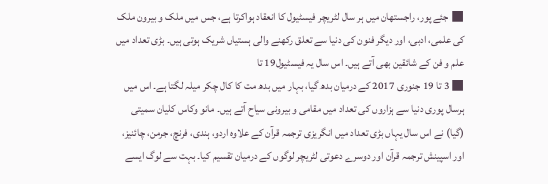■ جئے پور، راجستھان میں ہر سال لٹریچر فیسٹیول کا انعقاد ہواکرتا ہے، جس میں ملک و بیرون ملک کی علمی، ادبی، اور دیگر فنون کی دنیا سے تعلق رکھنے والی ہستیاں شریک ہوتی ہیں۔ بڑی تعداد میں علم و فن کے شائقین بھی آتے ہیں۔ اس سال یہ فیسٹیول19 تا
■ 3 تا 19 جنوری 2017 کے درمیان بدھ گیا، بہار میں بدھ مت کا کال چکر میلہ لگتا ہے۔ اس میں ہرسال پوری دنیا سے ہزاروں کی تعداد میں مقامی و بیرونی سیاح آتے ہیں۔ مانو وکاس کلیان سمیتی (گیا) نے اس سال یہاں بڑی تعداد میں انگریزی ترجمہ قرآن کے علاوہ اردو، ہندی، فرنچ، جرمن، چائنیز، اور اسپینش ترجمہ قرآن اور دوسرے دعوتی لٹریچر لوگوں کے درمیان تقسیم کیا۔ بہت سے لوگ ایسے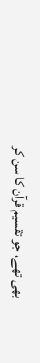بھی تھے، جو تقسیم قرآن کا سن کر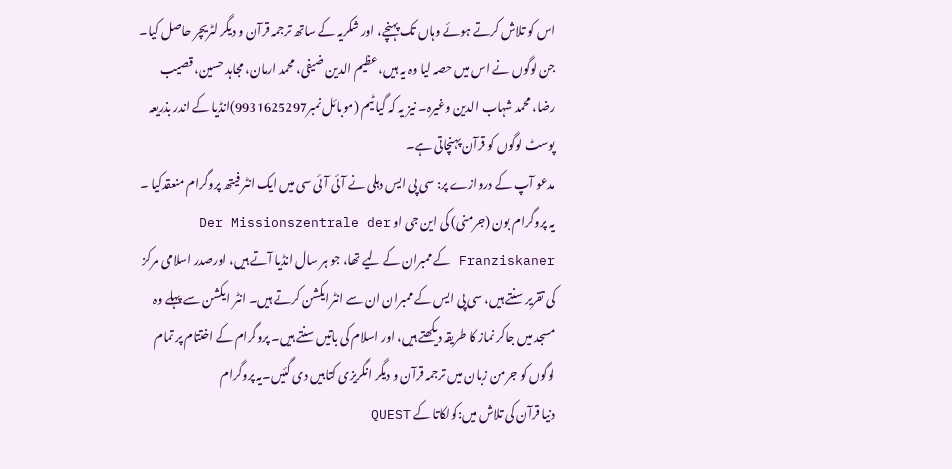اس کو تلاش کرتے ہوئے وہاں تک پہنچے، اور شکریہ کے ساتھ ترجمہ قرآن و دیگر لٹریچر حاصل کیا۔ جن لوگوں نے اس میں حصہ لیا وہ یہ ہیں، عظیم الدین ضیفی، محمد ارمان، مجاہد حسین، قصیب رضا، محمد شہاب الدین وغیرہ۔ نیز یہ کہ گیا ٹیم (موبائل نمبر9931625297)انڈیا کے اندر بذریعہ پوسٹ لوگوں کو قرآن پہنچاتی ہے۔
مدعو آپ کے دروازے پر: سی پی ایس دہلی نے آئی آئی سی میں ایک انٹر فیتھ پروگرام منعقدکیا ۔ یہ پروگرام بون (جرمنی) کی این جی او Der Missionszentrale der Franziskaner کے ممبران کے لیے تھا، جو ہر سال انڈیا آتے ہیں، اورصدر اسلامی مرکز کی تقریر سنتے ہیں، سی پی ایس کے ممبران ان سے انٹرایکشن کرتے ہیں۔ انٹر ایکشن سے پہلے وہ مسجد میں جاکر نماز کا طریقہ دیکھتے ہیں، اور اسلام کی باتیں سنتے ہیں۔ پروگرام کے اختتام پر تمام لوگوں کو جرمن زبان میں ترجمہ قرآن و دیگر انگریزی کتابیں دی گئیں۔یہ پروگرام
دنیا قرآن کی تلاش میں:کولکاتا کے QUEST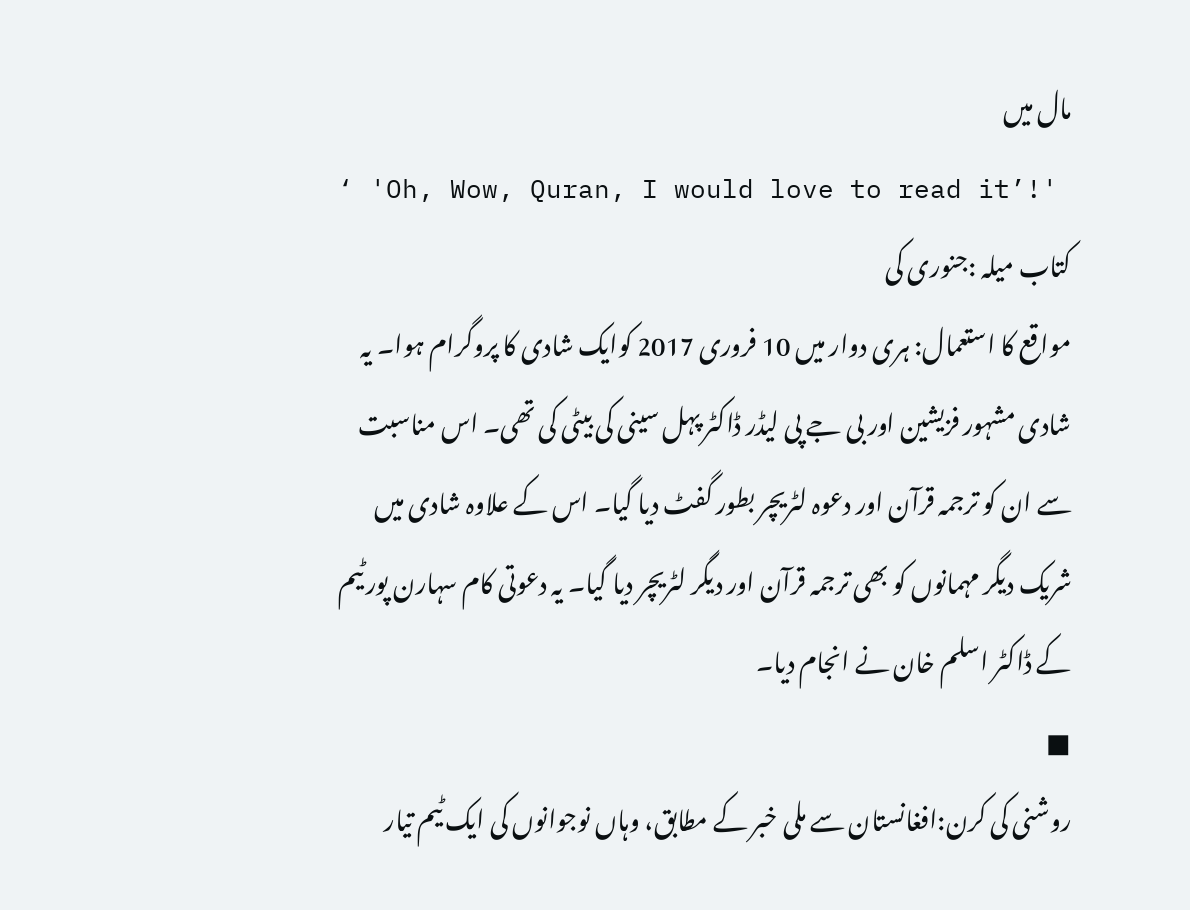مال میں
‘ 'Oh, Wow, Quran, I would love to read it’!'
کتاب میلہ :جنوری کی
مواقع کا استعمال: ہری دوار میں 10 فروری 2017 کوایک شادی کا پروگرام ہوا۔ یہ شادی مشہور فزیشین اور بی جے پی لیڈر ڈاکٹر پہل سینی کی بیٹی کی تھی۔ اس مناسبت سے ان کو ترجمہ قرآن اور دعوہ لٹریچر بطور گفٹ دیا گیا۔ اس کے علاوہ شادی میں شریک دیگر مہمانوں کو بھی ترجمہ قرآن اور دیگر لٹریچر دیا گیا۔ یہ دعوتی کام سہارن پور ٹیم کے ڈاکٹر اسلم خان نے انجام دیا۔
■
روشنی کی کرن:افغانستان سے ملی خبر کے مطابق، وہاں نوجوانوں کی ایک ٹیم تیار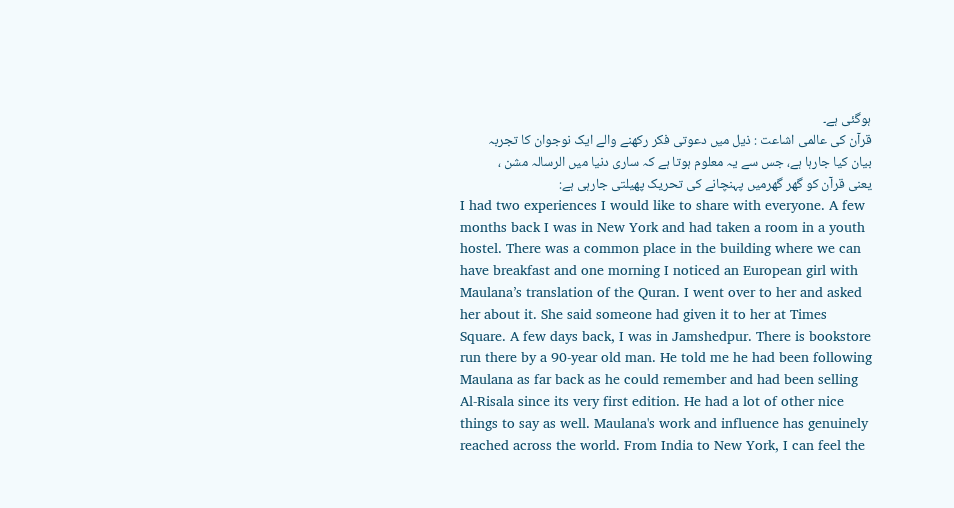ہوگئی ہے۔
قرآن کی عالمی اشاعت : ذیل میں دعوتی فکر رکھنے والے ایک نوجوان کا تجربہ بیان کیا جارہا ہے، جس سے یہ معلوم ہوتا ہے کہ ساری دنیا میں الرسالہ مشن ، یعنی قرآن کو گھر گھرمیں پہنچانے کی تحریک پھیلتی جارہی ہے:
I had two experiences I would like to share with everyone. A few months back I was in New York and had taken a room in a youth hostel. There was a common place in the building where we can have breakfast and one morning I noticed an European girl with Maulana’s translation of the Quran. I went over to her and asked her about it. She said someone had given it to her at Times Square. A few days back, I was in Jamshedpur. There is bookstore run there by a 90-year old man. He told me he had been following Maulana as far back as he could remember and had been selling Al-Risala since its very first edition. He had a lot of other nice things to say as well. Maulana's work and influence has genuinely reached across the world. From India to New York, I can feel the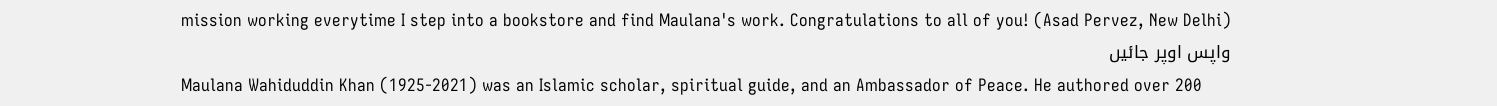mission working everytime I step into a bookstore and find Maulana's work. Congratulations to all of you! (Asad Pervez, New Delhi)
واپس اوپر جائیں
Maulana Wahiduddin Khan (1925-2021) was an Islamic scholar, spiritual guide, and an Ambassador of Peace. He authored over 200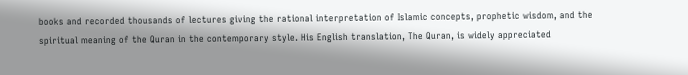books and recorded thousands of lectures giving the rational interpretation of Islamic concepts, prophetic wisdom, and the spiritual meaning of the Quran in the contemporary style. His English translation, The Quran, is widely appreciated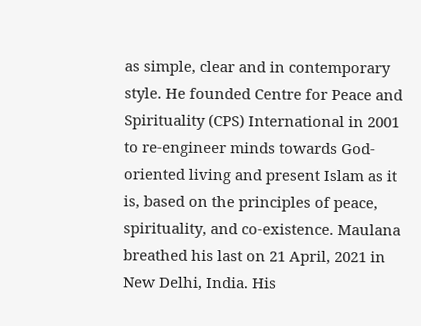as simple, clear and in contemporary style. He founded Centre for Peace and Spirituality (CPS) International in 2001 to re-engineer minds towards God-oriented living and present Islam as it is, based on the principles of peace, spirituality, and co-existence. Maulana breathed his last on 21 April, 2021 in New Delhi, India. His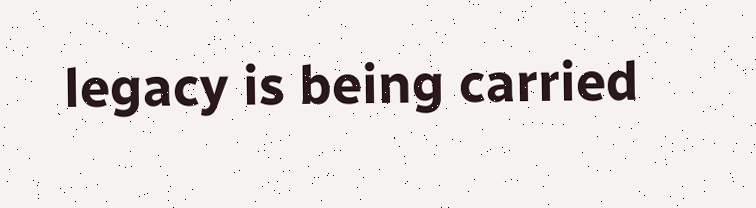legacy is being carried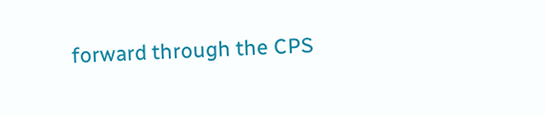forward through the CPS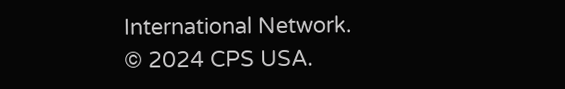International Network.
© 2024 CPS USA.